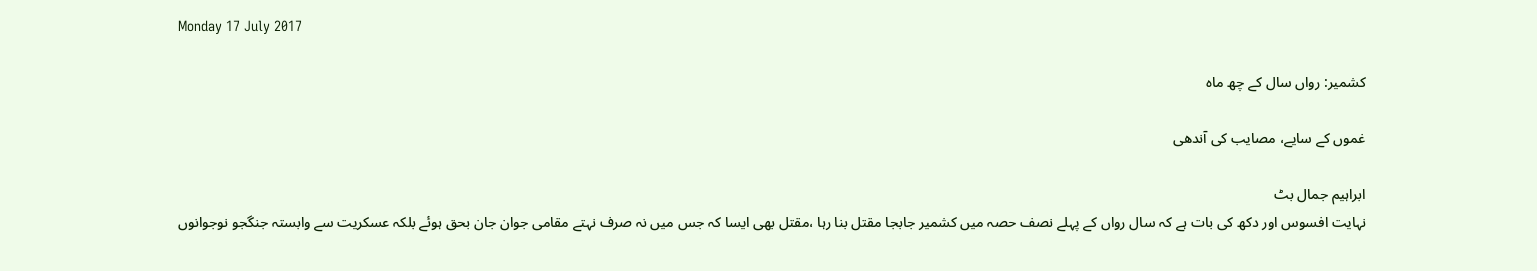Monday 17 July 2017

کشمیر: رواں سال کے چھ ماہ

غموں کے سایے، مصایب کی آندھی

ابراہیم جمال بٹ
نہایت افسوس اور دکھ کی بات ہے کہ سال رواں کے پہلے نصف حصہ میں کشمیر جابجا مقتل بنا رہا ،مقتل بھی ایسا کہ جس میں نہ صرف نہتے مقامی جوان جان بحق ہوئے بلکہ عسکریت سے وابستہ جنگجو نوجوانوں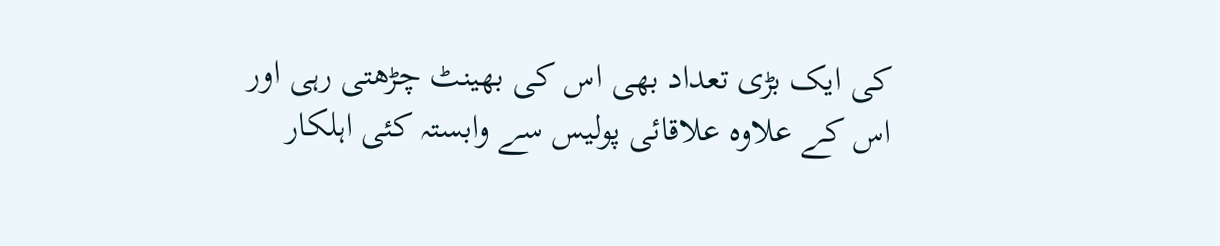کی ایک بڑی تعداد بھی اس کی بھینٹ چڑھتی رہی اور اس کے علاوہ علاقائی پولیس سے وابستہ کئی اہلکار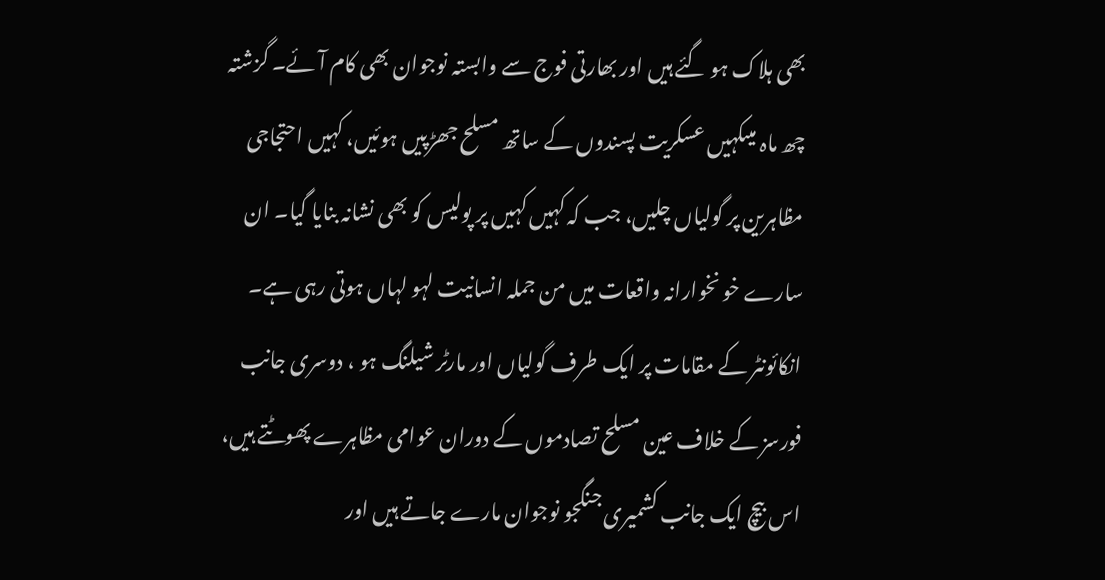بھی ہلاک ہو گئے ہیں اور بھارتی فوج سے وابستہ نوجوان بھی کام آئے۔ گزشتہ چھ ماہ میںکہیں عسکریت پسندوں کے ساتھ مسلح جھڑپیں ہوئیں، کہیں احتجاجی مظاہرین پر گولیاں چلیں، جب کہ کہیں کہیں پر پولیس کو بھی نشانہ بنایا گیا۔ ان سارے خو نخوارانہ واقعات میں من جملہ انسانیت لہو لہاں ہوتی رہی ہے۔ انکائونٹر کے مقامات پر ایک طرف گولیاں اور مارٹر شیلنگ ہو ، دوسری جانب فورسز کے خلاف عین مسلح تصادموں کے دوران عوامی مظاہرے پھوٹتے ہیں، اس بیچ ایک جانب کشمیری جنگجو نوجوان مارے جاتے ہیں اور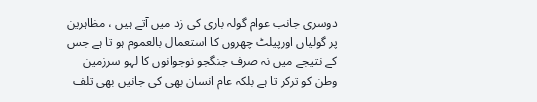دوسری جانب عوام گولہ باری کی زد میں آتے ہیں ، مظاہرین پر گولیاں اورپیلٹ چھروں کا استعمال بالعموم ہو تا ہے جس کے نتیجے میں نہ صرف جنگجو نوجوانوں کا لہو سرزمین وطن کو ترکر تا ہے بلکہ عام انسان بھی کی جانیں بھی تلف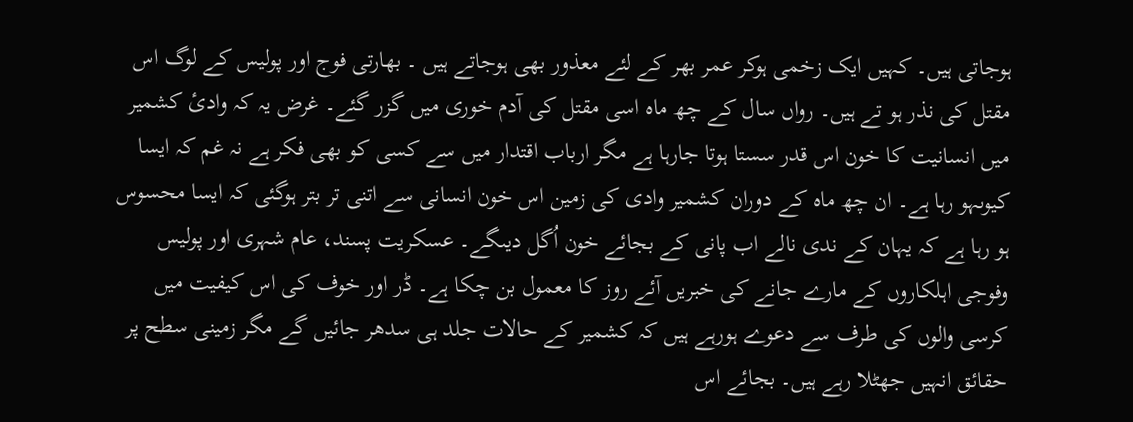ہوجاتی ہیں۔ کہیں ایک زخمی ہوکر عمر بھر کے لئے معذور بھی ہوجاتے ہیں ۔ بھارتی فوج اور پولیس کے لوگ اس مقتل کی نذر ہو تے ہیں۔ رواں سال کے چھ ماہ اسی مقتل کی آدم خوری میں گزر گئے۔ غرض یہ کہ وادیٔ کشمیر میں انسانیت کا خون اس قدر سستا ہوتا جارہا ہے مگر ارباب اقتدار میں سے کسی کو بھی فکر ہے نہ غم کہ ایسا کیوںہو رہا ہے۔ ان چھ ماہ کے دوران کشمیر وادی کی زمین اس خون انسانی سے اتنی تر بتر ہوگئی کہ ایسا محسوس ہو رہا ہے کہ یہان کے ندی نالے اب پانی کے بجائے خون اُگل دیںگے۔ عسکریت پسند، عام شہری اور پولیس وفوجی اہلکاروں کے مارے جانے کی خبریں آئے روز کا معمول بن چکا ہے۔ ڈر اور خوف کی اس کیفیت میں کرسی والوں کی طرف سے دعوے ہورہے ہیں کہ کشمیر کے حالات جلد ہی سدھر جائیں گے مگر زمینی سطح پر حقائق انہیں جھٹلا رہے ہیں۔ بجائے اس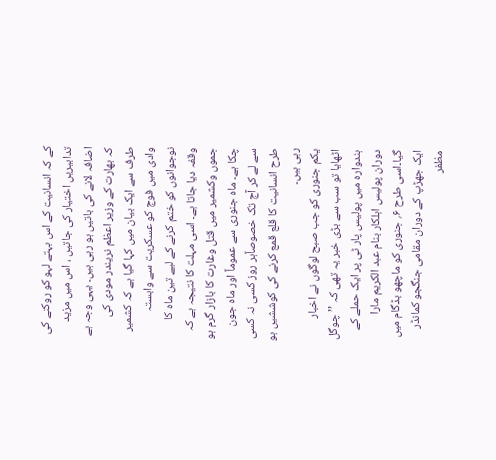کے کہ انسانیت کے اس بہتے لہو کو روکنے کی تدابیریں اختیار کی جاتیں ، اس میں مزید اضافہ لانے کی باتیں ہو رہی ہیں۔ یہی وجہ ہے کہ بھارت کے وزیر اعظم نریندر مودی کی طرف سے ایک بیان میں کہا گیا ہے کہ کشمیر وادی میں فوج کو عسکریت سے وابستہ نوجوانوں کو ختم کرنے کے لیے تین ماہ کا وقفہ دیا جاتا ہے۔ اسی مہلت کا نتیجہ ہے کہ جموں وکشمیر میں قتل وغارت کا بازار گرم ہو چکا ہے۔ ماہ جنوری سے عموماً اور ماہ جون سے لے کر آج تک خصوصاًہر روز کسی نہ کسی طرح انسانیت کا قلع قمع کرنے کی کوششیں ہو رہی ہیں۔
یکم جنوری کو جب صبح لوگوں نے اخبار اٹھایا تو سب سے بڑی خبر یہ تھی کہ ’’چوگل ہندوارہ میں پولیس پار ٹی پر ایک حملے کے دوران پولیس اہلکار بنام عبد الکریم مارا گیا۔اسی طرح ۶؍ جنوری کو ماچھو بڈگام میں ایک جھڑپ کے دوران مقامی جنگجو کمانڈر مظفر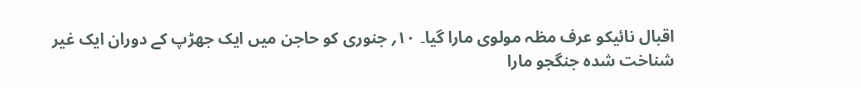اقبال نائیکو عرف مظہ مولوی مارا گیا۔ ۱۰؍ جنوری کو حاجن میں ایک جھڑپ کے دوران ایک غیر شناخت شدہ جنگجو مارا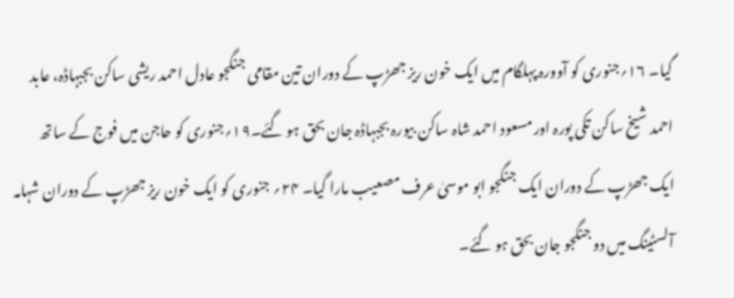گیا۔ ۱۶؍جنوری کو آوورہ پہلگام میں ایک خون ریز جھڑپ کے دوران تین مقامی جنگجو عادل احمد ریشی ساکن بجبہاڈہ، عابد احمد شیخ ساکن تکی پورہ اور مسعود احمد شاہ ساکن بیورہ بجبہاڈہ جان بحق ہو گئے۔۱۹؍جنوری کو حاجن میں فوج کے ساتھ ایک جھڑپ کے دوران ایک جنگجو ابو موسیٰ عرف مصعیب مارا گیا۔ ۲۴؍ جنوری کو ایک خون ریز جھڑپ کے دوران شہامہ آلسٹینگ میں دو جنگجو جان بحق ہو گئے۔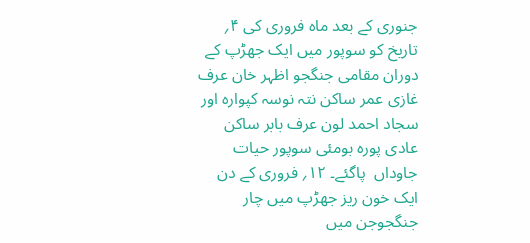جنوری کے بعد ماہ فروری کی ۴؍ تاریخ کو سوپور میں ایک جھڑپ کے دوران مقامی جنگجو اظہر خان عرف غازی عمر ساکن نتہ نوسہ کپوارہ اور سجاد احمد لون عرف بابر ساکن عادی پورہ بومئی سوپور حیات جاوداں  پاگئے۔ ۱۲؍ فروری کے دن ایک خون ریز جھڑپ میں چار جنگجوجن میں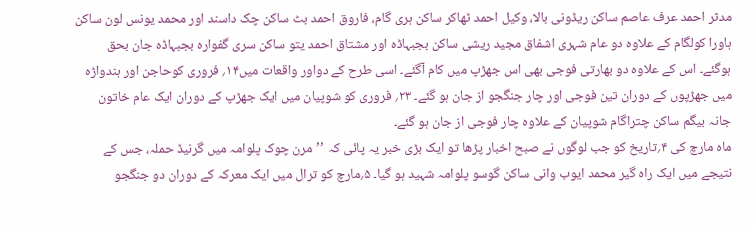مدثر احمد عرف عاصم ساکن ریڈونی بالا، وکیل احمد ٹھاکر ساکن ہری گام، فاروق احمد بٹ ساکن چک داسند اور محمد یونس لون ساکن ہاورا کولگام کے علاوہ دو عام شہری اشفاق مجید ریشی ساکن بجبہاڈہ اور مشتاق احمد یتو ساکن سری گفوارہ بجبہاڈہ جان بحق ہوگئے۔ اس کے علاوہ دو بھارتی فوجی بھی اس جھڑپ میں کام آگئے۔ اسی طرح کے دواور واقعات میں۱۴؍ فروری کوحاجن اور ہندواڑہ میں جھڑپوں کے دوران تین فوجی اور چار جنگجو از جان ہو گئے۔ ۲۳؍ فروری کو شوپیان میں ایک جھڑپ کے دوران ایک عام خاتون جانہ بیگم ساکن چتراگام شوپیان کے علاوہ چار فوجی از جان ہو گئے۔
ماہ مارچ کی ۴؍تاریخ کو جب لوگوں نے صبح اخبار پڑھا تو ایک بڑی خبر یہ پائی کہ ’’مرن چوک پلوامہ میں گرنیڈ حملہ، جس کے نتیجے میں ایک راہ گیر محمد ایوب وانی ساکن گوسو پلوامہ شہید ہو گیا۔ ۵؍مارچ کو ترال میں ایک معرکہ کے دوران دو جنگجو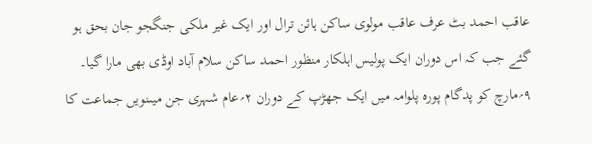عاقب احمد بٹ عرف عاقب مولوی ساکن ہائن ترال اور ایک غیر ملکی جنگجو جان بحق ہو گئے جب کہ اس دوران ایک پولیس اہلکار منظور احمد ساکن سلام آباد اوڈی بھی مارا گیا۔ ۹؍مارچ کو پدگام پورہ پلوامہ میں ایک جھڑپ کے دوران ۲؍عام شہری جن میںنویں جماعت کا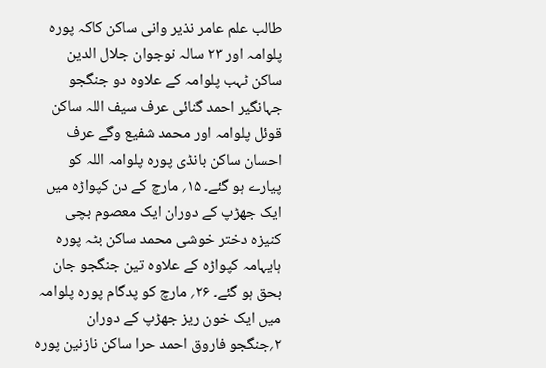طالب علم عامر نذیر وانی ساکن کاکہ پورہ پلوامہ اور ۲۳ سالہ نوجوان جلال الدین ساکن ٹہب پلوامہ کے علاوہ دو جنگجو جہانگیر احمد گنائی عرف سیف اللہ ساکن قوئل پلوامہ اور محمد شفیع وگے عرف احسان ساکن بانڈی پورہ پلوامہ اللہ کو پیارے ہو گئے۔ ۱۵؍ مارچ کے دن کپواڑہ میں ایک جھڑپ کے دوران ایک معصوم بچی کنیزہ دختر خوشی محمد ساکن بٹہ پورہ ہایہامہ کپواڑہ کے علاوہ تین جنگجو جان بحق ہو گئے۔ ۲۶؍ مارچ کو پدگام پورہ پلوامہ میں ایک خون ریز جھڑپ کے دوران ۲؍جنگجو فاروق احمد حرا ساکن نازنین پورہ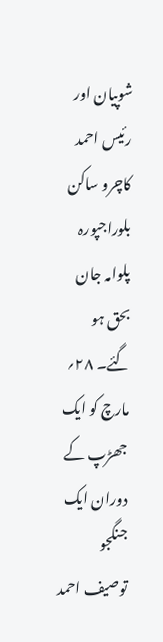شوپیان اور رئیس احمد کاچرو ساکن بلوراجپورہ پلوامہ جان بحق ہو گئے۔ ۲۸؍ مارچ کو ایک جھڑپ کے دوران ایک جنگجو توصیف احمد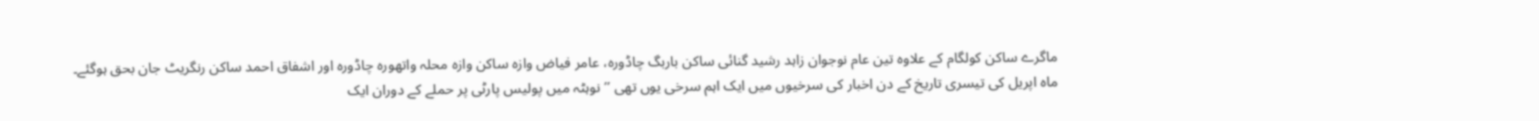ماگرے ساکن کولگام کے علاوہ تین عام نوجوان زاہد رشید گنائی ساکن باربگ چاڈورہ، عامر فیاض وازہ ساکن وازہ محلہ واتھورہ چاڈورہ اور اشفاق احمد ساکن رنگریٹ جان بحق ہوگئے۔
ماہ اپریل کی تیسری تاریخ کے دن اخبار کی سرخیوں میں ایک اہم سرخی یوں تھی ’’نوہٹہ میں پولیس پارٹی پر حملے کے دوران ایک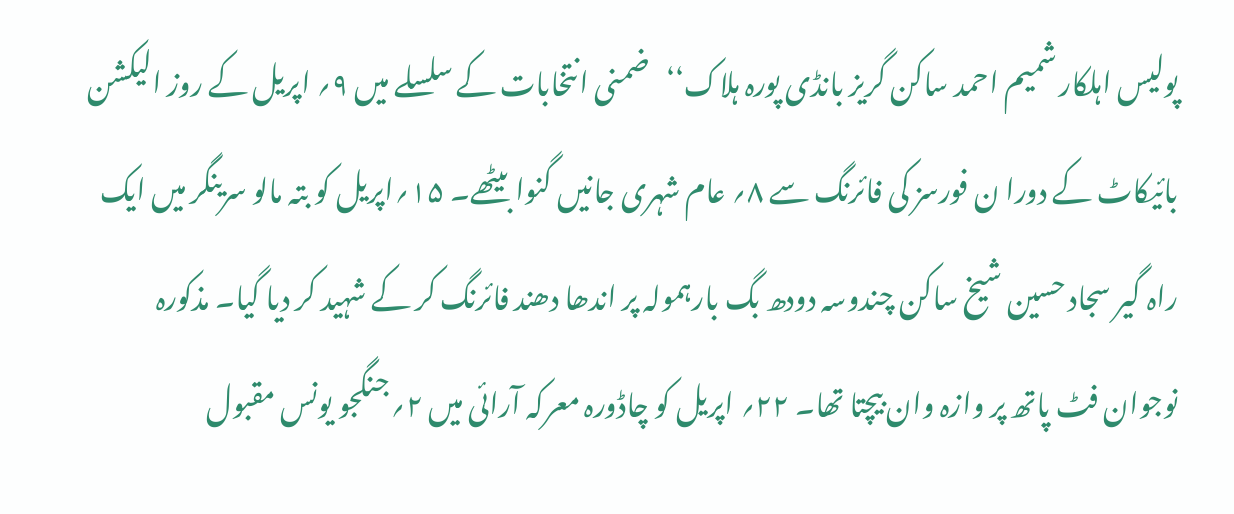پولیس اہلکار شمیم احمد ساکن گریز بانڈی پورہ ہلاک‘‘   ضمنی انتخابات کے سلسلے میں ۹؍ اپریل کے روز الیکشن بائیکاٹ کے دورا ن فورسز کی فائرنگ سے ۸؍ عام شہری جانیں گنوا بیٹھے۔ ۱۵؍اپریل کو بتہ مالو سرینگر میں ایک راہ گیر سجاد حسین شیخ ساکن چندوسہ دودھ بگ بارہمولہ پر اندھا دھند فائرنگ کر کے شہید کر دیا گیا۔ مذکورہ نوجوان فٹ پاتھ پر وازہ وان بیچتا تھا۔ ۲۲؍ اپریل کو چاڈورہ معرکہ آرائی میں ۲؍جنگجو یونس مقبول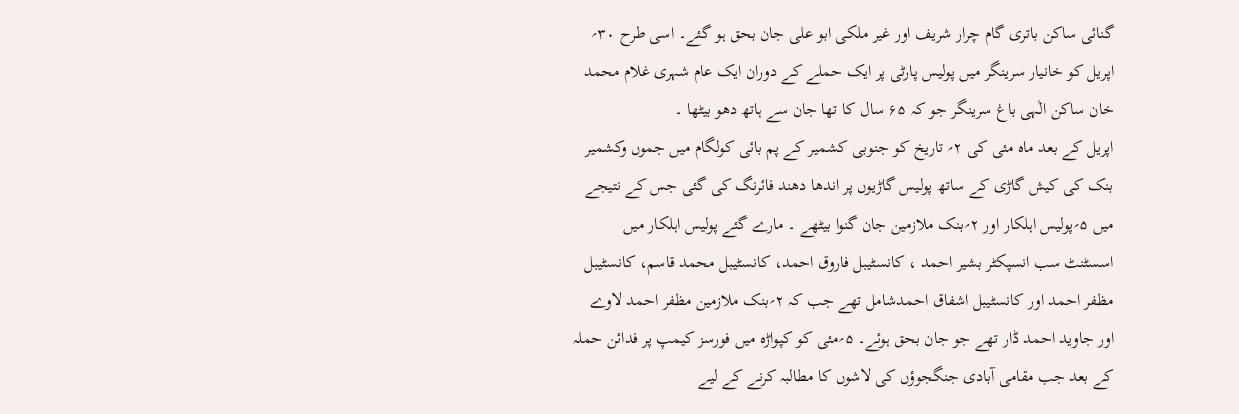گنائی ساکن باتری گام چرار شریف اور غیر ملکی ابو علی جان بحق ہو گئے۔ اسی طرح ۳۰؍ اپریل کو خانیار سرینگر میں پولیس پارٹی پر ایک حملے کے دوران ایک عام شہری غلام محمد خان ساکن الٰہی باغ سرینگر جو کہ ۶۵ سال کا تھا جان سے ہاتھ دھو بیٹھا ۔
اپریل کے بعد ماہ مئی کی ۲؍ تاریخ کو جنوبی کشمیر کے پم بائی کولگام میں جموں وکشمیر بنک کی کیش گاڑی کے ساتھ پولیس گاڑیوں پر اندھا دھند فائرنگ کی گئی جس کے نتیجے میں ۵؍پولیس اہلکار اور ۲؍بنک ملازمین جان گنوا بیٹھے ۔ مارے گئے پولیس اہلکار میں اسسٹنٹ سب انسپکٹر بشیر احمد ، کانسٹیبل فاروق احمد، کانسٹیبل محمد قاسم، کانسٹیبل مظفر احمد اور کانسٹیبل اشفاق احمدشامل تھے جب کہ ۲؍بنک ملازمین مظفر احمد لاوے اور جاوید احمد ڈار تھے جو جان بحق ہوئے۔ ۵؍مئی کو کپواڑہ میں فورسز کیمپ پر فدائن حملہ کے بعد جب مقامی آبادی جنگجوؤں کی لاشوں کا مطالبہ کرنے کے لیے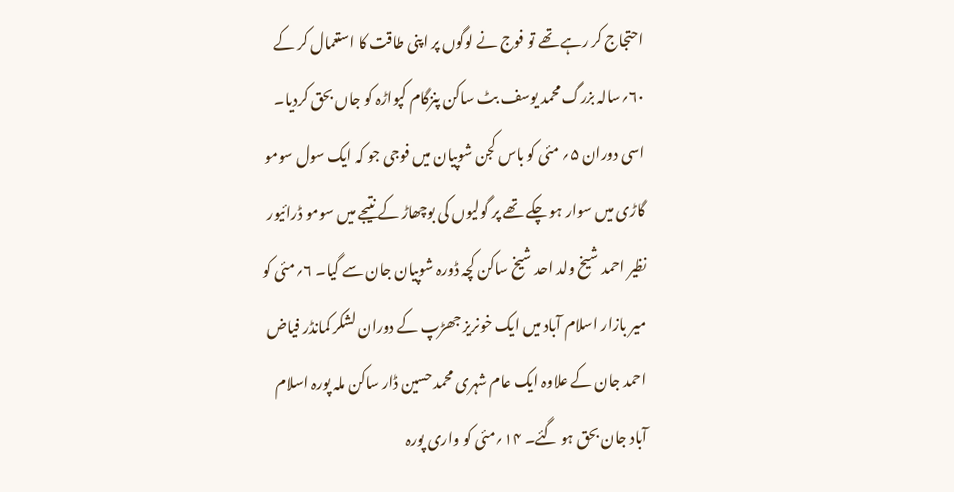احتجاج کر رہے تھے تو فوج نے لوگوں پر اپنی طاقت کا استعمال کر کے ۶۰؍سالہ بزرگ محمد یوسف بٹ ساکن پنزگام کپواڑہ کو جاں بحق کردیا۔ اسی دوران ۵؍ مئی کو باس کجن شوپیان میں فوجی جو کہ ایک سول سومو گاڑی میں سوار ہو چکے تھے پر گولیوں کی بوچھاڑ کے نتیجے میں سومو ڈرائیور نظیر احمد شیخ ولد احد شیخ ساکن کچہ ڈورہ شوپیان جان سے گیا۔ ۶؍مئی کو میر بازار اسلام آباد میں ایک خونریز جھڑپ کے دوران لشکر کمانڈر فیاض احمد جان کے علاوہ ایک عام شہری محمد حسین ڈار ساکن ملہ پورہ اسلام آباد جان بحق ہو گئے۔ ۱۴؍مئی کو واری پورہ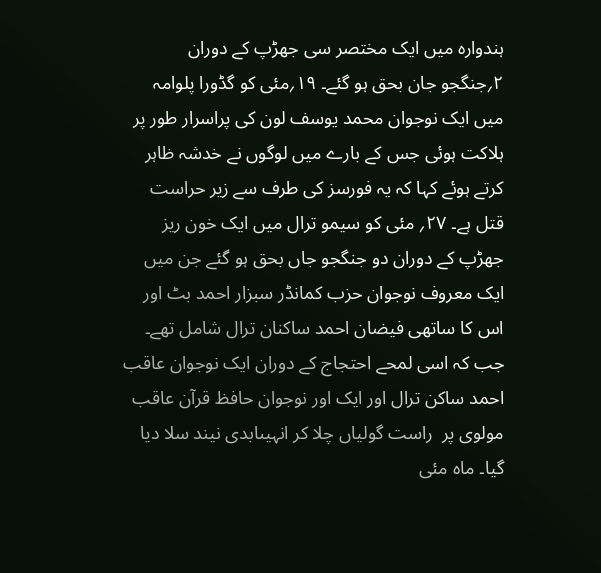ہندوارہ میں ایک مختصر سی جھڑپ کے دوران ۲؍جنگجو جان بحق ہو گئے۔ ۱۹؍مئی کو گڈورا پلوامہ میں ایک نوجوان محمد یوسف لون کی پراسرار طور پر ہلاکت ہوئی جس کے بارے میں لوگوں نے خدشہ ظاہر کرتے ہوئے کہا کہ یہ فورسز کی طرف سے زیر حراست قتل ہے۔ ۲۷؍ مئی کو سیمو ترال میں ایک خون ریز جھڑپ کے دوران دو جنگجو جاں بحق ہو گئے جن میں ایک معروف نوجوان حزب کمانڈر سبزار احمد بٹ اور اس کا ساتھی فیضان احمد ساکنان ترال شامل تھے۔ جب کہ اسی لمحے احتجاج کے دوران ایک نوجوان عاقب احمد ساکن ترال اور ایک اور نوجوان حافظ قرآن عاقب مولوی پر  راست گولیاں چلا کر انہیںابدی نیند سلا دیا گیا۔ ماہ مئی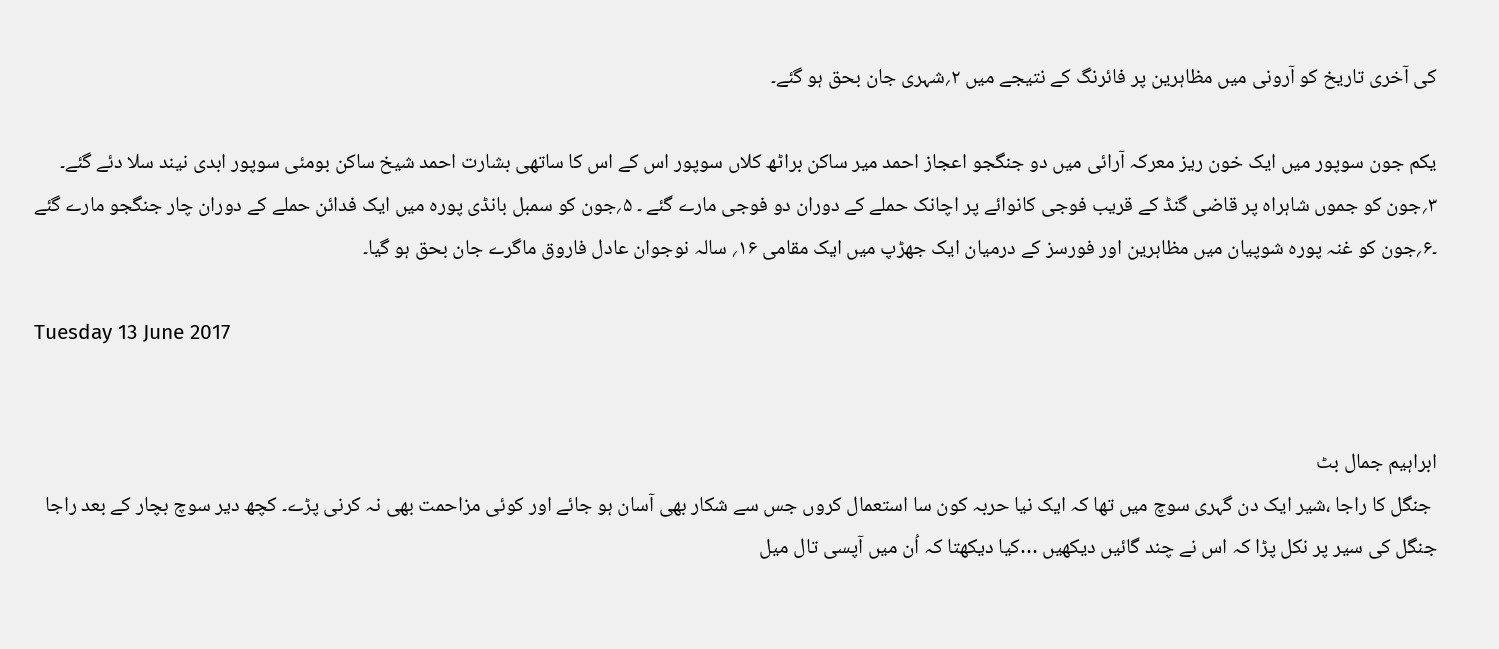کی آخری تاریخ کو آرونی میں مظاہرین پر فائرنگ کے نتیجے میں ۲؍شہری جان بحق ہو گئے۔

یکم جون سوپور میں ایک خون ریز معرکہ آرائی میں دو جنگجو اعجاز احمد میر ساکن براٹھ کلاں سوپور اس کے اس کا ساتھی بشارت احمد شیخ ساکن بومئی سوپور ابدی نیند سلا دئے گئے۔ ۳؍جون کو جموں شاہراہ پر قاضی گنڈ کے قریب فوجی کانوائے پر اچانک حملے کے دوران دو فوجی مارے گئے ۔ ۵؍جون کو سمبل بانڈی پورہ میں ایک فدائن حملے کے دوران چار جنگجو مارے گئے ۔۶؍جون کو غنہ پورہ شوپیان میں مظاہرین اور فورسز کے درمیان ایک جھڑپ میں ایک مقامی ۱۶؍ سالہ نوجوان عادل فاروق ماگرے جان بحق ہو گیا۔

Tuesday 13 June 2017


ابراہیم جمال بٹ
 جنگل کا راجا ،شیر ایک دن گہری سوچ میں تھا کہ ایک نیا حربہ کون سا استعمال کروں جس سے شکار بھی آسان ہو جائے اور کوئی مزاحمت بھی نہ کرنی پڑے۔ کچھ دیر سوچ بچار کے بعد راجا جنگل کی سیر پر نکل پڑا کہ اس نے چند گائیں دیکھیں …کیا دیکھتا کہ اُن میں آپسی تال میل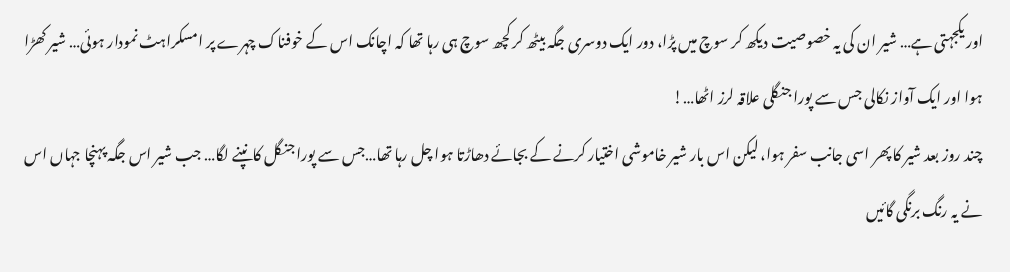اور یکجہتی ہے… شیر ان کی یہ خصوصیت دیکھ کر سوچ میں پڑا، دور ایک دوسری جگہ بیٹھ کر کچھ سوچ ہی رہا تھا کہ اچانک اس کے خوفناک چہرے پر امسکراہٹ نمودار ہوئی… شیر کھڑا ہوا اور ایک آواز نکالی جس سے پورا جنگلی علاقہ لرز اٹھا…!
چند روز بعد شیر کا پھر اسی جانب سفر ہوا، لیکن اس بار شیر خاموشی اختیار کرنے کے بجائے دھاڑتا ہوا چل رہا تھا…جس سے پورا جنگل کانپنے لگا… جب شیر اس جگہ پہنچا جہاں اس نے یہ رنگ برنگی گائیں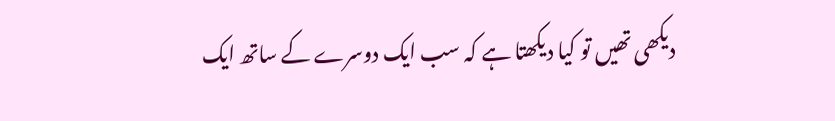دیکھی تھیں تو کیا دیکھتا ہے کہ سب ایک دوسرے کے ساتھ ایک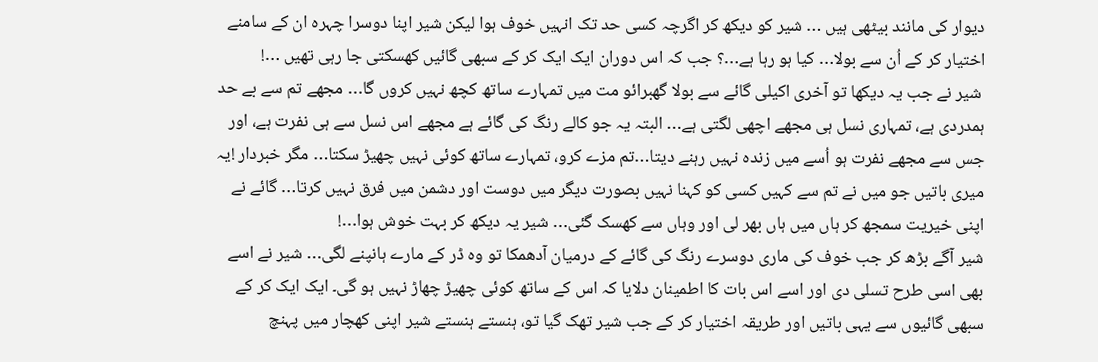دیوار کی مانند بیٹھی ہیں … شیر کو دیکھ کر اگرچہ کسی حد تک انہیں خوف ہوا لیکن شیر اپنا دوسرا چہرہ ان کے سامنے اختیار کر کے اُن سے بولا… کیا ہو رہا ہے…؟ جب کہ اس دوران ایک ایک کر کے سبھی گائیں کھسکتی جا رہی تھیں …!
 شیر نے جب یہ دیکھا تو آخری اکیلی گائے سے بولا گھبرائو مت میں تمہارے ساتھ کچھ نہیں کروں گا… مجھے تم سے بے حد ہمدردی ہے، تمہاری نسل ہی مجھے اچھی لگتی ہے… البتہ یہ جو کالے رنگ کی گائے ہے مجھے اس نسل سے ہی نفرت ہے، اور جس سے مجھے نفرت ہو اُسے میں زندہ نہیں رہنے دیتا…تم مزے کرو، تمہارے ساتھ کوئی نہیں چھیڑ سکتا… مگر خبردار !یہ میری باتیں جو میں نے تم سے کہیں کسی کو کہنا نہیں بصورت دیگر میں دوست اور دشمن میں فرق نہیں کرتا… گائے نے اپنی خیریت سمجھ کر ہاں میں ہاں بھر لی اور وہاں سے کھسک گئی… شیر یہ دیکھ کر بہت خوش ہوا…!
شیر آگے بڑھ کر جب خوف کی ماری دوسرے رنگ کی گائے کے درمیان آدھمکا تو وہ ڈر کے مارے ہانپنے لگی… شیر نے اسے بھی اسی طرح تسلی دی اور اسے اس بات کا اطمینان دلایا کہ اس کے ساتھ کوئی چھیڑ چھاڑ نہیں ہو گی۔ ایک ایک کر کے سبھی گائیوں سے یہی باتیں اور طریقہ اختیار کر کے جب شیر تھک گیا تو، ہنستے ہنستے شیر اپنی کھچار میں پہنچ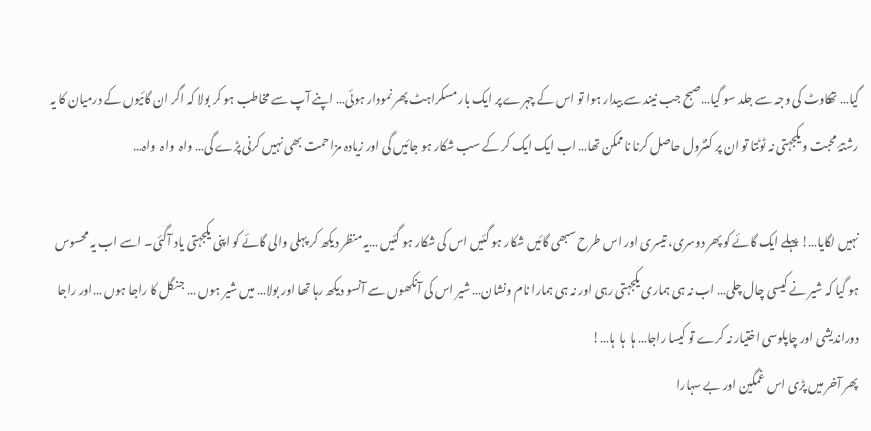گیا… تھکاوٹ کی وجہ سے جلد سو گیا…صبح جب نیند سے بیدار ہوا تو اس کے چہرے پر ایک بار مسکراہٹ پھر نمودار ہوئی… اپنے آپ سے مخاطب ہو کر بولا کہ اگر ان گائیوں کے درمیان کا یہ رشتۂ محبت و یکجہتی نہ ٹوٹتا تو ان پر کنٹرول حاصل کرنا ناممکن تھا… اب ایک ایک کر کے سب شکار ہو جائیں گی اور زیادہ مزاحمت بھی نہیں کرنی پڑے گی… واہ  واہ  واہ…

نہیں لگایا…! پہلے ایک گائے کو پھر دوسری، تیسری اور اس طرح سبھی گائیں شکار ہو گئیں اس کی شکار ہو گئیں …یہ منظر دیکھ کر پہلی والی گائے کو اپنی یکجہتی یاد آگئی۔ اسے اب یہ محسوس ہو گیا کہ شیر نے کیسی چال چلی… اب نہ ہی ہماری یکجہتی رہی اور نہ ہی ہمارا نام ونشان… شیر اس کی آنکھوں سے آنسو دیکھ رہا تھا اور بولا… میں شیر ہوں … جنگل کا راجا ہوں …اور راجا دوراندیشی اور چاپلوسی اختیار نہ کرے تو کیسا راجا… ہا  ہا  ہا…!
پھر آخر میں پڑی اس غمگین اور بے سہارا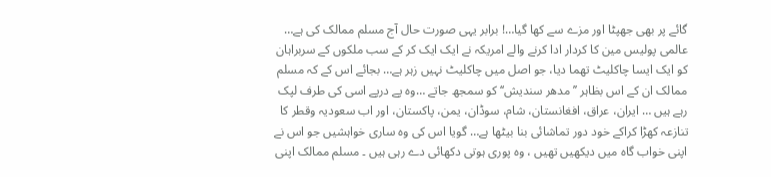گائے پر بھی جھپٹا اور مزے سے کھا گیا…! برابر یہی صورت حال آج مسلم ممالک کی ہے… عالمی پولیس مین کا کردار ادا کرنے والے امریکہ نے ایک ایک کر کے سب ملکوں کے سربراہان کو ایک ایسا چاکلیٹ تھما دیا، جو اصل میں چاکلیٹ نہیں زہر ہے… بجائے اس کے کہ مسلم ممالک ان کے اس بظاہر ’’مدھر سندیش‘‘ کو سمجھ جاتے …وہ پے درپے اسی کی طرف لپک رہے ہیں … ایران، عراق، افغانستان، شام، سوڈان، یمن، پاکستان، اور اب سعودیہ وقطر کا تنازعہ کھڑا کراکے خود دور تماشائی بنا بیٹھا ہے… گویا اس کی وہ ساری خواہشیں جو اس نے اپنی خواب گاہ میں دیکھیں تھیں ، وہ پوری ہوتی دکھائی دے رہی ہیں ۔ مسلم ممالک اپنی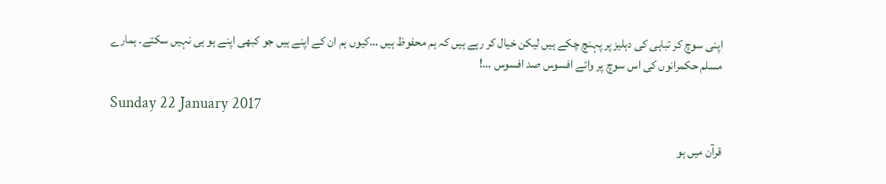اپنی سوچ کر تباہی کی دہلیز پر پہنچ چکے ہیں لیکن خیال کر رہے ہیں کہ ہم محفوظ ہیں …کیوں ہم ان کے اپنے ہیں جو کبھی اپنے ہو ہی نہیں سکتے۔ ہمارے مسلم حکمرانوں کی اس سوچ پر وائے افسوس صد افسوس …!

Sunday 22 January 2017

قرآن میں ہو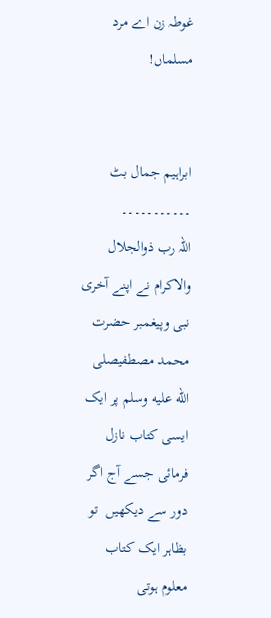غوطہ زن اے مرد مسلماں!


ابراہیم جمال بٹ
۔۔۔۔۔۔۔۔۔۔۔
اللہ رب ذوالجلال والاکرام نے اپنے آخری نبی وپیغمبر حضرت محمد مصطفیصلى الله عليه وسلم پر ایک ایسی کتاب نازل فرمائی جسے آج اگر دور سے دیکھیں  تو بظاہر ایک کتاب معلوم ہوتی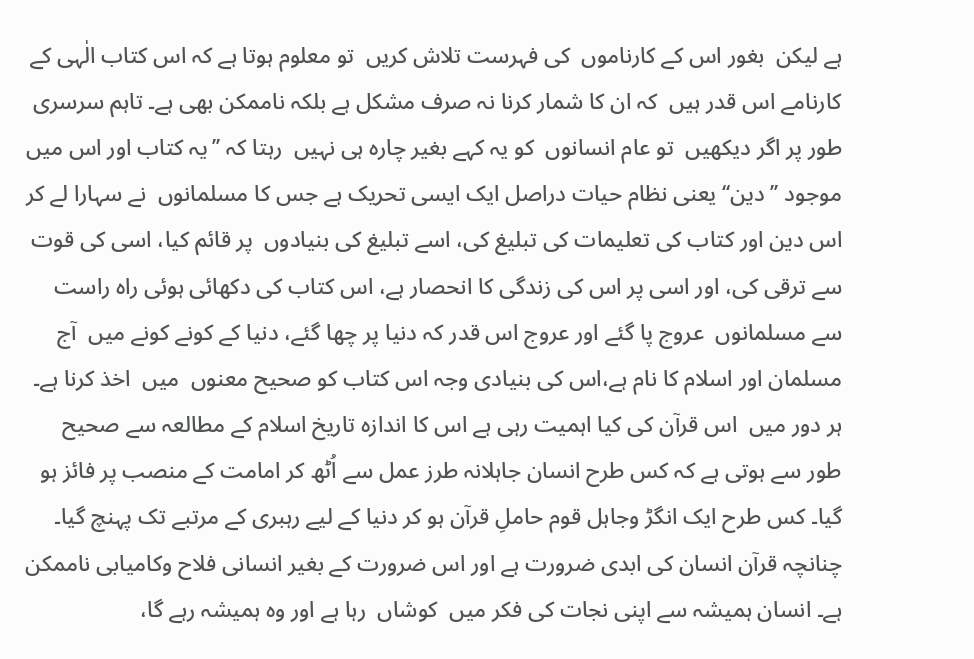ہے لیکن  بغور اس کے کارناموں  کی فہرست تلاش کریں  تو معلوم ہوتا ہے کہ اس کتاب الٰہی کے کارنامے اس قدر ہیں  کہ ان کا شمار کرنا نہ صرف مشکل ہے بلکہ ناممکن بھی ہے۔ تاہم سرسری طور پر اگر دیکھیں  تو عام انسانوں  کو یہ کہے بغیر چارہ ہی نہیں  رہتا کہ ’’یہ کتاب اور اس میں  موجود ’’دین‘‘ یعنی نظام حیات دراصل ایک ایسی تحریک ہے جس کا مسلمانوں  نے سہارا لے کر اس دین اور کتاب کی تعلیمات کی تبلیغ کی، اسے تبلیغ کی بنیادوں  پر قائم کیا، اسی کی قوت سے ترقی کی، اور اسی پر اس کی زندگی کا انحصار ہے، اس کتاب کی دکھائی ہوئی راہ راست سے مسلمانوں  عروج پا گئے اور عروج اس قدر کہ دنیا پر چھا گئے، دنیا کے کونے کونے میں  آج مسلمان اور اسلام کا نام ہے،اس کی بنیادی وجہ اس کتاب کو صحیح معنوں  میں  اخذ کرنا ہے۔ ہر دور میں  اس قرآن کی کیا اہمیت رہی ہے اس کا اندازہ تاریخ اسلام کے مطالعہ سے صحیح طور سے ہوتی ہے کہ کس طرح انسان جاہلانہ طرز عمل سے اُٹھ کر امامت کے منصب پر فائز ہو گیا۔ کس طرح ایک انگڑ وجاہل قوم حاملِ قرآن ہو کر دنیا کے لیے رہبری کے مرتبے تک پہنچ گیا۔ چنانچہ قرآن انسان کی ابدی ضرورت ہے اور اس ضرورت کے بغیر انسانی فلاح وکامیابی ناممکن ہے۔ انسان ہمیشہ سے اپنی نجات کی فکر میں  کوشاں  رہا ہے اور وہ ہمیشہ رہے گا،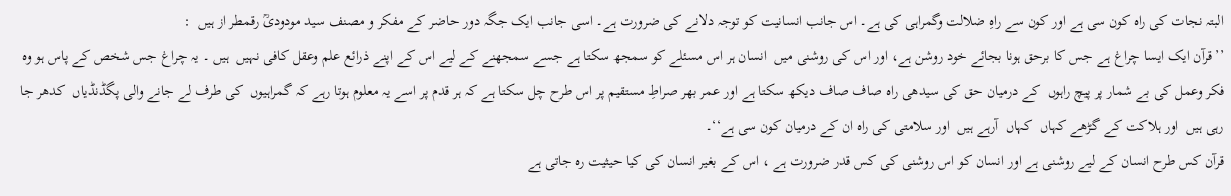البتہ نجات کی راہ کون سی ہے اور کون سے راہِ ضلالت وگمراہی کی ہے۔ اس جانب انسانیت کو توجہ دلانے کی ضرورت ہے۔ اسی جانب ایک جگہ دور حاضر کے مفکر و مصنف سید مودودیؒ رقمطر از ہیں  :
’’قرآن ایک ایسا چراغ ہے جس کا برحق ہونا بجائے خود روشن ہے، اور اس کی روشنی میں  انسان ہر اس مسئلے کو سمجھ سکتا ہے جسے سمجھنے کے لیے اس کے اپنے ذرائع علم وعقل کافی نہیں  ہیں ۔ یہ چراغ جس شخص کے پاس ہو وہ فکر وعمل کی بے شمار پر پیچ راہوں  کے درمیان حق کی سیدھی راہ صاف صاف دیکھ سکتا ہے اور عمر بھر صراطِ مستقیم پر اس طرح چل سکتا ہے کہ ہر قدم پر اسے یہ معلوم ہوتا رہے کہ گمراہیوں  کی طرف لے جانے والی پگڈنڈیاں  کدھر جا رہی ہیں  اور ہلاکت کے گڑھے کہاں  کہاں  آرہے ہیں  اور سلامتی کی راہ ان کے درمیان کون سی ہے‘‘۔
قرآن کس طرح انسان کے لیے روشنی ہے اور انسان کو اس روشنی کی کس قدر ضرورت ہے ، اس کے بغیر انسان کی کیا حیثیت رہ جاتی ہے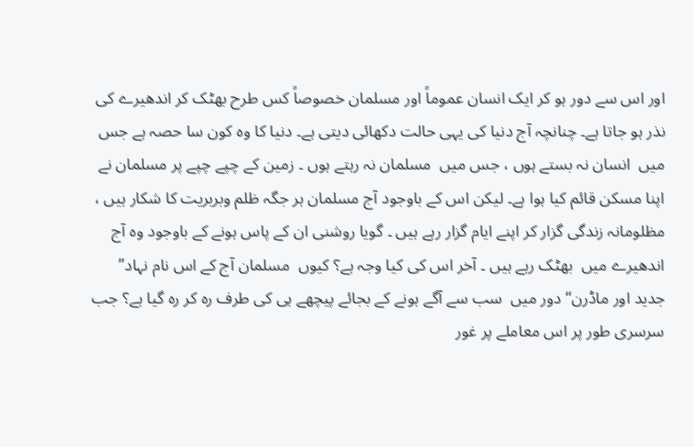اور اس سے دور ہو کر ایک انسان عموماً اور مسلمان خصوصاً کس طرح بھٹک کر اندھیرے کی نذر ہو جاتا ہے۔ چنانچہ آج دنیا کی یہی حالت دکھائی دیتی ہے۔ دنیا کا وہ کون سا حصہ ہے جس میں  انسان نہ بستے ہوں ، جس میں  مسلمان نہ رہتے ہوں ۔ زمین کے چپے چپے پر مسلمان نے اپنا مسکن قائم کیا ہوا ہے۔ لیکن اس کے باوجود آج مسلمان ہر جگہ ظلم وبربریت کا شکار ہیں ، مظلومانہ زندگی گزار کر اپنے ایام گزار رہے ہیں ۔ گویا روشنی ان کے پاس ہونے کے باوجود وہ آج اندھیرے میں  بھٹک رہے ہیں ۔ آخر اس کی کیا وجہ ہے؟ کیوں  مسلمان آج کے اس نام نہاد’’ جدید اور ماڈرن‘‘ دور میں  سب سے آگے ہونے کے بجائے پیچھے ہی کی طرف رہ کر رہ گیا ہے؟ جب سرسری طور پر اس معاملے پر غور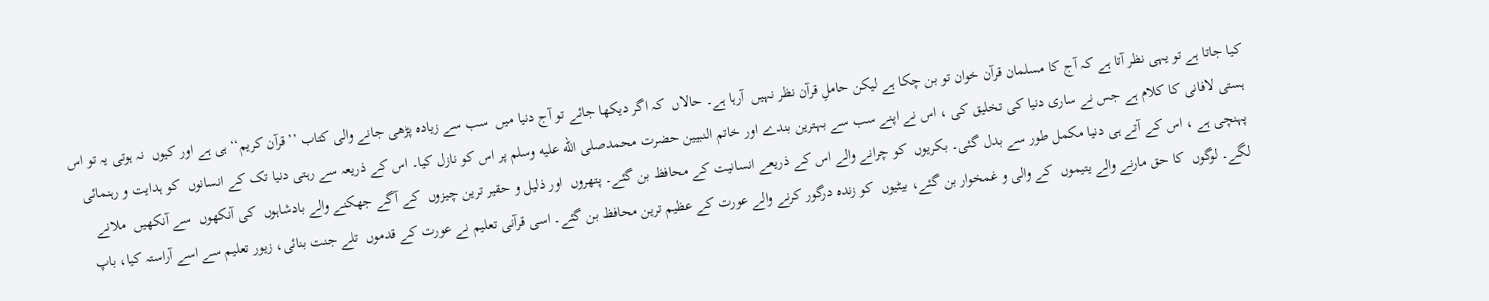کیا جاتا ہے تو یہی نظر آتا ہے کہ آج کا مسلمان قرآن خوان تو بن چکا ہے لیکن حاملِ قرآن نظر نہیں  آرہا ہے۔ حالاں  کہ اگر دیکھا جائے تو آج دنیا میں  سب سے زیادہ پڑھی جانے والی کتاب ’’قرآن کریم‘‘ ہی ہے اور کیوں  نہ ہوتی یہ تو اس ہستی لافانی کا کلام ہے جس نے ساری دنیا کی تخلیق کی ، اس نے اپنے سب سے بہترین بندے اور خاتم النبیین حضرت محمدصلى الله عليه وسلم پر اس کو نازل کیا۔ اس کے ذریعہ سے رہتی دنیا تک کے انسانوں  کو ہدایت و رہنمائی پہنچی ہے ، اس کے آتے ہی دنیا مکمل طور سے بدل گئی۔ بکریوں  کو چرانے والے اس کے ذریعے انسانیت کے محافظ بن گئے۔ پتھروں  اور ذلیل و حقیر ترین چیزوں  کے آگے جھکنے والے بادشاہوں  کی آنکھوں  سے آنکھیں  ملانے لگے۔ لوگوں  کا حق مارنے والے یتیموں  کے والی و غمخوار بن گئے، بیٹیوں  کو زندہ درگور کرنے والے عورت کے عظیم ترین محافظ بن گئے۔ اسی قرآنی تعلیم نے عورت کے قدموں  تلے جنت بنائی، زیور تعلیم سے اسے آراستہ کیا، باپ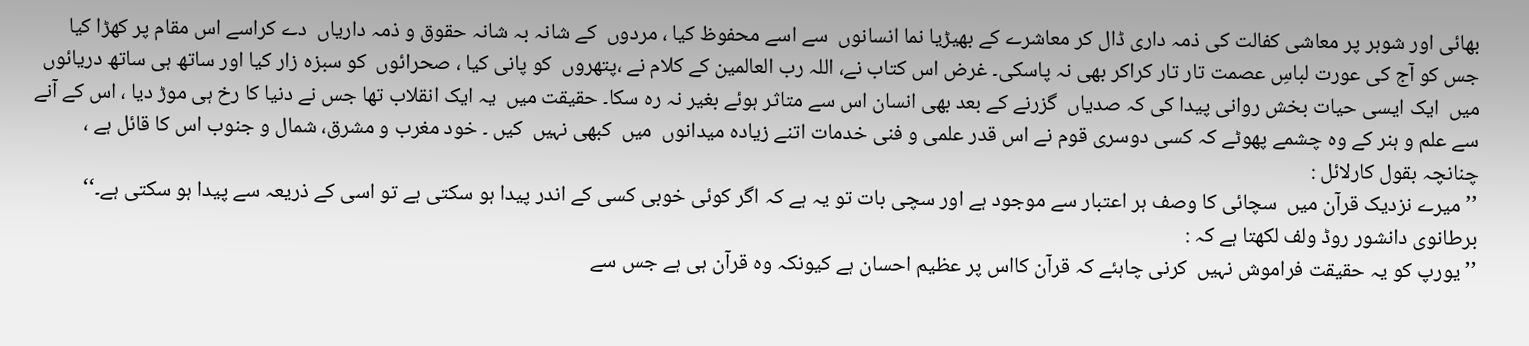بھائی اور شوہر پر معاشی کفالت کی ذمہ داری ڈال کر معاشرے کے بھیڑیا نما انسانوں  سے اسے محفوظ کیا ، مردوں  کے شانہ بہ شانہ حقوق و ذمہ داریاں  دے کراسے اس مقام پر کھڑا کیا جس کو آج کی عورت لباسِ عصمت تار تار کراکر بھی نہ پاسکی۔ غرض اس کتاب نے، اللہ رب العالمین کے کلام نے ،پتھروں  کو پانی کیا ، صحرائوں  کو سبزہ زار کیا اور ساتھ ہی ساتھ دریائوں  میں  ایک ایسی حیات بخش روانی پیدا کی کہ صدیاں  گزرنے کے بعد بھی انسان اس سے متاثر ہوئے بغیر نہ رہ سکا۔ حقیقت میں  یہ ایک انقلاب تھا جس نے دنیا کا رخ ہی موڑ دیا ، اس کے آنے سے علم و ہنر کے وہ چشمے پھوٹے کہ کسی دوسری قوم نے اس قدر علمی و فنی خدمات اتنے زیادہ میدانوں  میں  کبھی نہیں  کیں ۔ خود مغرب و مشرق، شمال و جنوب اس کا قائل ہے ، چنانچہ بقول کارلائل :
’’ میرے نزدیک قرآن میں  سچائی کا وصف ہر اعتبار سے موجود ہے اور سچی بات تو یہ ہے کہ اگر کوئی خوبی کسی کے اندر پیدا ہو سکتی ہے تو اسی کے ذریعہ سے پیدا ہو سکتی ہے۔‘‘
برطانوی دانشور روڈ ولف لکھتا ہے کہ :
’’ یورپ کو یہ حقیقت فراموش نہیں  کرنی چاہئے کہ قرآن کااس پر عظیم احسان ہے کیونکہ وہ قرآن ہی ہے جس سے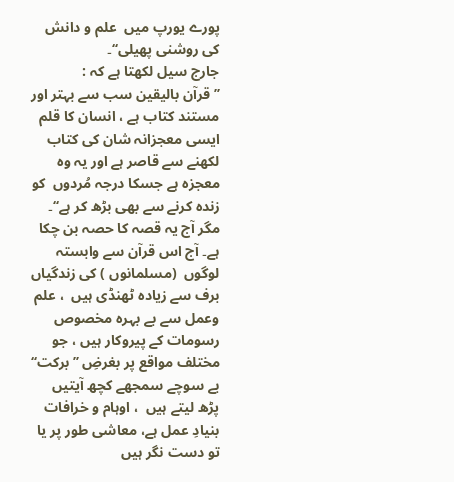پورے یورپ میں  علم و دانش کی روشنی پھیلی‘‘۔
جارج سیل لکھتا ہے کہ :
’’ قرآن بالیقین سب سے بہتر اور مستند کتاب ہے ، انسان کا قلم ایسی معجزانہ شان کی کتاب لکھنے سے قاصر ہے اور یہ وہ معجزہ ہے جسکا درجہ مُردوں  کو زندہ کرنے سے بھی بڑھ کر ہے‘‘۔
مگر آج یہ قصہ کا حصہ بن چکا ہے۔ آج اس قرآن سے وابستہ لوگوں  (مسلمانوں ) کی زندگیاں  برف سے زیادہ ٹھنڈی ہیں  ، علم وعمل سے بے بہرہ مخصوص رسومات کے پیروکار ہیں ، جو مختلف مواقع پر بغرضِ ’’برکت‘‘ بے سوچے سمجھے کچھ آیتیں  پڑھ لیتے ہیں  ، اوہام و خرافات بنیادِ عمل ہے، معاشی طور پر یا تو دست نگر ہیں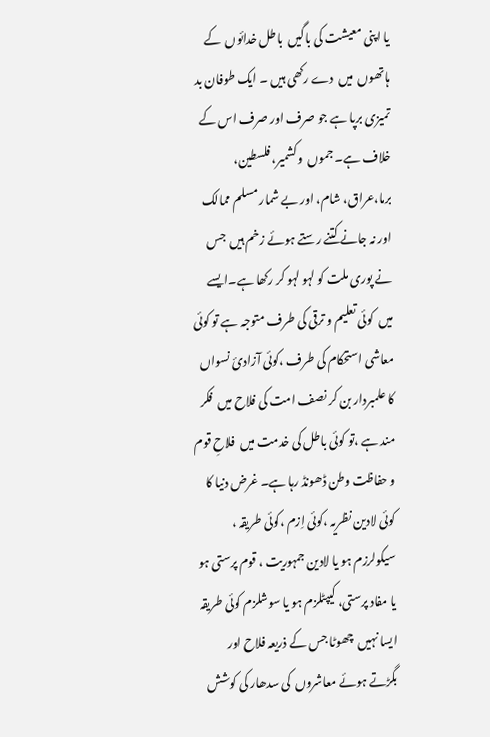یا اپنی معیشت کی باگیں  باطل خدائوں  کے ہاتھوں  میں  دے رکھی ہیں ۔ ایک طوفان بد تمیزی برپا ہے جو صرف اور صرف اس کے خلاف ہے۔ جموں  وکشمیر، فلسطین، برما،عراق، شام، اور بے شمار مسلم ممالک اور نہ جانے کتنے رستے ہوئے زخم ہیں  جس نے پوری ملت کو لہو لہو کر رکھا ہے۔ایسے میں  کوئی تعلیم و ترقی کی طرف متوجہ ہے تو کوئی معاشی استحکام کی طرف ،کوئی آزادیٔ نسواں  کا علمبردار بن کر نصف امت کی فلاح میں  فکر مند ہے ،تو کوئی باطل کی خدمت میں  فلاحِ قوم و حفاظت وطن ڈھونڈ رہا ہے۔ غرض دنیا کا کوئی لادین نظریہ ،کوئی اِزم ،کوئی طریقہ ، سیکولرزم ہو یا لادین جمہوریت ، قوم پرستی ہو یا مفاد پرستی، کیپٹلزم ہو یا سوشلزم کوئی طریقہ ایسا نہیں  چھوٹا جس کے ذریعہ فلاح اور بگڑتے ہوئے معاشروں  کی سدھار کی کوشش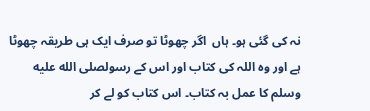نہ کی گئی ہو۔ ہاں  اگر چھوٹا تو صرف ایک ہی طریقہ چھوٹا ہے اور وہ اللہ کی کتاب اور اس کے رسولصلى الله عليه وسلم کا عمل بہ کتاب۔ اس کتاب کو لے کر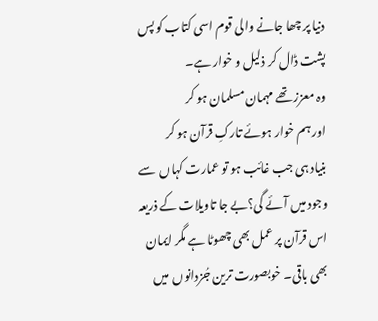دنیا پر چھا جانے والی قوم اسی کتاب کو پس پشت ڈال کر ذلیل و خوار ہے۔
وہ معزز تھے مہمان مسلمان ہو کر
اور ہم خوار ہوئے تارکِ قرآن ہو کر
بنیاد ہی جب غائب ہو تو عمارت کہاں  سے وجود میں آئے گی؟بے جا تاویلات کے ذریعہ اس قرآن پر عمل بھی چھوٹا ہے مگر ایمان بھی باقی۔ خوبصورت ترین جُزدانوں  میں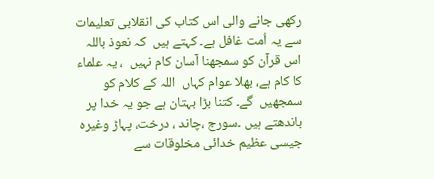رکھی جانے والی اس کتاب کی انقلابی تعلیمات سے یہ اُمت غافل ہے۔ کہتے ہیں  کہ نعوذ باللہ اس قرآن کو سمجھنا آسان کام نہیں  ، یہ علماء کا کام ہے، بھلا عوام کہاں  اللہ کے کلام کو سمجھیں  گے۔ کتنا بڑا بہتان ہے جو یہ خدا پر باندھتے ہیں ۔سورج ،چاند ، درخت، پہاڑ وغیرہ جیسی عظیم خدائی مخلوقات سے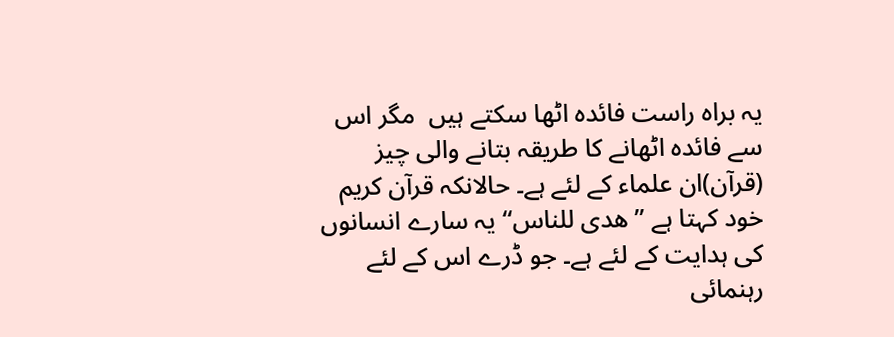یہ براہ راست فائدہ اٹھا سکتے ہیں  مگر اس سے فائدہ اٹھانے کا طریقہ بتانے والی چیز (قرآن)ان علماء کے لئے ہے۔ حالانکہ قرآن کریم خود کہتا ہے ’’ھدی للناس‘‘ یہ سارے انسانوں  کی ہدایت کے لئے ہے۔ جو ڈرے اس کے لئے رہنمائی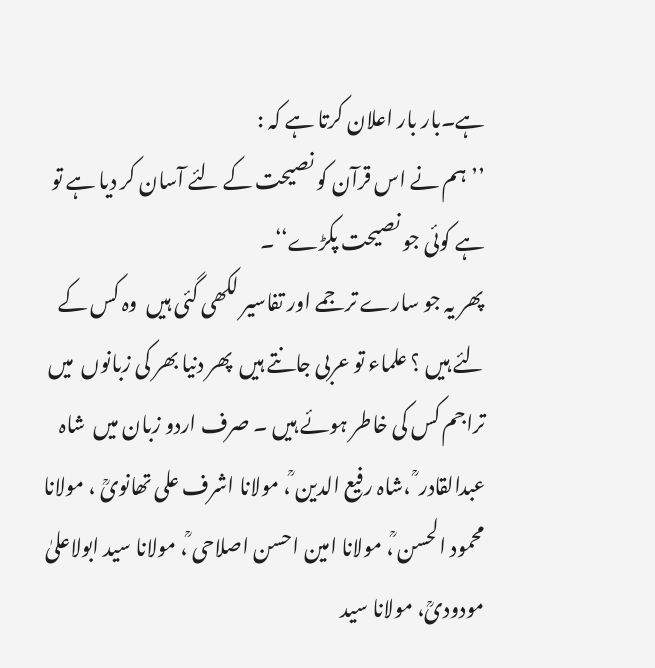ہے۔بار بار اعلان کرتا ہے کہ :
’’ہم نے اس قرآن کو نصیحت کے لئے آسان کر دیا ہے تو ہے کوئی جو نصیحت پکڑے‘‘۔
پھر یہ جو سارے ترجمے اور تفاسیر لکھی گئی ہیں  وہ کس کے لئے ہیں ؟ علماء تو عربی جانتے ہیں  پھر دنیا بھر کی زبانوں  میں  تراجم کس کی خاطر ہوئے ہیں ۔ صرف اردو زبان میں  شاہ عبدالقادر ؒ ،شاہ رفیع الدین ؒ، مولانا اشرف علی تھانویؒ ، مولانا محمود الحسن ؒ، مولانا امین احسن اصلاحی ؒ، مولانا سید ابولاعلیٰ مودودیؒ، مولانا سید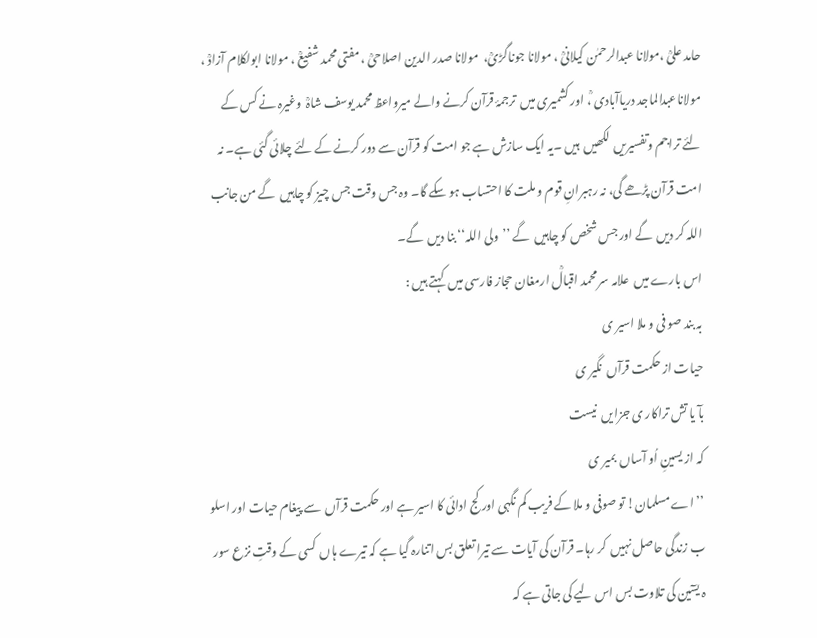حامد علیؒ ،مولانا عبدالرحمٰن کیلانیؒ ، مولانا جوناگڑیؒ،  مولانا صدر الدین اصلاحیؒ ، مفتی محمد شفیعؒ ، مولانا ابولکلام آزادؒ ، مولاناعبدالماجد دریاآبادی ؒ، اور کشمیری میں  ترجمۂ قرآن کرنے والے میرواعظ محمد یوسف شاہؒ  وغیرہ نے کس کے لئے تراجم وتفسیریں  لکھیں  ہیں ۔یہ ایک سازش ہے جو امت کو قرآن سے دور کرنے کے لئے چلائی گئی ہے۔ نہ امت قرآن پڑھے گی، نہ رہبرانِ قوم و ملت کا احتساب ہو سکے گا۔ وہ جس وقت جس چیز کو چاہیں  گے من جانب اللہ کر دیں  گے اور جس شخص کو چاہیں  گے ’’ولی اللہ‘‘ بنا دیں  گے۔
اس بارے میں  علامہ سر محمد اقبالؒ ارمغان حجاز فارسی میں  کہتے ہیں :
بہ بند صو فی و ملا اسیر ی
حیات از حکمت قرآں  نگیر ی
بآ یا تش تراکار ی جزایں  نیست
کہ از یسینِ اُو آساں  بمیر ی
’’ اے مسلمان! تو صوفی و ملا کے فریب کم نگہی اور کج ادائی کا اسیر ہے اور حکمت قرآں  سے پیغام حیات اور اسلو ب زندگی حاصل نہیں  کر رہا۔ قرآن کی آیات سے تیرا تعلق بس اتنارہ گیا ہے کہ تیرے ہاں  کسی کے وقتِ نزع سور ہ یسٓین کی تلاوت بس اس لیے کی جاتی ہے کہ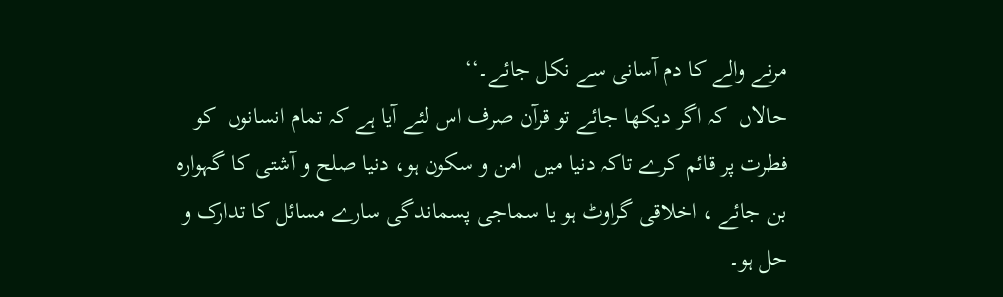مرنے والے کا دم آسانی سے نکل جائے۔‘‘
حالاں  کہ اگر دیکھا جائے تو قرآن صرف اس لئے آیا ہے کہ تمام انسانوں  کو فطرت پر قائم کرے تاکہ دنیا میں  امن و سکون ہو، دنیا صلح و آشتی کا گہوارہ بن جائے ، اخلاقی گراوٹ ہو یا سماجی پسماندگی سارے مسائل کا تدارک و حل ہو۔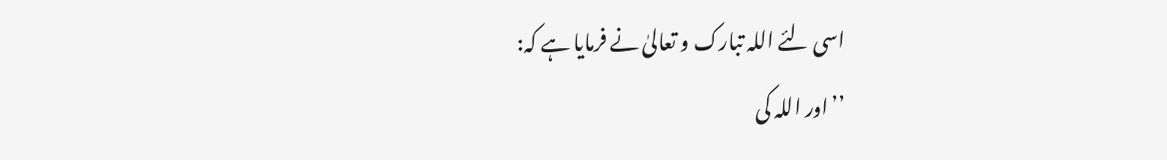اسی لئے اللہ تبارک و تعالیٰ نے فرمایا ہے کہ:
’’اور اللہ کی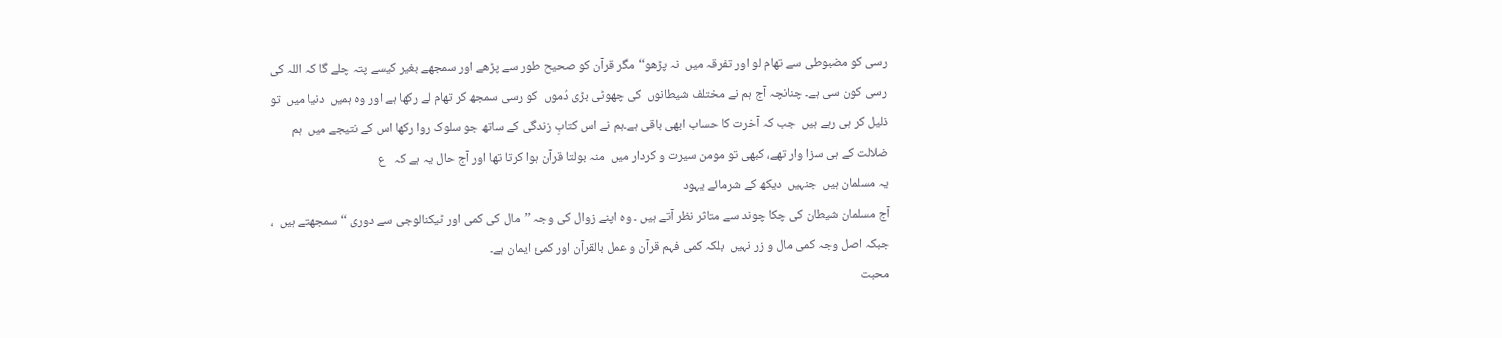رسی کو مضبوطی سے تھام لو اور تفرقہ میں  نہ پڑھو‘‘مگر قرآن کو صحیح طور سے پڑھے اور سمجھے بغیر کیسے پتہ چلے گا کہ اللہ کی رسی کون سی ہے۔ چنانچہ آج ہم نے مختلف شیطانوں  کی چھوٹی بڑی دُموں  کو رسی سمجھ کر تھام لے رکھا ہے اور وہ ہمیں  دنیا میں  تو ذلیل کر ہی رہے ہیں  جب کہ آخرت کا حساب ابھی باقی ہے۔ہم نے اس کتابِ زندگی کے ساتھ جو سلوک روا رکھا اس کے نتیجے میں  ہم ضلالت کے ہی سزا وار تھے، کبھی تو مومن سیرت و کردار میں  منہ بولتا قرآن ہوا کرتا تھا اور آج حال یہ ہے کہ   ع
یہ مسلمان ہیں  جنہیں  دیکھ کے شرمائے یہود
آج مسلمان شیطان کی چکا چوند سے متاثر نظر آتے ہیں ۔ وہ اپنے زوال کی وجہ ’’مال کی کمی اور ٹیکنالوجی سے دوری ‘‘سمجھتے ہیں  ، جبکہ اصل وجہ کمی مال و زر نہیں  بلکہ کمی فہم قرآن و عمل بالقرآن اور کمیٔ ایمان ہے۔
محبت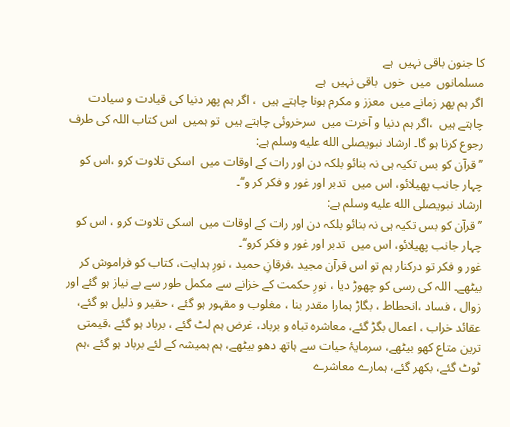کا جنون باقی نہیں  ہے
مسلمانوں  میں  خوں  باقی نہیں  ہے
اگر ہم پھر زمانے میں  معزز و مکرم ہونا چاہتے ہیں  ، اگر ہم پھر دنیا کی قیادت و سیادت چاہتے ہیں  ،اگر ہم دنیا و آخرت میں  سرخروئی چاہتے ہیں  تو ہمیں  اس کتاب اللہ کی طرف رجوع کرنا ہو گا۔ ارشاد نبویصلى الله عليه وسلم ہے:
’’ قرآن کو بس تکیہ ہی نہ بنائو بلکہ دن اور رات کے اوقات میں  اسکی تلاوت کرو ،اس کو چہار جانب پھیلائو، اس میں  تدبر اور غور و فکر کر و‘‘۔
ارشاد نبویصلى الله عليه وسلم ہے:
’’قرآن کو بس تکیہ ہی نہ بنائو بلکہ دن اور رات کے اوقات میں  اسکی تلاوت کرو ، اس کو چہار جانب پھیلائو، اس میں  تدبر اور غور و فکر کرو‘‘۔
غور و فکر تو درکنار ہم تو اس قرآن مجید ،فرقانِ حمید ، نورِ ہدایت، کتاب کو فراموش کر بیٹھے۔ اللہ کی رسی کو چھوڑ دیا ، نورِ حکمت کے خزانے سے مکمل طور سے بے نیاز ہو گئے اور زوال ، فساد ،انحطاط ، بگاڑ ہمارا مقدر بنا ، مغلوب و مقہور ہو گئے ، حقیر و ذلیل ہو گئے، عقائد خراب ، اعمال بگڑ گئے، معاشرہ تباہ و برباد، غرض ہم لٹ گئے ، برباد ہو گئے ،قیمتی ترین متاع کھو بیٹھے، سرمایۂ حیات سے ہاتھ دھو بیٹھے، ہم ہمیشہ کے لئے برباد ہو گئے ،ہم ٹوٹ گئے، بکھر گئے، ہمارے معاشرے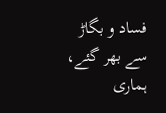فساد و بگاڑ سے بھر گئے، ہماری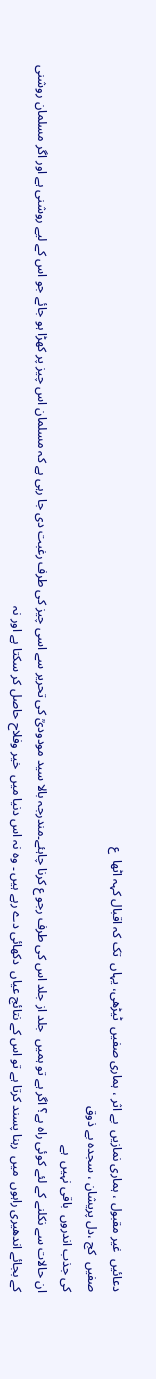دعائیں  غیر مقبول ، ہماری نمازیں  بے اثر ، ہماری صفیں  ٹیڑھی، یہاں  تک کہ اقبال کہہ اٹھا  ع
صفیں  کج ،دل پریشان ، سجدہ بے ذوق
کی جذب اندروں  باقی نہیں  ہے
ان حالات سے نکلنے کے لئے کوئی راہ ہے؟ اگر ہے تو ہمیں  جلد از جلد اس کی طرف رجو ع کرنا چاہئے۔مندرجہ بالا سید مودودیؒ کی تحریر سے اسی چیز کی طرف رغبت دی جا رہی ہے کہ مسلمان اس چیز پر کھڑا ہو جائے جو اس کے لیے روشنی ہے اور اگر مسلمان روشنی کے بجائے اندھیری راہوں  میں  رہنا پسند کرتا ہے تو اس کے نتائج عیاں  دکھائی دے رہے ہیں ۔ وہ نہ اس دنیا میں  خیر وفلاح حاصل کر سکتا ہے اور نہ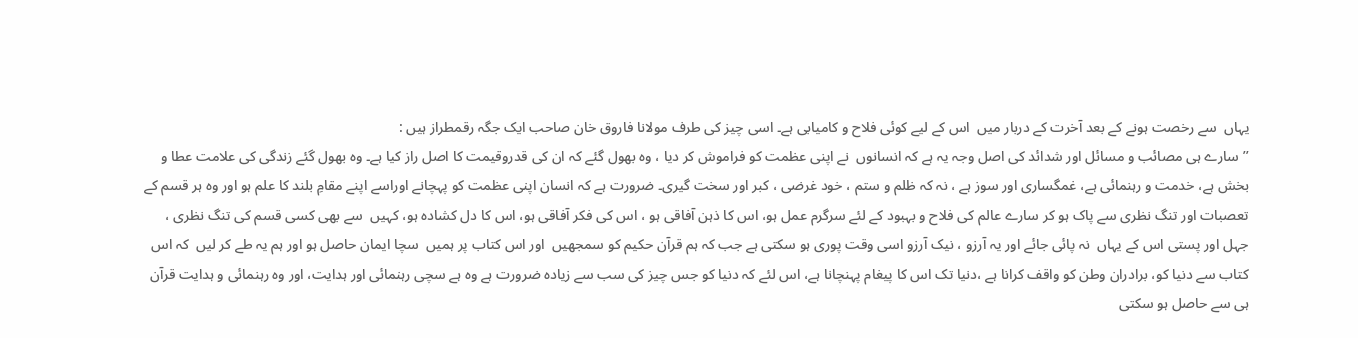یہاں  سے رخصت ہونے کے بعد آخرت کے دربار میں  اس کے لیے کوئی فلاح و کامیابی ہے۔ اسی چیز کی طرف مولانا فاروق خان صاحب ایک جگہ رقمطراز ہیں :
’’سارے ہی مصائب و مسائل اور شدائد کی اصل وجہ یہ ہے کہ انسانوں  نے اپنی عظمت کو فراموش کر دیا ، وہ بھول گئے کہ ان کی قدروقیمت کا اصل راز کیا ہے۔ وہ بھول گئے زندگی کی علامت عطا و بخش ہے، خدمت و رہنمائی ہے، غمگساری اور سوز ہے ، نہ کہ ظلم و ستم ، خود غرضی ، کبر اور سخت گیری۔ ضرورت ہے کہ انسان اپنی عظمت کو پہچانے اوراسے اپنے مقامِ بلند کا علم ہو اور وہ ہر قسم کے تعصبات اور تنگ نظری سے پاک ہو کر سارے عالم کی فلاح و بہبود کے لئے سرگرم عمل ہو، اس کا ذہن آفاقی ہو ، اس کی فکر آفاقی ہو، اس کا دل کشادہ ہو، کہیں  سے بھی کسی قسم کی تنگ نظری ، جہل اور پستی اس کے یہاں  نہ پائی جائے اور یہ آرزو ، نیک آرزو اسی وقت پوری ہو سکتی ہے جب کہ ہم قرآن حکیم کو سمجھیں  اور اس کتاب پر ہمیں  سچا ایمان حاصل ہو اور ہم یہ طے کر لیں  کہ اس کتاب سے دنیا کو، برادران وطن کو واقف کرانا ہے ،دنیا تک اس کا پیغام پہنچانا ہے، اس لئے کہ دنیا کو جس چیز کی سب سے زیادہ ضرورت ہے وہ ہے سچی رہنمائی اور ہدایت، اور وہ رہنمائی و ہدایت قرآن ہی سے حاصل ہو سکتی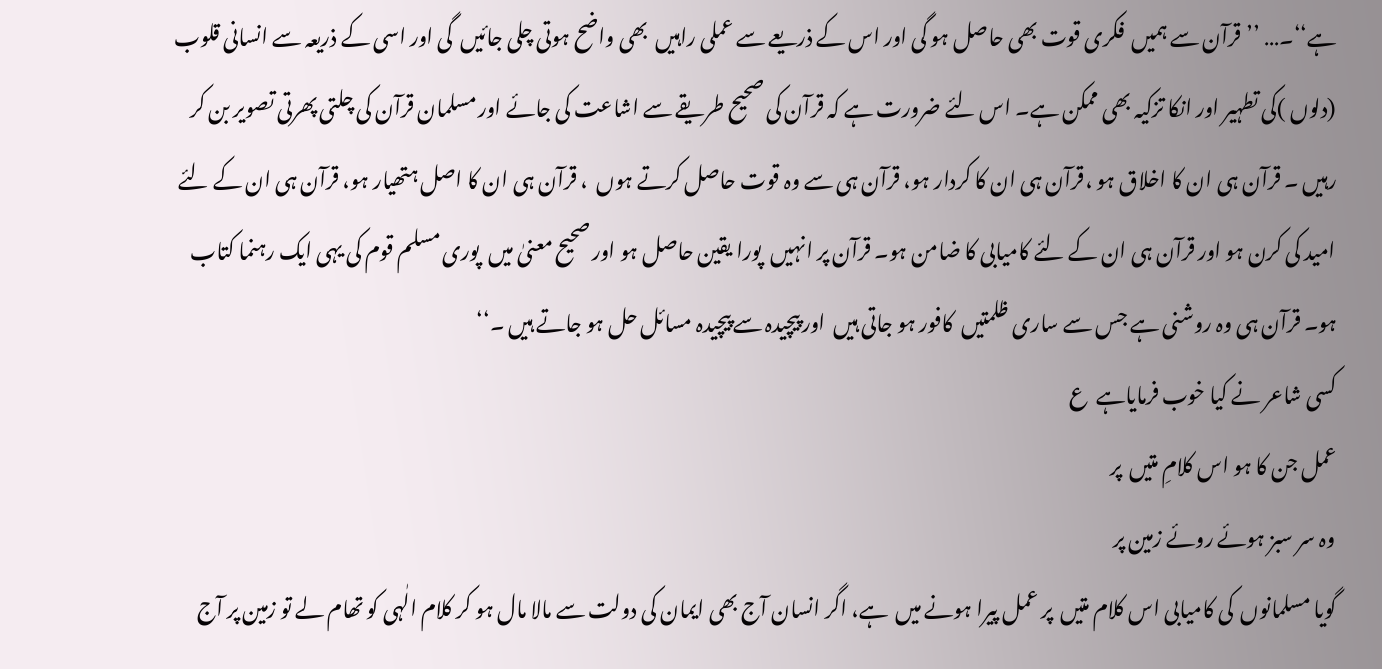ہے‘‘۔… ’’قرآن سے ہمیں  فکری قوت بھی حاصل ہو گی اور اس کے ذریعے سے عملی راہیں  بھی واضح ہوتی چلی جائیں  گی اور اسی کے ذریعہ سے انسانی قلوب (دلوں )کی تطہیر اور انکا تزکیہ بھی ممکن ہے۔ اس لئے ضرورت ہے کہ قرآن کی صحیح طریقے سے اشاعت کی جائے اور مسلمان قرآن کی چلتی پھرتی تصویر بن کر رہیں ۔ قرآن ہی ان کا اخلاق ہو ،قرآن ہی ان کا کردار ہو، قرآن ہی سے وہ قوت حاصل کرتے ہوں  ، قرآن ہی ان کا اصل ہتھیار ہو، قرآن ہی ان کے لئے امید کی کرن ہو اور قرآن ہی ان کے لئے کامیابی کا ضامن ہو۔ قرآن پر انہیں  پورا یقین حاصل ہو اور صحیح معنیٰ میں  پوری مسلم قوم کی یہی ایک رہنما کتاب ہو۔ قرآن ہی وہ روشنی ہے جس سے ساری ظلمتیں  کافور ہو جاتی ہیں  اور پیچیدہ سے پیچیدہ مسائل حل ہو جاتے ہیں ۔‘‘
کسی شاعر نے کیا خوب فرمایاہے  ع
عمل جن کا ہو اس کلامِ متیں  پر
وہ سر سبز ہوئے روئے زمین پر
گویا مسلمانوں  کی کامیابی اس کلام متیں  پر عمل پیرا ہونے میں  ہے، اگر انسان آج بھی ایمان کی دولت سے مالا مال ہو کر کلام الٰہی کو تھام لے تو زمین پر آج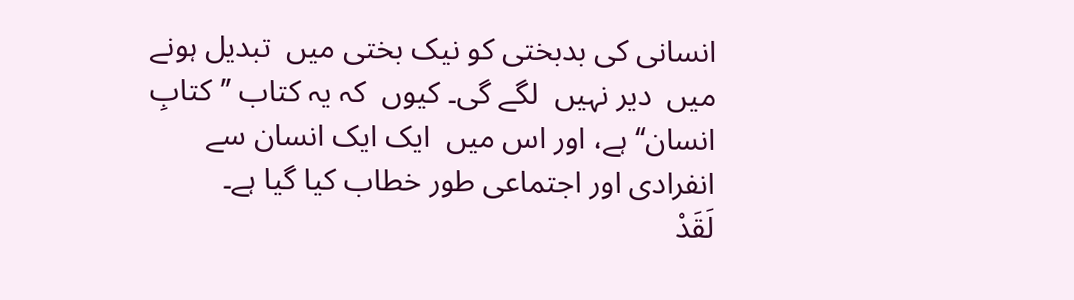انسانی کی بدبختی کو نیک بختی میں  تبدیل ہونے میں  دیر نہیں  لگے گی۔ کیوں  کہ یہ کتاب ’’کتابِ انسان‘‘ ہے، اور اس میں  ایک ایک انسان سے انفرادی اور اجتماعی طور خطاب کیا گیا ہے۔
لَقَدْ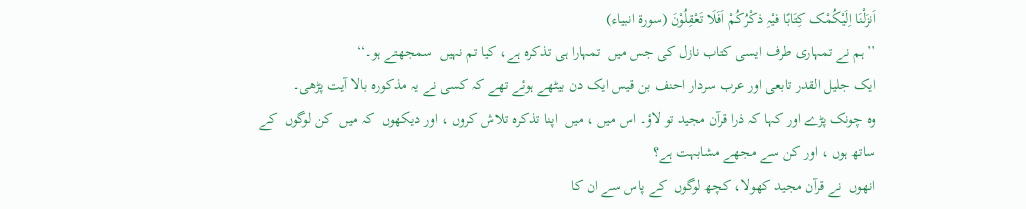اَنزَلْنَا اِلَیْکُمْک کِتَابًا فیْہِ ذکْرُکُمْ اَفَلَا تَعْقِلُوْنَ (سورۃ انبیاء)
’’ہم نے تمہاری طرف ایسی کتاب نازل کی جس میں  تمہارا ہی تذکرہ ہے، کیا تم نہیں  سمجھتے ہو۔‘‘
ایک جلیل القدر تابعی اور عرب سردار احنف بن قیس ایک دن بیٹھے ہوئے تھے کہ کسی نے یہ مذکورہ بالا آیت پڑھی۔
وہ چونک پڑے اور کہا کہ ذرا قرآن مجید تو لاؤ۔ اس میں ، میں  اپنا تذکرہ تلاش کروں ، اور دیکھوں  کہ میں  کن لوگوں  کے ساتھ ہوں ، اور کن سے مجھے مشابہت ہے؟
انھوں  نے قرآن مجید کھولا، کچھ لوگوں  کے پاس سے ان کا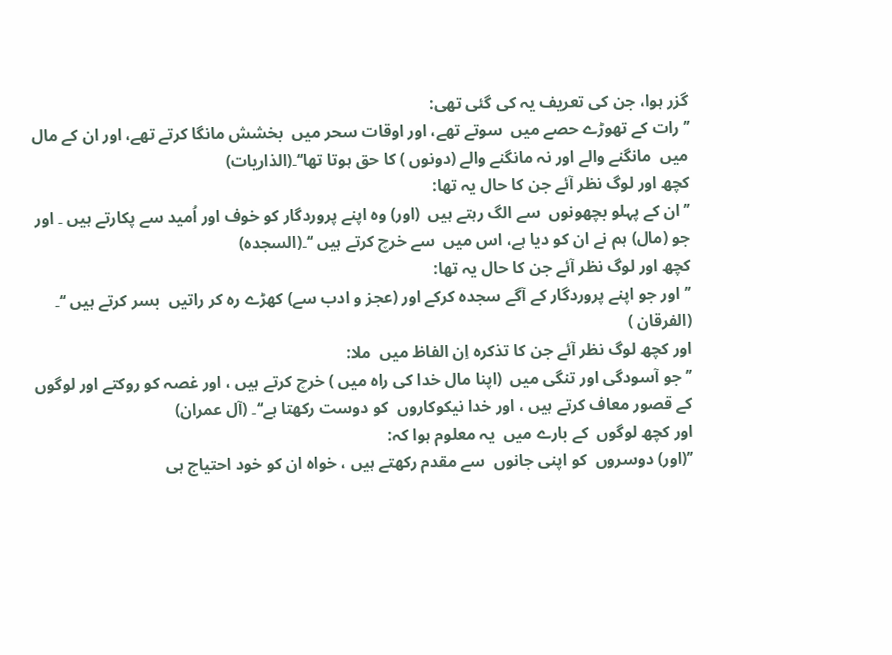گزر ہوا، جن کی تعریف یہ کی گئی تھی:
’’رات کے تھوڑے حصے میں  سوتے تھے، اور اوقات سحر میں  بخشش مانگا کرتے تھے، اور ان کے مال میں  مانگنے والے اور نہ مانگنے والے (دونوں ) کا حق ہوتا تھا‘‘۔(الذاریات)
کچھ اور لوگ نظر آئے جن کا حال یہ تھا:
’’ان کے پہلو بچھونوں  سے الگ رہتے ہیں  (اور) وہ اپنے پروردگار کو خوف اور اُمید سے پکارتے ہیں ۔ اور جو (مال) ہم نے ان کو دیا ہے، اس میں  سے خرچ کرتے ہیں ‘‘۔(السجدہ)
کچھ اور لوگ نظر آئے جن کا حال یہ تھا:
’’اور جو اپنے پروردگار کے آگے سجدہ کرکے اور (عجز و ادب سے) کھڑے رہ کر راتیں  بسر کرتے ہیں ‘‘۔ (الفرقان )
اور کچھ لوگ نظر آئے جن کا تذکرہ اِن الفاظ میں  ملا:
’’جو آسودگی اور تنگی میں  (اپنا مال خدا کی راہ میں ) خرچ کرتے ہیں ، اور غصہ کو روکتے اور لوگوں  کے قصور معاف کرتے ہیں ، اور خدا نیکوکاروں  کو دوست رکھتا ہے‘‘۔ (آل عمران)
اور کچھ لوگوں  کے بارے میں  یہ معلوم ہوا کہ:
’’(اور) دوسروں  کو اپنی جانوں  سے مقدم رکھتے ہیں ، خواہ ان کو خود احتیاج ہی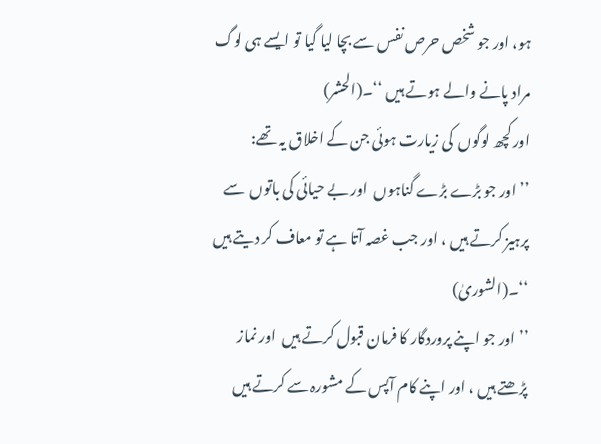ہو، اور جو شخص حرص نفس سے بچا لیا گیا تو ایسے ہی لوگ مراد پانے والے ہوتے ہیں ‘‘۔(الحشر)
اور کچھ لوگوں  کی زیارت ہوئی جن کے اخلاق یہ تھے:
’’اور جو بڑے بڑے گناہوں  اور بے حیائی کی باتوں  سے پرہیز کرتے ہیں ، اور جب غصہ آتا ہے تو معاف کر دیتے ہیں ‘‘۔(الشوریٰ)
’’اور جو اپنے پروردگار کا فرمان قبول کرتے ہیں  اور نماز پڑھتے ہیں ، اور اپنے کام آپس کے مشورہ سے کرتے ہیں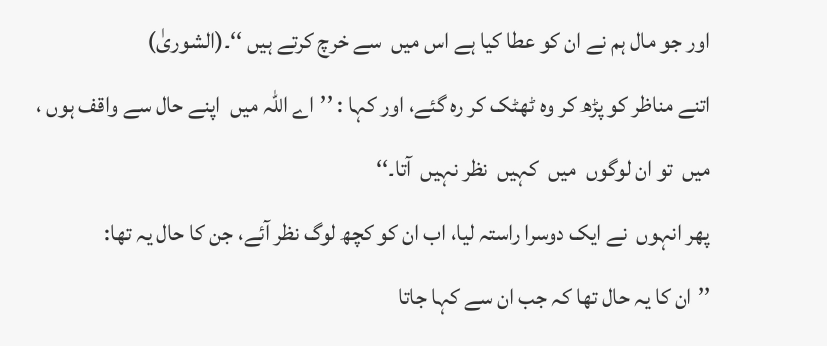اور جو مال ہم نے ان کو عطا کیا ہے اس میں  سے خرچ کرتے ہیں ‘‘۔(الشوریٰ)
اتنے مناظر کو پڑھ کر وہ ٹھٹک کر رہ گئے، اور کہا : ’’اے اللہ میں  اپنے حال سے واقف ہوں ، میں  تو ان لوگوں  میں  کہیں  نظر نہیں  آتا۔‘‘
پھر انہوں  نے ایک دوسرا راستہ لیا، اب ان کو کچھ لوگ نظر آئے، جن کا حال یہ تھا:
’’ان کا یہ حال تھا کہ جب ان سے کہا جاتا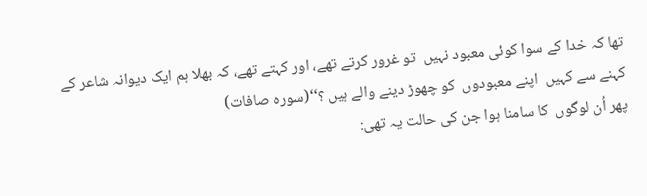تھا کہ خدا کے سوا کوئی معبود نہیں  تو غرور کرتے تھے، اور کہتے تھے، کہ بھلا ہم ایک دیوانہ شاعر کے کہنے سے کہیں  اپنے معبودوں  کو چھوڑ دینے والے ہیں ؟‘‘(سورہ صافات)
پھر اُن لوگوں  کا سامنا ہوا جن کی حالت یہ تھی: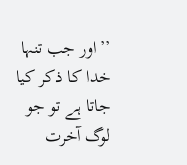’’اور جب تنہا خدا کا ذکر کیا جاتا ہے تو جو لوگ آخرت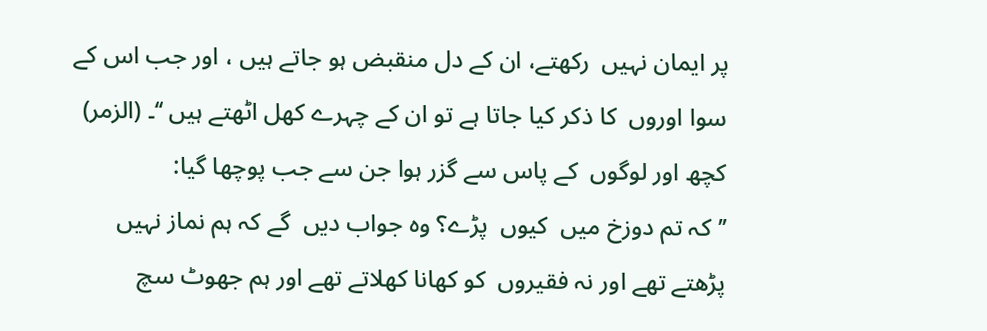پر ایمان نہیں  رکھتے، ان کے دل منقبض ہو جاتے ہیں ، اور جب اس کے سوا اوروں  کا ذکر کیا جاتا ہے تو ان کے چہرے کھل اٹھتے ہیں ‘‘۔ (الزمر)
کچھ اور لوگوں  کے پاس سے گزر ہوا جن سے جب پوچھا گیا:
’’کہ تم دوزخ میں  کیوں  پڑے؟ وہ جواب دیں  گے کہ ہم نماز نہیں  پڑھتے تھے اور نہ فقیروں  کو کھانا کھلاتے تھے اور ہم جھوٹ سچ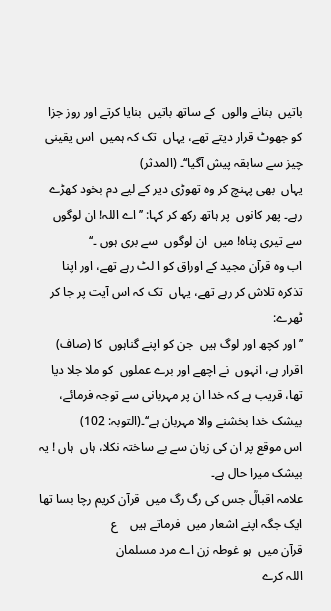باتیں  بنانے والوں  کے ساتھ باتیں  بنایا کرتے اور روز جزا کو جھوٹ قرار دیتے تھے، یہاں  تک کہ ہمیں  اس یقینی چیز سے سابقہ پیش آگیا‘‘۔ (المدثر)
یہاں  بھی پہنچ کر وہ تھوڑی دیر کے لیے دم بخود کھڑے رہے۔ پھر کانوں  پر ہاتھ رکھ کر کہا: ’’اے اللہ! ان لوگوں  سے تیری پناہ! میں  ان لوگوں  سے بری ہوں ۔‘‘
اب وہ قرآن مجید کے اوراق کو ا لٹ رہے تھے، اور اپنا تذکرہ تلاش کر رہے تھے، یہاں  تک کہ اس آیت پر جا کر ٹھرے:
’’اور کچھ اور لوگ ہیں  جن کو اپنے گناہوں  کا (صاف) اقرار ہے، انہوں  نے اچھے اور برے عملوں  کو ملا جلا دیا تھا، قریب ہے کہ خدا ان پر مہربانی سے توجہ فرمائے، بیشک خدا بخشنے والا مہربان ہے‘‘۔(التوبہ: 102)
اس موقع پر ان کی زبان سے بے ساختہ نکلا، ہاں  ہاں ! یہ بیشک میرا حال ہے۔
علامہ اقبالؒ جس کی رگ رگ میں  قرآن کریم رچا بسا تھا ایک جگہ اپنے اشعار میں  فرماتے ہیں    ع
قرآن میں  ہو غوطہ زن اے مرد مسلمان
اللہ کرے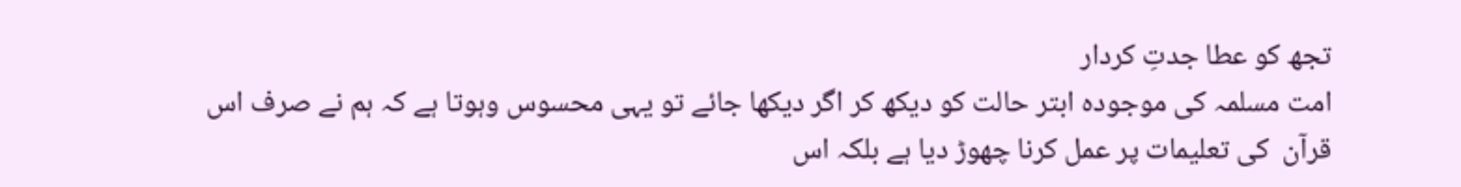تجھ کو عطا جدتِ کردار
امت مسلمہ کی موجودہ ابتر حالت کو دیکھ کر اگر دیکھا جائے تو یہی محسوس وہوتا ہے کہ ہم نے صرف اس قرآن  کی تعلیمات پر عمل کرنا چھوڑ دیا ہے بلکہ اس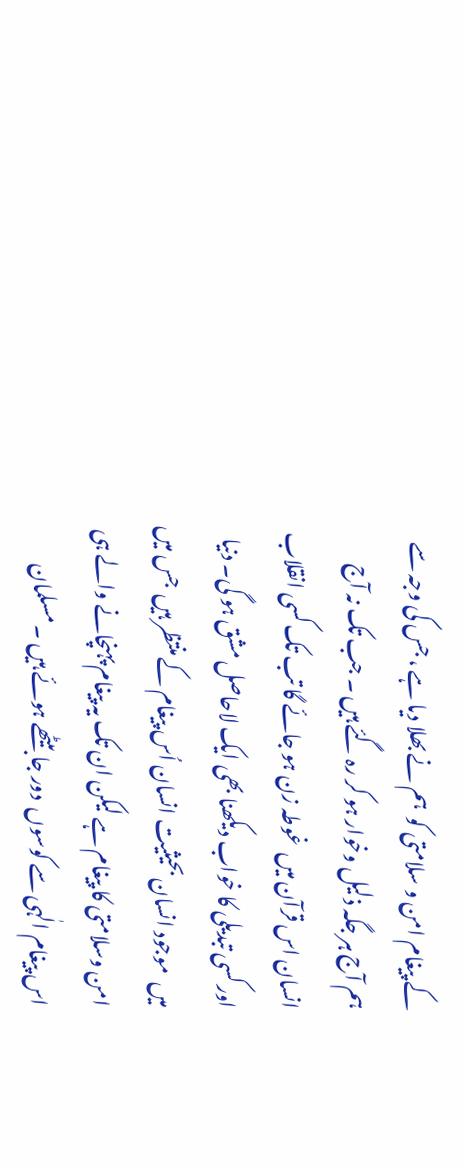کے پیغام امن و سلامتی کو  ہم نے بھلا دیا ہے ، جس کی وجہ سے ہم آج ہر جگہ ذلیل وخوار ہو کر رہ گئے ہیں ۔ جب تک نہ آج انسان اس قرآن میں  غوطہ زن ہو جائے گا تب تک کسی انقلاب اور کسی تبدیلی کا خواب دیکھنا بھی ایک لاحاصل مشق ہو گی۔ دنیا میں  موجود انسان بحیثیت انسان اُس پیغام کے منتظر ہیں  جس میں  امن وسلامتی کا پیغام ہے لیکن ان تک یہ پیغام پہنچانے والے ہی اس پیغام الٰہی سے کوسوں  دور جا بیٹھے ہوئے ہیں ۔ مسلمان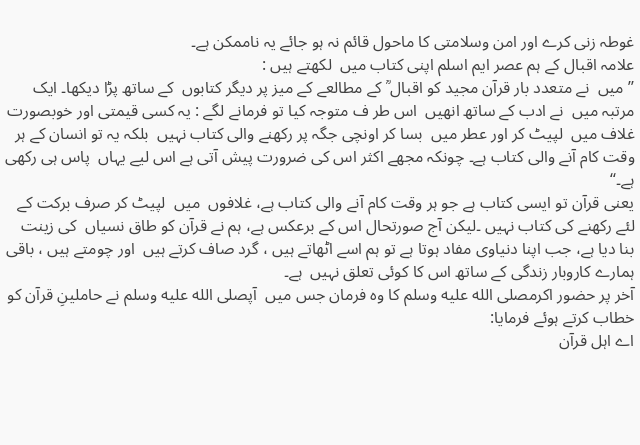غوطہ زنی کرے اور امن وسلامتی کا ماحول قائم نہ ہو جائے یہ ناممکن ہے۔
علامہ اقبال کے ہم عصر ایم اسلم اپنی کتاب میں  لکھتے ہیں :
’’ میں  نے متعدد بار قرآن مجید کو اقبال ؒ کے مطالعے کے میز پر دیگر کتابوں  کے ساتھ پڑا دیکھا۔ ایک مرتبہ میں  نے ادب کے ساتھ انھیں  اس طر ف متوجہ کیا تو فرمانے لگے : یہ کسی قیمتی اور خوبصورت غلاف میں  لپیٹ کر اور عطر میں  بسا کر اونچی جگہ پر رکھنے والی کتاب نہیں  بلکہ یہ تو انسان کے ہر وقت کام آنے والی کتاب ہے۔ چونکہ مجھے اکثر اس کی ضرورت پیش آتی ہے اس لیے یہاں  پاس ہی رکھی ہے۔‘‘
یعنی قرآن تو ایسی کتاب ہے جو ہر وقت کام آنے والی کتاب ہے، غلافوں  میں  لپیٹ کر صرف برکت کے لئے رکھنے کی کتاب نہیں ۔لیکن آج صورتحال اس کے برعکس ہے، ہم نے قرآن کو طاق نسیاں  کی زینت بنا دیا ہے، جب اپنا دنیاوی مفاد ہوتا ہے تو ہم اسے اٹھاتے ہیں ، گرد صاف کرتے ہیں  اور چومتے ہیں ، باقی ہمارے کاروبار زندگی کے ساتھ اس کا کوئی تعلق نہیں  ہے۔
آخر پر حضور اکرمصلى الله عليه وسلم کا وہ فرمان جس میں  آپصلى الله عليه وسلم نے حاملینِ قرآن کو خطاب کرتے ہوئے فرمایا:
اے اہل قرآن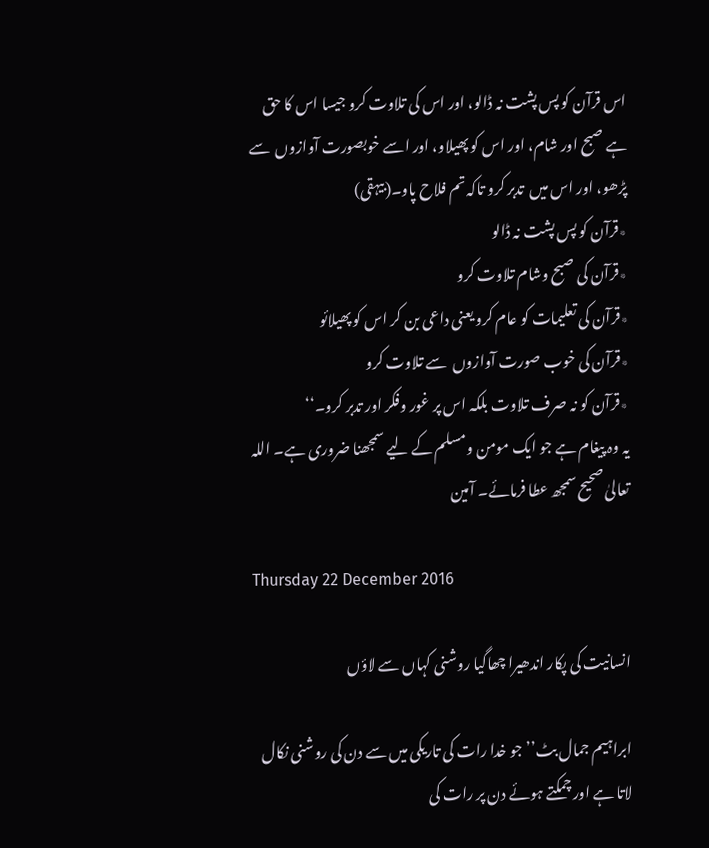اس قرآن کو پس پشت نہ ڈالو، اور اس کی تلاوت کرو جیسا اس کا حق ہے صبح اور شام، اور اس کو پھیلاو، اور اسے خوبصورت آوازوں  سے پڑھو، اور اس میں  تدبر کرو تاکہ تم فلاح پاو۔(بیہقی)
٭قرآن کو پس پشت نہ ڈالو
٭قرآن کی صبح وشام تلاوت کرو
٭قرآن کی تعلیمات کو عام کرو یعنی داعی بن کر اس کو پھیلائو
٭قرآن کی خوب صورت آوازوں  سے تلاوت کرو
٭قرآن کو نہ صرف تلاوت بلکہ اس پر غور وفکر اور تدبر کرو۔‘‘
یہ وہ پیغام ہے جو ایک مومن ومسلم کے لیے سمجھنا ضروری ہے۔ اللہ تعالیٰ صحیح سمجھ عطا فرمائے۔ آمین

Thursday 22 December 2016

انسانیت کی پکار اندھیرا چھاگیا روشنی کہاں سے لاؤں

ابراہیم جمال بٹ’’جو خدا رات کی تاریکی میں سے دن کی روشنی نکال لاتا ہے اور چمکتے ہوئے دن پر رات کی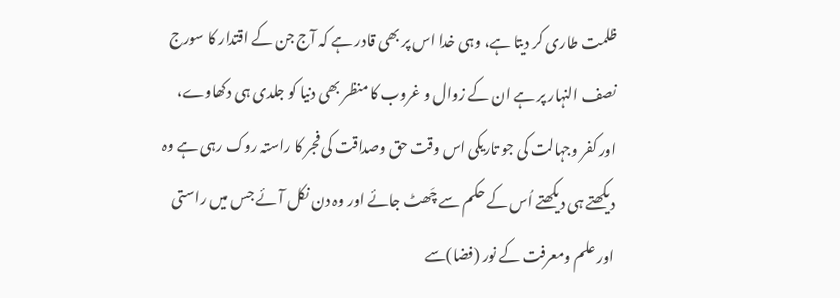ظلمت طاری کر دیتا ہے، وہی خدا اس پر بھی قادر ہے کہ آج جن کے اقتدار کا سورج نصف النہار پر ہے ان کے زوال و غروب کا منظر بھی دنیا کو جلدی ہی دکھاوے، اور کفر وجہالت کی جو تاریکی اس وقت حق وصداقت کی فجر کا راستہ روک رہی ہے وہ دیکھتے ہی دیکھتے اُس کے حکم سے چَھٹ جائے اور وہ دن نکل آئے جس میں راستی اور علم ومعرفت کے نور (فضا)سے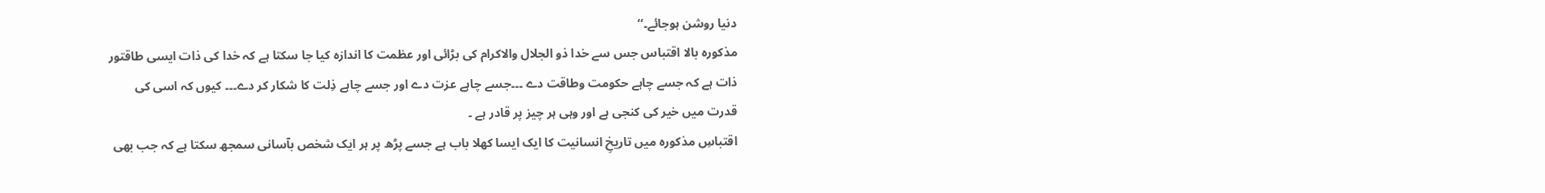دنیا روشن ہوجائے۔‘‘
مذکورہ بالا اقتباس جس سے خدا ذو الجلال والاکرام کی بڑائی اور عظمت کا اندازہ کیا جا سکتا ہے کہ خدا کی ذات ایسی طاقتور ذات ہے کہ جسے چاہے حکومت وطاقت دے ۔۔۔جسے چاہے عزت دے اور جسے چاہے ذِلت کا شکار کر دے۔۔۔ کیوں کہ اسی کی قدرت میں خیر کی کنجی ہے اور وہی ہر چیز پر قادر ہے ۔
اقتباسِ مذکورہ میں تاریخِ انسانیت کا ایک ایسا کھلا باب ہے جسے پڑھ پر ہر ایک شخص بآسانی سمجھ سکتا ہے کہ جب بھی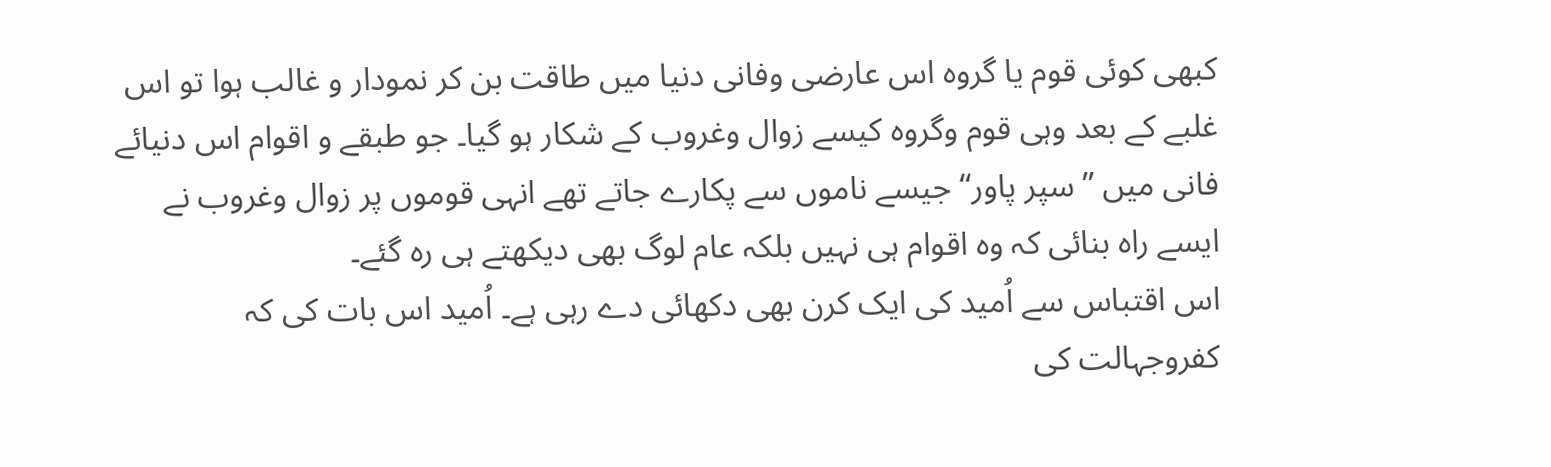کبھی کوئی قوم یا گروہ اس عارضی وفانی دنیا میں طاقت بن کر نمودار و غالب ہوا تو اس غلبے کے بعد وہی قوم وگروہ کیسے زوال وغروب کے شکار ہو گیا۔ جو طبقے و اقوام اس دنیائے فانی میں ’’سپر پاور‘‘ جیسے ناموں سے پکارے جاتے تھے انہی قوموں پر زوال وغروب نے ایسے راہ بنائی کہ وہ اقوام ہی نہیں بلکہ عام لوگ بھی دیکھتے ہی رہ گئے۔
اس اقتباس سے اُمید کی ایک کرن بھی دکھائی دے رہی ہے۔ اُمید اس بات کی کہ کفروجہالت کی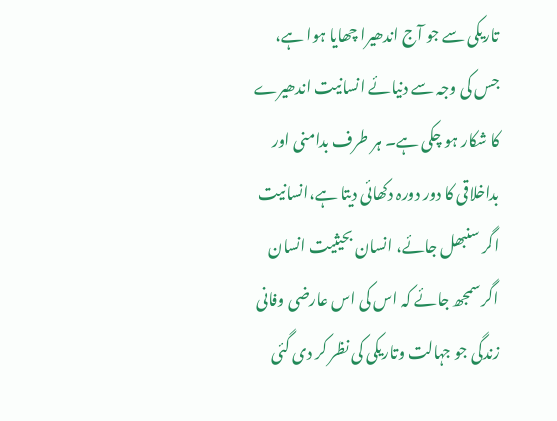تاریکی سے جو آج اندھیرا چھایا ہوا ہے، جس کی وجہ سے دنیائے انسانیت اندھیرے کا شکار ہو چکی ہے۔ ہر طرف بدامنی اور بداخلاقی کا دور دورہ دکھائی دیتا ہے،انسانیت اگر سنبھل جائے، انسان بحیثیت انسان اگر سمجھ جائے کہ اس کی اس عارضی وفانی زندگی جو جہالت وتاریکی کی نظر کر دی گئی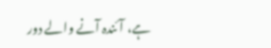ہے، آئندہ آنے والے دور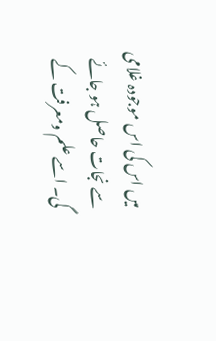میں اس کی اس موجودہ غلامی سے نجات حاصل ہو جائے گی۔ اسے علم ومعرفت کے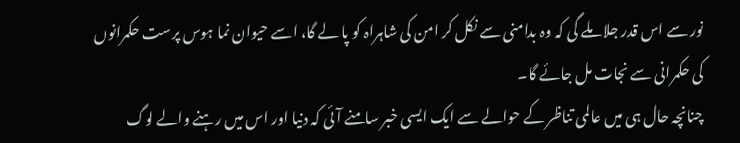نور سے اس قدر جلا ملے گی کہ وہ بدامنی سے نکل کر امن کی شاہراہ کو پا لے گا، اسے حیوان نما ہوس پرست حکمرانوں کی حکمرانی سے نجات مل جائے گا۔
چنانچہ حال ہی میں عالمی تناظر کے حوالے سے ایک ایسی خبر سامنے آئی کہ دنیا اور اس میں رہنے والے لوگ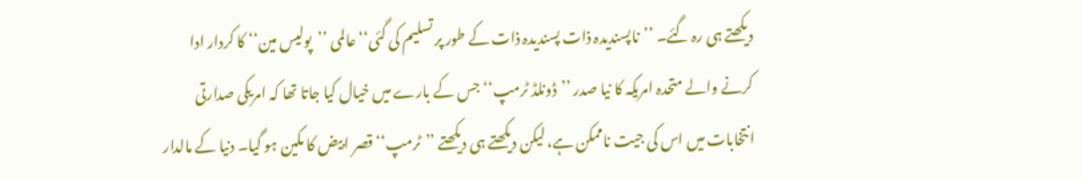دیکھتے ہی رہ گئے۔ ’’ناپسندیدہ ذات پسندیدہ ذات کے طور پر تسلیم کی گئی‘‘ عالمی ’’پولیس مین‘‘ کا کردار ادا کرنے والے متحدہ امریکہ کا نیا صدر ’’ڈونلڈ ٹرمپ‘‘ جس کے بارے میں خیال کیا جاتا تھا کہ امریکی صدارتی انتخابات میں اس کی جیت ناممکن ہے، لیکن دیکھتے ہی دیکھتے ’’ٹرمپ‘‘ قصر ابیض کا مکین ہو گیا۔ دنیا کے مالدار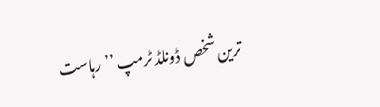ترین شخص ڈونلڈ ٹرمپ ’’رہاست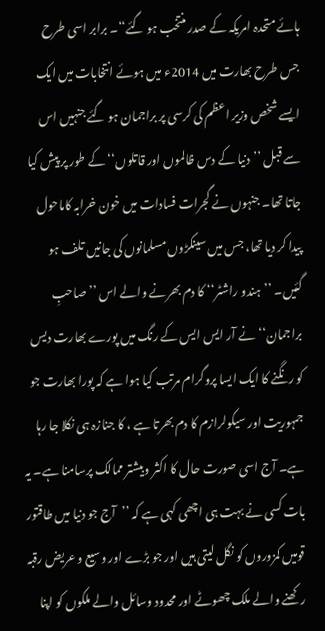ہائے متحدہ امریکہ کے صدر منتخب ہو گئے‘‘۔ برابر اسی طرح جس طرح بھارت میں 2014ء میں ہوئے انتخابات میں ایک ایسے شخص وزیر اعظم کی کرسی پر براجمان ہو گئے جنہیں اس سے قبل ’’دنیا کے دس ظالموں اور قاتلوں‘‘ کے طور پر پیش کیا جاتا تھا۔ جنہوں نے گجرات فسادات میں خون خرابہ کاماحول پیدا کر دیا تھا، جس میں سینکڑوں مسلمانوں کی جانیں تلف ہو گئیں۔ ’’ہندو راشٹر‘‘ کا دم بھرنے والے اس ’’صاحبِ براجمان‘‘ نے آر ایس ایس کے رنگ میں پورے بھارت دیس کو رنگنے کا ایک ایسا پروگرام مرتب کیا ہوا ہے کہ پورا بھارت جو جمہوریت اور سیکولرازم کا دم بھرتا ہے ، کا جنازہ ہی نکلا جا رہا ہے۔ آج اسی صورت حال کا اکثر وبیشتر ممالک پرسامنا ہے۔ یہ بات کسی نے بہت ہی اچھی کہی ہے کہ ’’آج جو دنیا میں طاقتور قومیں کمزوروں کو نگل لیتی ہیں اور جو بڑے اور وسیع و عریض رقبہ رکھنے والے ملک چھوٹے اور محدود وسائل والے ملکوں کو اپنا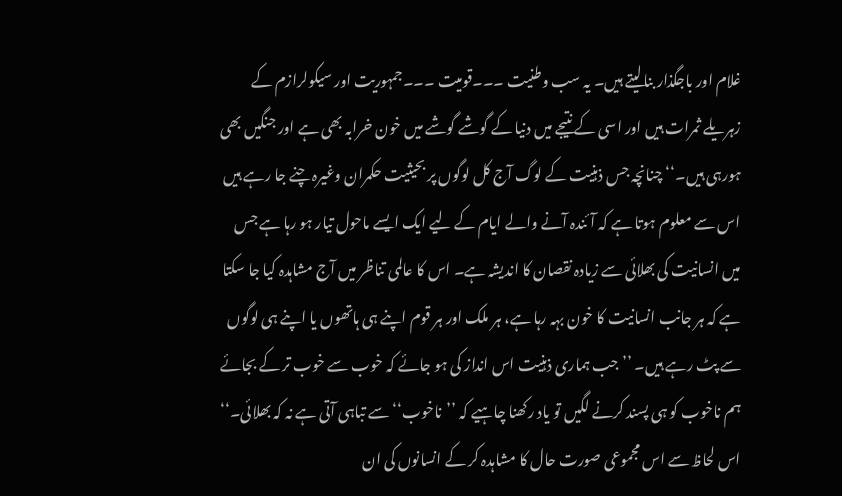غلام اور باجگذار بنالیتے ہیں۔ یہ سب وطنیت ۔۔۔قومیت ۔۔۔جمہوریت اور سیکولرازم کے زہریلے ثمرات ہیں اور اسی کے نتیجے میں دنیا کے گوشے گوشے میں خون خرابہ بھی ہے اور جنگیں بھی ہورہی ہیں۔‘‘ چنانچہ جس ذہنیت کے لوگ آج کل لوگوں پر بحیثیت حکمران وغیرہ چنے جا رہے ہیں اس سے معلوم ہوتا ہے کہ آئندہ آنے والے ایام کے لیے ایک ایسے ماحول تیار ہو رہا ہے جس میں انسانیت کی بھلائی سے زیادہ نقصان کا اندیشہ ہے۔ اس کا عالمی تناظر میں آج مشاہدہ کیا جا سکتا ہے کہ ہر جانب انسانیت کا خون بہہ رہا ہے، ہر ملک اور ہر قوم اپنے ہی ہاتھوں یا اپنے ہی لوگوں سے پٹ رہے ہیں۔ ’’جب ہماری ذہنیت اس انداز کی ہو جائے کہ خوب سے خوب تر کے بجائے ہم ناخوب کو ہی پسند کرنے لگیں تو یاد رکھنا چاہیے کہ ’’ناخوب‘‘ سے تباہی آتی ہے نہ کہ بھلائی۔‘‘ اس لحاظ سے اس مجموعی صورت حال کا مشاہدہ کر کے انسانوں کی ان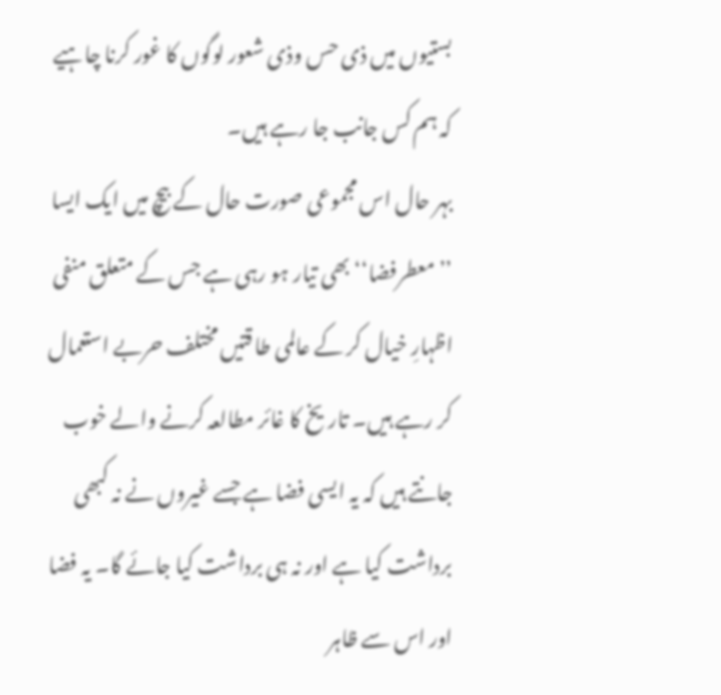بستیوں میں ذی حس وذی شعور لوگوں کا غور کرنا چاہیے کہ ہم کس جانب جا رہے ہیں۔
بہر حال اس مجموعی صورت حال کے بیچ میں ایک ایسا ’’معطرفضا‘‘ بھی تیار ہو رہی ہے جس کے متعلق منفی اظہارِ خیال کر کے عالمی طا قتیں مختلف حربے استعمال کر رہے ہیں۔ تاریخ کا غائر مطالعہ کرنے والے خوب جانتے ہیں کہ یہ ایسی فضا ہے جسے غیروں نے نہ کبھی برداشت کیا ہے اور نہ ہی برداشت کیا جائے گا۔ یہ فضا اور اس سے ظاہر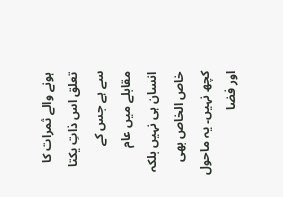ہونے والے ثمرات کا تعلق اس ذاتِ یکتا سے ہے جس کے مقابلے میں عام انسان ہی نہیں بلکہ خاص الخاص بھی کچھ نہیں۔ یہ ماحول اور فضا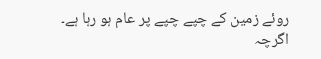روئے زمین کے چپے چپے پر عام ہو رہا ہے۔ اگرچہ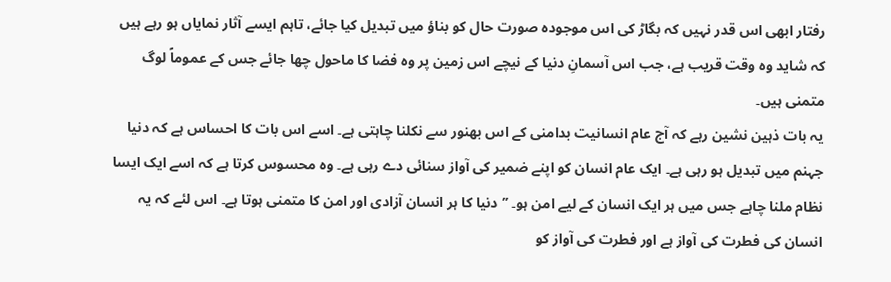رفتار ابھی اس قدر نہیں کہ بگاڑ کی اس موجودہ صورت حال کو بناؤ میں تبدیل کیا جائے، تاہم ایسے آثار نمایاں ہو رہے ہیں کہ شاید وہ وقت قریب ہے، جب اس آسمانِ دنیا کے نیچے اس زمین پر وہ فضا کا ماحول چھا جائے جس کے عموماً لوگ متمنی ہیں۔
یہ بات ذہین نشین رہے کہ آج عام انسانیت بدامنی کے اس بھنور سے نکلنا چاہتی ہے۔ اسے اس بات کا احساس ہے کہ دنیا جہنم میں تبدیل ہو رہی ہے۔ ایک عام انسان کو اپنے ضمیر کی آواز سنائی دے رہی ہے۔ وہ محسوس کرتا ہے کہ اسے ایک ایسا نظام ملنا چاہے جس میں ہر ایک انسان کے لیے امن ہو۔ ’’دنیا کا ہر انسان آزادی اور امن کا متمنی ہوتا ہے۔ اس لئے کہ یہ انسان کی فطرت کی آواز ہے اور فطرت کی آواز کو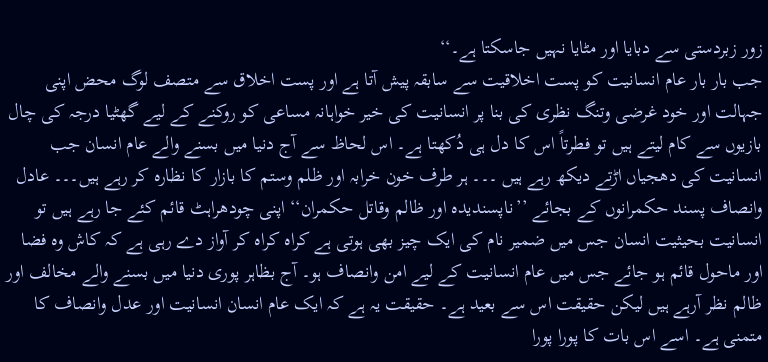زور زبردستی سے دبایا اور مٹایا نہیں جاسکتا ہے۔‘‘
جب بار بار عام انسانیت کو پست اخلاقیت سے سابقہ پیش آتا ہے اور پست اخلاق سے متصف لوگ محض اپنی جہالت اور خود غرضی وتنگ نظری کی بنا پر انسانیت کی خیر خواہانہ مساعی کو روکنے کے لیے گھٹیا درجہ کی چال بازیوں سے کام لیتے ہیں تو فطرتاً اس کا دل ہی دُکھتا ہے۔ اس لحاظ سے آج دنیا میں بسنے والے عام انسان جب انسانیت کی دھجیاں اڑتے دیکھ رہے ہیں ۔۔۔ ہر طرف خون خرابہ اور ظلم وستم کا بازار کا نظارہ کر رہے ہیں۔۔۔ عادل وانصاف پسند حکمرانوں کے بجائے ’’ناپسندیدہ اور ظالم وقاتل حکمران‘‘ اپنی چودھراہٹ قائم کئے جا رہے ہیں تو انسانیت بحیثیت انسان جس میں ضمیر نام کی ایک چیز بھی ہوتی ہے کراہ کراہ کر آواز دے رہی ہے کہ کاش وہ فضا اور ماحول قائم ہو جائے جس میں عام انسانیت کے لیے امن وانصاف ہو۔ آج بظاہر پوری دنیا میں بسنے والے مخالف اور ظالم نظر آرہے ہیں لیکن حقیقت اس سے بعید ہے۔ حقیقت یہ ہے کہ ایک عام انسان انسانیت اور عدل وانصاف کا متمنی ہے۔ اسے اس بات کا پورا پورا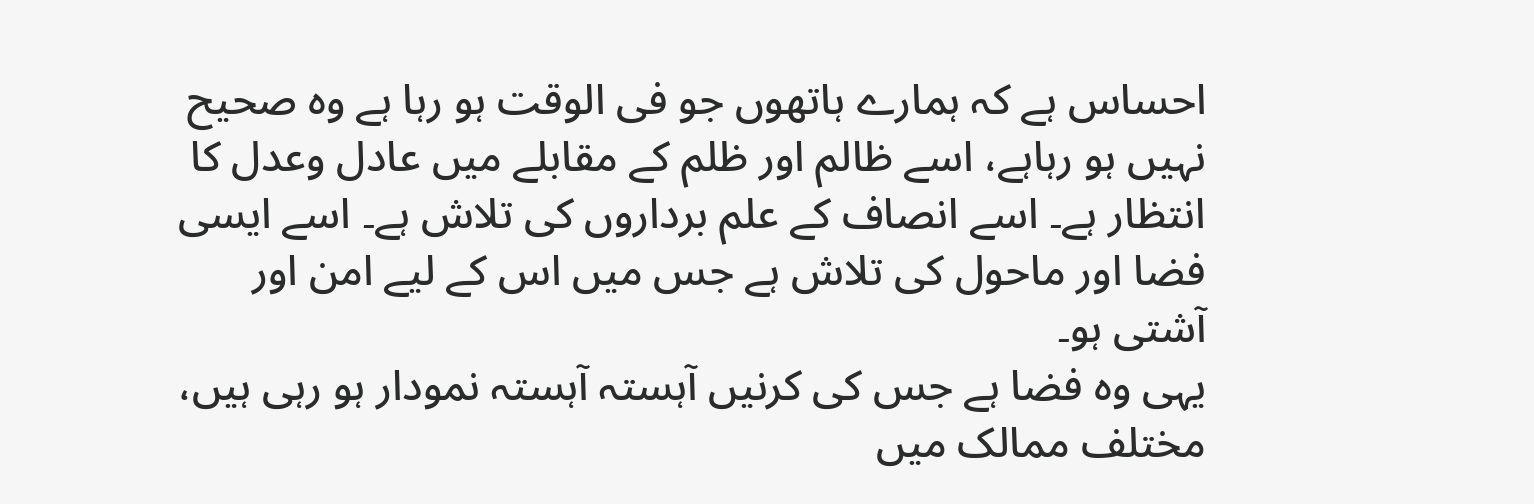احساس ہے کہ ہمارے ہاتھوں جو فی الوقت ہو رہا ہے وہ صحیح نہیں ہو رہاہے، اسے ظالم اور ظلم کے مقابلے میں عادل وعدل کا انتظار ہے۔ اسے انصاف کے علم برداروں کی تلاش ہے۔ اسے ایسی فضا اور ماحول کی تلاش ہے جس میں اس کے لیے امن اور آشتی ہو۔
یہی وہ فضا ہے جس کی کرنیں آہستہ آہستہ نمودار ہو رہی ہیں، مختلف ممالک میں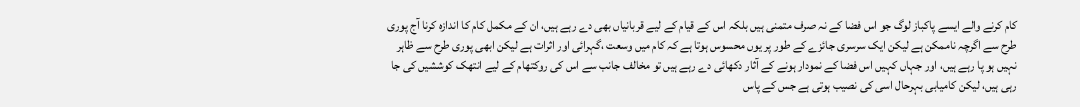کام کرنے والے ایسے پاکباز لوگ جو اس فضا کے نہ صرف متمنی ہیں بلکہ اس کے قیام کے لیے قربانیاں بھی دے رہے ہیں، ان کے مکمل کام کا اندازہ کرنا آج پوری طرح سے اگرچہ ناممکن ہے لیکن ایک سرسری جائزے کے طور پر یوں محسوس ہوتا ہے کہ کام میں وسعت ،گہرائی اور اثرات ہے لیکن ابھی پوری طرح سے ظاہر نہیں ہو پا رہے ہیں، اور جہاں کہیں اس فضا کے نمودار ہونے کے آثار دکھائی دے رہے ہیں تو مخالف جانب سے اس کی روکتھام کے لیے انتھک کوششیں کی جا رہی ہیں، لیکن کامیابی بہرحال اسی کی نصیب ہوتی ہے جس کے پاس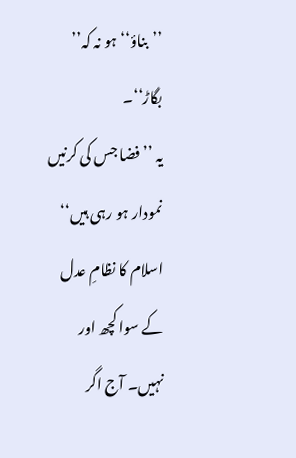’’بناؤ‘‘ ہو نہ کہ’’ بگاڑ‘‘۔
یہ ’’فضا جس کی کرنیں نمودار ہو رہی ہیں‘‘ اسلام کا نظامِ عدل کے سوا کچھ اور نہیں۔ آج اگر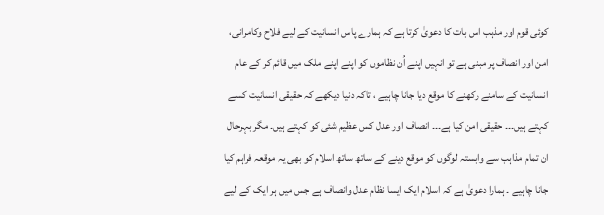کوئی قوم اور مذہب اس بات کا دعویٰ کرتا ہے کہ ہمارے پاس انسانیت کے لیے فلاح وکامرانی، امن اور انصاف پر مبنی ہے تو انہیں اپنے اُن نظاموں کو اپنے اپنے ملک میں قائم کر کے عام انسانیت کے سامنے رکھنے کا موقع دیا جانا چاہیے ، تاکہ دنیا دیکھے کہ حقیقی انسانیت کسے کہتے ہیں۔۔۔ حقیقی امن کیا ہے۔۔۔ انصاف اور عدل کس عظیم شئی کو کہتے ہیں۔ مگر بہرحال ان تمام مذاہب سے وابستہ لوگوں کو موقع دینے کے ساتھ ساتھ اسلام کو بھی یہ موقعہ فراہم کیا جانا چاہیے ۔ ہمارا دعویٰ ہے کہ اسلام ایک ایسا نظام عدل وانصاف ہے جس میں ہر ایک کے لیے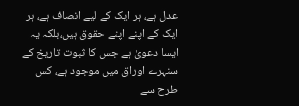عدل ہے، ہر ایک کے لیے انصاف ہے، ہر ایک کے اپنے اپنے حقوق ہیں،بلکہ یہ ایسا دعویٰ ہے جس کا ثبوت تاریخ کے سنہرے اوراق میں موجود ہے، کس طرح سے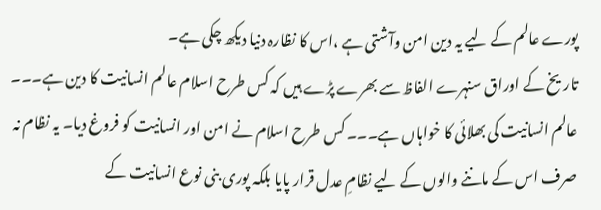پورے عالم کے لیے یہ دین امن وآشتی ہے ،اس کا نظارہ دنیا دیکھ چکی ہے۔
تاریخ کے اوراق سنہرے الفاظ سے بھرے پڑے ہیں کہ کس طرح اسلام عالم انسانیت کا دین ہے۔۔۔ عالم انسانیت کی بھلائی کا خواہاں ہے۔۔۔ کس طرح اسلام نے امن اور انسانیت کو فروغ دیا۔ یہ نظام نہ صرف اس کے ماننے والوں کے لیے نظامِ عدل قرار پایا بلکہ پوری بنی نوع انسانیت کے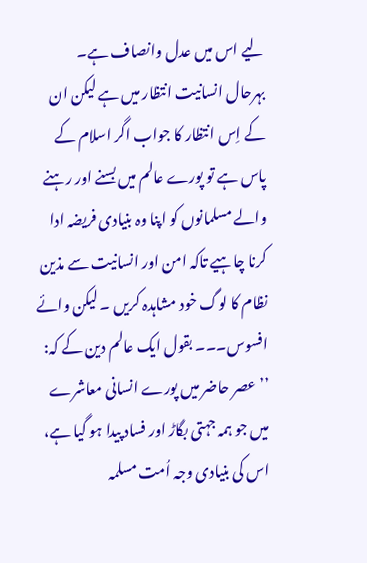لیے اس میں عدل وانصاف ہے۔
بہرحال انسانیت انتظار میں ہے لیکن ان کے اِس انتظار کا جواب اگر اسلام کے پاس ہے تو پورے عالم میں بسنے اور رہنے والے مسلمانوں کو اپنا وہ بنیادی فریضہ ادا کرنا چاہیے تاکہ امن اور انسانیت سے مذین نظام کا لوگ خود مشاہدہ کریں ۔ لیکن وائے افسوس۔۔۔ بقول ایک عالم دین کے کہ:
’’عصر حاضر میں پورے انسانی معاشرے میں جو ہمہ جہتی بگاڑ اور فساد پیدا ہو گیا ہے، اس کی بنیادی وجہ اُمت مسلمہ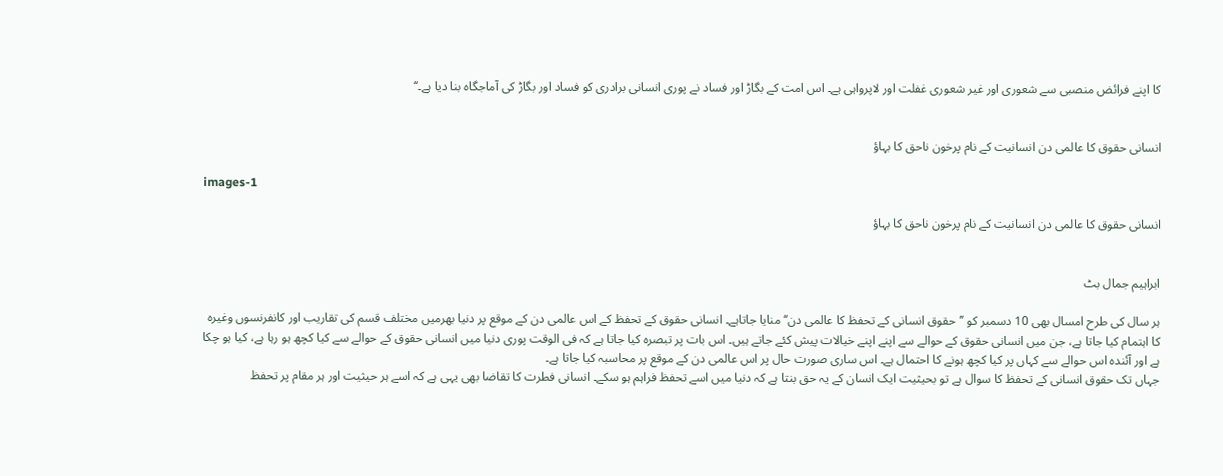کا اپنے فرائض منصبی سے شعوری اور غیر شعوری غفلت اور لاپرواہی ہے۔ اس امت کے بگاڑ اور فساد نے پوری انسانی برادری کو فساد اور بگاڑ کی آماجگاہ بنا دیا ہے۔‘‘


انسانی حقوق کا عالمی دن انسانیت کے نام پرخون ناحق کا بہاؤ

images-1

انسانی حقوق کا عالمی دن انسانیت کے نام پرخون ناحق کا بہاؤ


ابراہیم جمال بٹ

ہر سال کی طرح امسال بھی 10 دسمبر کو ’’حقوق انسانی کے تحفظ کا عالمی دن‘‘ منایا جاتاہے۔ انسانی حقوق کے تحفظ کے اس عالمی دن کے موقع پر دنیا بھرمیں مختلف قسم کی تقاریب اور کانفرنسوں وغیرہ کا اہتمام کیا جاتا ہے، جن میں انسانی حقوق کے حوالے سے اپنے اپنے خیالات پیش کئے جاتے ہیں۔ اس بات پر تبصرہ کیا جاتا ہے کہ فی الوقت پوری دنیا میں انسانی حقوق کے حوالے سے کیا کچھ ہو رہا ہے، کیا ہو چکا ہے اور آئندہ اس حوالے سے کہاں پر کیا کچھ ہونے کا احتمال ہے۔ اس ساری صورت حال پر اس عالمی دن کے موقع پر محاسبہ کیا جاتا ہے۔
جہاں تک حقوق انسانی کے تحفظ کا سوال ہے تو بحیثیت ایک انسان کے یہ حق بنتا ہے کہ دنیا میں اسے تحفظ فراہم ہو سکے۔ انسانی فطرت کا تقاضا بھی یہی ہے کہ اسے ہر حیثیت اور ہر مقام پر تحفظ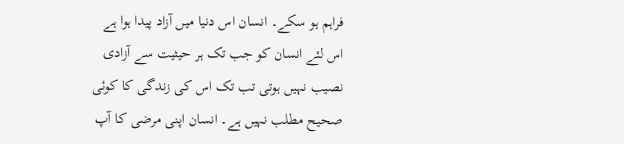فراہم ہو سکے۔ انسان اس دنیا میں آزاد پیدا ہوا ہے اس لئے انسان کو جب تک ہر حیثیت سے آزادی نصیب نہیں ہوتی تب تک اس کی زندگی کا کوئی صحیح مطلب نہیں ہے۔ انسان اپنی مرضی کا آپ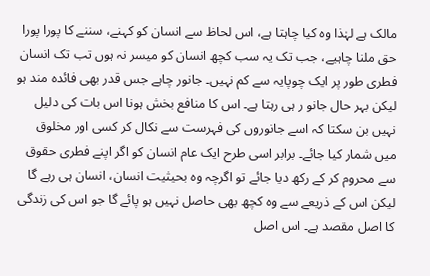مالک ہے لہٰذا وہ کیا چاہتا ہے، اس لحاظ سے انسان کو کہنے، سننے کا پورا پورا حق ملنا چاہیے، جب تک یہ سب کچھ انسان کو میسر نہ ہوں تب تک انسان فطری طور پر ایک چوپایہ سے کم نہیں۔ جانور چاہے جس قدر بھی فائدہ مند ہو لیکن بہر حال جانو ر ہی رہتا ہے۔ اس کا منافع بخش ہونا اس بات کی دلیل نہیں بن سکتا کہ اسے جانوروں کی فہرست سے نکال کر کسی اور مخلوق میں شمار کیا جائے۔ برابر اسی طرح ایک عام انسان کو اگر اپنے فطری حقوق سے محروم کر کے رکھ دیا جائے تو اگرچہ وہ بحیثیت انسان، انسان ہی رہے گا لیکن اس کے ذریعے سے وہ کچھ بھی حاصل نہیں ہو پائے گا جو اس کی زندگی کا اصل مقصد ہے۔ اس اصل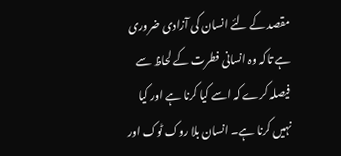مقصد کے لئے انسان کی آزادی ضروری ہے تاکہ وہ انسانی فطرت کے لحاظ سے فیصلہ کرے کہ اسے کیا کرنا ہے اور کیا نہیں کرنا ہے۔ انسان بلا روک ٹوک اور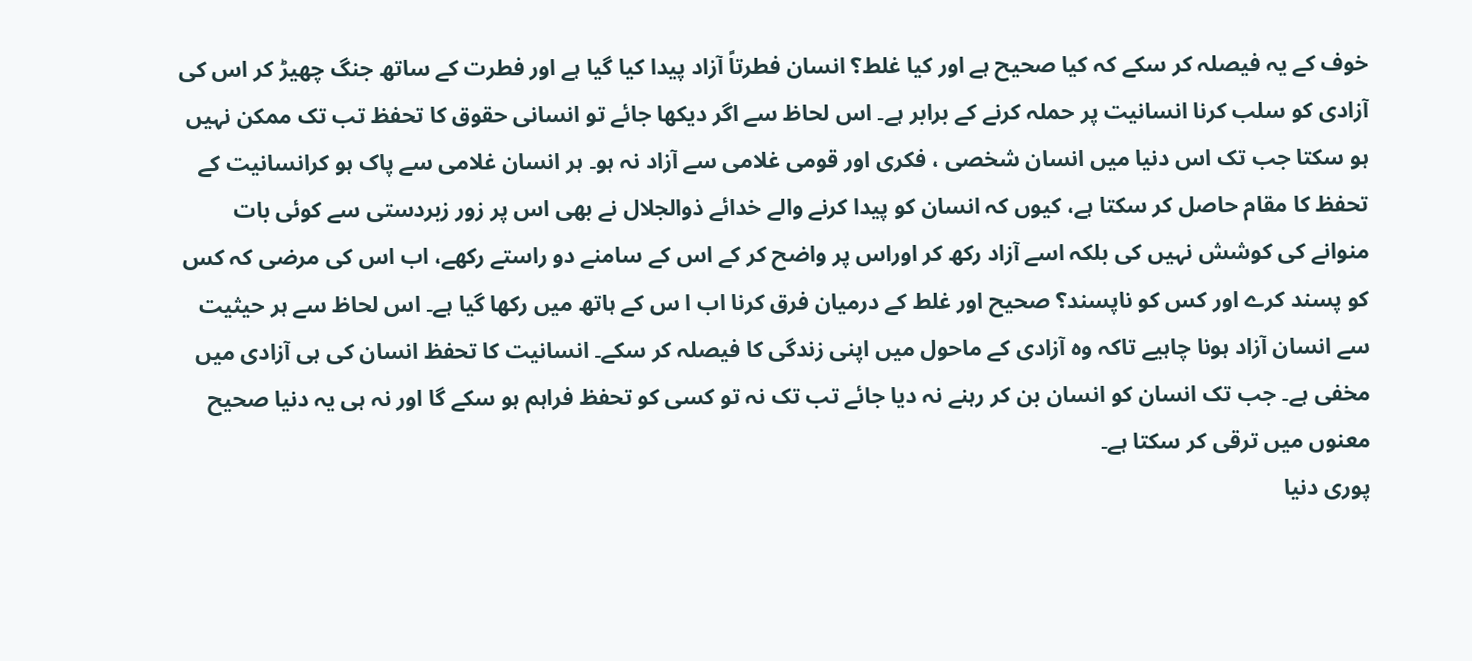خوف کے یہ فیصلہ کر سکے کہ کیا صحیح ہے اور کیا غلط؟ انسان فطرتاً آزاد پیدا کیا گیا ہے اور فطرت کے ساتھ جنگ چھیڑ کر اس کی آزادی کو سلب کرنا انسانیت پر حملہ کرنے کے برابر ہے۔ اس لحاظ سے اگر دیکھا جائے تو انسانی حقوق کا تحفظ تب تک ممکن نہیں ہو سکتا جب تک اس دنیا میں انسان شخصی ، فکری اور قومی غلامی سے آزاد نہ ہو۔ ہر انسان غلامی سے پاک ہو کرانسانیت کے تحفظ کا مقام حاصل کر سکتا ہے، کیوں کہ انسان کو پیدا کرنے والے خدائے ذوالجلال نے بھی اس پر زور زبردستی سے کوئی بات منوانے کی کوشش نہیں کی بلکہ اسے آزاد رکھ کر اوراس پر واضح کر کے اس کے سامنے دو راستے رکھے، اب اس کی مرضی کہ کس کو پسند کرے اور کس کو ناپسند؟ صحیح اور غلط کے درمیان فرق کرنا اب ا س کے ہاتھ میں رکھا گیا ہے۔ اس لحاظ سے ہر حیثیت سے انسان آزاد ہونا چاہیے تاکہ وہ آزادی کے ماحول میں اپنی زندگی کا فیصلہ کر سکے۔ انسانیت کا تحفظ انسان کی ہی آزادی میں مخفی ہے۔ جب تک انسان کو انسان بن کر رہنے نہ دیا جائے تب تک نہ تو کسی کو تحفظ فراہم ہو سکے گا اور نہ ہی یہ دنیا صحیح معنوں میں ترقی کر سکتا ہے۔
پوری دنیا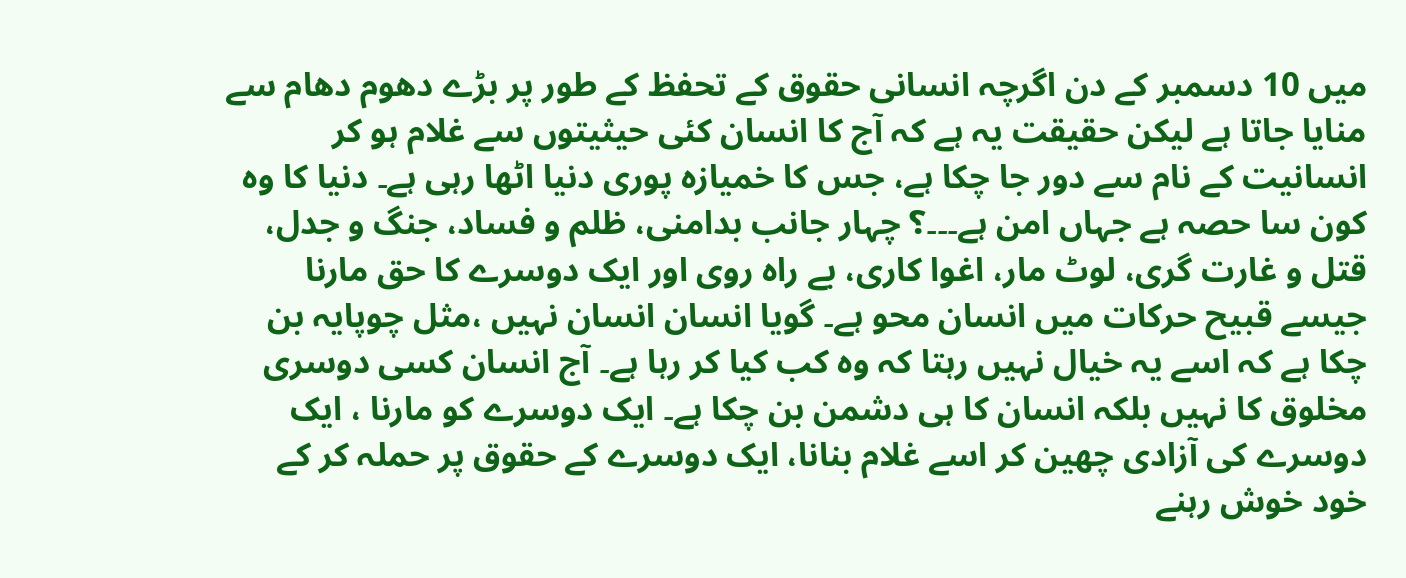میں 10 دسمبر کے دن اگرچہ انسانی حقوق کے تحفظ کے طور پر بڑے دھوم دھام سے منایا جاتا ہے لیکن حقیقت یہ ہے کہ آج کا انسان کئی حیثیتوں سے غلام ہو کر انسانیت کے نام سے دور جا چکا ہے، جس کا خمیازہ پوری دنیا اٹھا رہی ہے۔ دنیا کا وہ کون سا حصہ ہے جہاں امن ہے۔۔۔؟ چہار جانب بدامنی، ظلم و فساد، جنگ و جدل، قتل و غارت گری، لوٹ مار، اغوا کاری، بے راہ روی اور ایک دوسرے کا حق مارنا جیسے قبیح حرکات میں انسان محو ہے۔ گویا انسان انسان نہیں ،مثل چوپایہ بن چکا ہے کہ اسے یہ خیال نہیں رہتا کہ وہ کب کیا کر رہا ہے۔ آج انسان کسی دوسری مخلوق کا نہیں بلکہ انسان کا ہی دشمن بن چکا ہے۔ ایک دوسرے کو مارنا ، ایک دوسرے کی آزادی چھین کر اسے غلام بنانا، ایک دوسرے کے حقوق پر حملہ کر کے خود خوش رہنے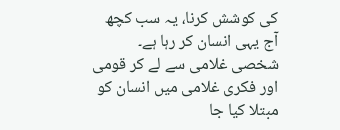کی کوشش کرنا، یہ سب کچھ آج یہی انسان کر رہا ہے۔ شخصی غلامی سے لے کر قومی اور فکری غلامی میں انسان کو مبتلا کیا جا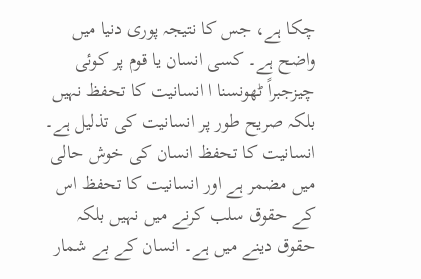چکا ہے، جس کا نتیجہ پوری دنیا میں واضح ہے۔ کسی انسان یا قوم پر کوئی چیزجبراً ٹھونسنا ا انسانیت کا تحفظ نہیں بلکہ صریح طور پر انسانیت کی تذلیل ہے۔ انسانیت کا تحفظ انسان کی خوش حالی میں مضمر ہے اور انسانیت کا تحفظ اس کے حقوق سلب کرنے میں نہیں بلکہ حقوق دینے میں ہے۔ انسان کے بے شمار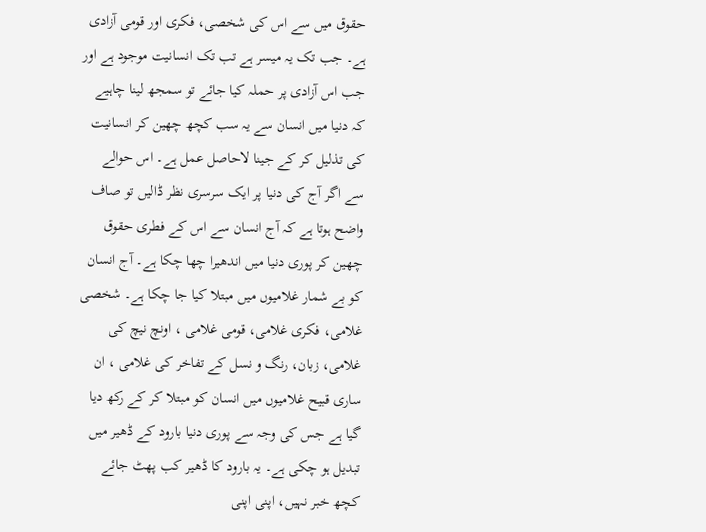حقوق میں سے اس کی شخصی، فکری اور قومی آزادی ہے۔ جب تک یہ میسر ہے تب تک انسانیت موجود ہے اور جب اس آزادی پر حملہ کیا جائے تو سمجھ لینا چاہیے کہ دنیا میں انسان سے یہ سب کچھ چھین کر انسانیت کی تذلیل کر کے جینا لاحاصل عمل ہے۔ اس حوالے سے اگر آج کی دنیا پر ایک سرسری نظر ڈالیں تو صاف واضح ہوتا ہے کہ آج انسان سے اس کے فطری حقوق چھین کر پوری دنیا میں اندھیرا چھا چکا ہے۔ آج انسان کو بے شمار غلامیوں میں مبتلا کیا جا چکا ہے۔ شخصی غلامی، فکری غلامی، قومی غلامی ، اونچ نیچ کی غلامی، زبان، رنگ و نسل کے تفاخر کی غلامی ، ان ساری قبیح غلامیوں میں انسان کو مبتلا کر کے رکھ دیا گیا ہے جس کی وجہ سے پوری دنیا بارود کے ڈھیر میں تبدیل ہو چکی ہے۔ یہ بارود کا ڈھیر کب پھٹ جائے کچھ خبر نہیں، اپنی اپنی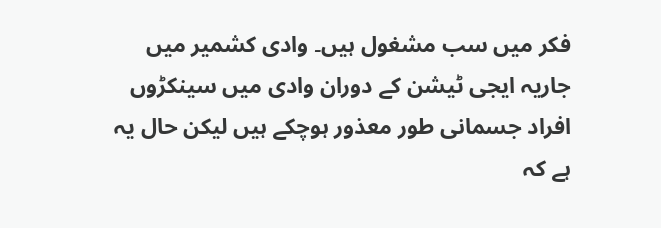فکر میں سب مشغول ہیں۔ وادی کشمیر میں جاریہ ایجی ٹیشن کے دوران وادی میں سینکڑوں افراد جسمانی طور معذور ہوچکے ہیں لیکن حال یہ ہے کہ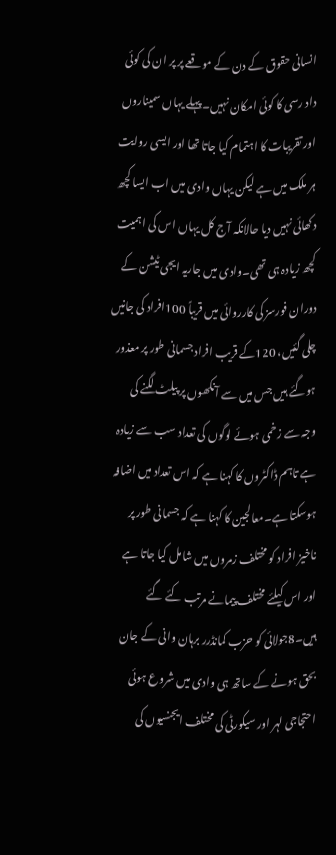انسانی حقوق کے دن کے موقعے پر پر ان کی کوئی داد رسی کا کوئی امکان نہیں۔پہلے یہاں سمیناروں اور تقریبات کا اہتمام کیا جاتا تھا اور ایسی روایت ہر ملک میں ہے لیکن یہاں وادی میں اب ایسا کچھ دکھائی نہیں دیا حالانکہ آج کل یہاں اس کی اہمیت کچھ زیادہ ہی تھی۔وادی میں جاریہ ایجی ٹیشن کے دوران فورسز کی کارروائی میں قریباً 100افراد کی جانیں چلی گئیں، 120کے قریب افراد جسمانی طور پر معذور ہوگئے ہیں جس میں سے آنکھوں پر پیلٹ لگنے کی وجہ سے زخمی ہوئے لوگوں کی تعداد سب سے زیادہ ہے تاہم ڈاکٹروں کا کہنا ہے کہ اس تعداد میں اضافہ ہوسکتا ہے۔معالجین کا کہنا ہے کہ جسمانی طور پر ناخیز افراد کو مختلف زمروں میں شامل کیا جاتا ہے اور اس کیلئے مختلف پیمانے مرتب کئے گئے ہیں۔8جولائی کو حزب کمانڈرر برہان وانی کے جان بحق ہونے کے ساتھ ہی وادی میں شروع ہوئی احتجاجی لہر اور سیکورٹی کی مختلف ایجنسیوں کی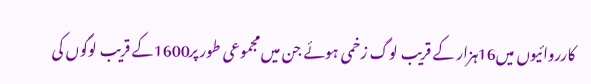کارروائیوں میں16ہزار کے قریب لوگ زخمی ہوئے جن میں مجموعی طور پر1600کے قریب لوگوں کی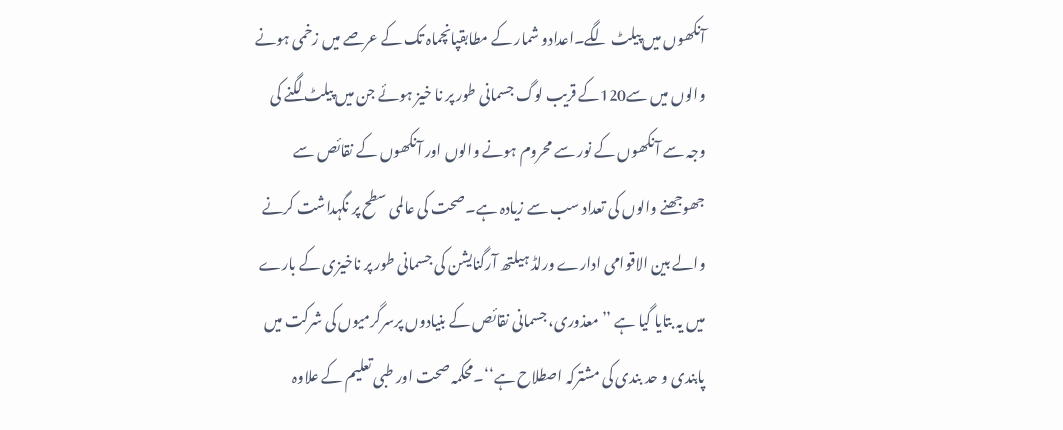آنکھوں میں پیلٹ لگے۔اعدادو شمار کے مطابقپانچماہ تک کے عرصے میں زخمی ہونے والوں میں سے120کے قریب لوگ جسمانی طور پر نا خیز ہوئے جن میں پیلٹ لگنے کی وجہ سے آنکھوں کے نور سے محروم ہونے والوں اور آنکھوں کے نقائص سے جھوجھنے والوں کی تعداد سب سے زیادہ ہے۔صحت کی عالمی سطح پر نگہداشت کرنے والے بین الاقوامی ادارے ورلڈ ہیلتھ آرگنایشن کی جسمانی طور پر ناخیزی کے بارے میں یہ بتایا گیا ہے ’’ معذوری، جسمانی نقائص کے بنیادوں پرسرگرمیوں کی شرکت میں پابندی و حد بندی کی مشترکہ اصطلاح ہے‘‘۔محکمہ صحت اور طبی تعلیم کے علاوہ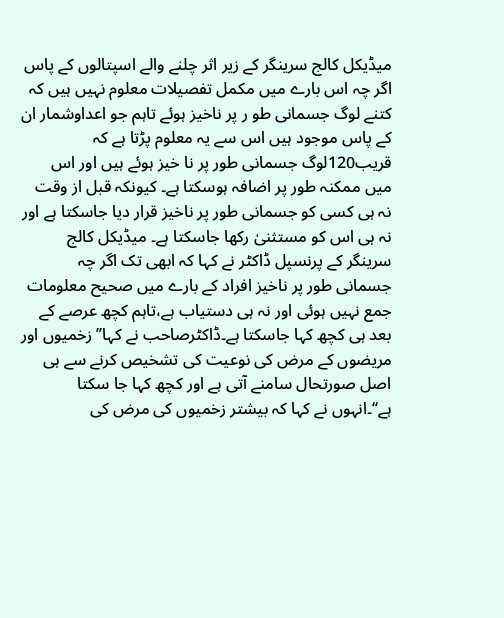میڈیکل کالج سرینگر کے زیر اثر چلنے والے اسپتالوں کے پاس اگر چہ اس بارے میں مکمل تفصیلات معلوم نہیں ہیں کہ کتنے لوگ جسمانی طو ر پر ناخیز ہوئے تاہم جو اعداوشمار ان کے پاس موجود ہیں اس سے یہ معلوم پڑتا ہے کہ قریب120لوگ جسمانی طور پر نا خیز ہوئے ہیں اور اس میں ممکنہ طور پر اضافہ ہوسکتا ہے۔ کیونکہ قبل از وقت نہ ہی کسی کو جسمانی طور پر ناخیز قرار دیا جاسکتا ہے اور نہ ہی اس کو مستثنیٰ رکھا جاسکتا ہے۔ میڈیکل کالج سرینگر کے پرنسپل ڈاکٹر نے کہا کہ ابھی تک اگر چہ جسمانی طور پر ناخیز افراد کے بارے میں صحیح معلومات جمع نہیں ہوئی اور نہ ہی دستیاب ہے،تاہم کچھ عرصے کے بعد ہی کچھ کہا جاسکتا ہے۔ڈاکٹرصاحب نے کہا’’ زخمیوں اور مریضوں کے مرض کی نوعیت کی تشخیص کرنے سے ہی اصل صورتحال سامنے آتی ہے اور کچھ کہا جا سکتا ہے‘‘۔انہوں نے کہا کہ بیشتر زخمیوں کی مرض کی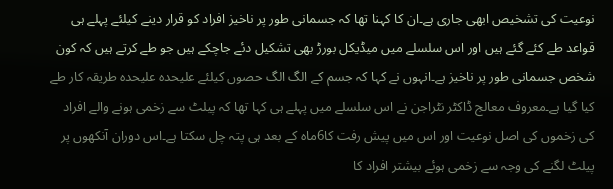نوعیت کی تشخیص ابھی جاری ہے۔ان کا کہنا تھا کہ جسمانی طور پر ناخیز افراد کو قرار دینے کیلئے پہلے ہی قواعد طے کئے گئے ہیں اور اس سلسلے میں میڈیکل بورڑ بھی تشکیل دئے جاچکے ہیں جو طے کرتے ہیں کہ کون شخص جسمانی طور پر ناخیز ہے۔انہوں نے کہا کہ جسم کے الگ الگ حصوں کیلئے علیحدہ علیحدہ طریقہ کار طے کیا گیا ہے۔معروف معالج ڈاکٹر نٹراجن نے اس سلسلے میں پہلے ہی کہا تھا کہ پیلٹ سے زخمی ہونے والے افراد کی زخموں کی اصل نوعیت اور اس میں پیش رفت کا6ماہ کے بعد ہی پتہ چل سکتا ہے۔اس دوران آنکھوں پر پیلٹ لگنے کی وجہ سے زخمی ہوئے بیشتر افراد کا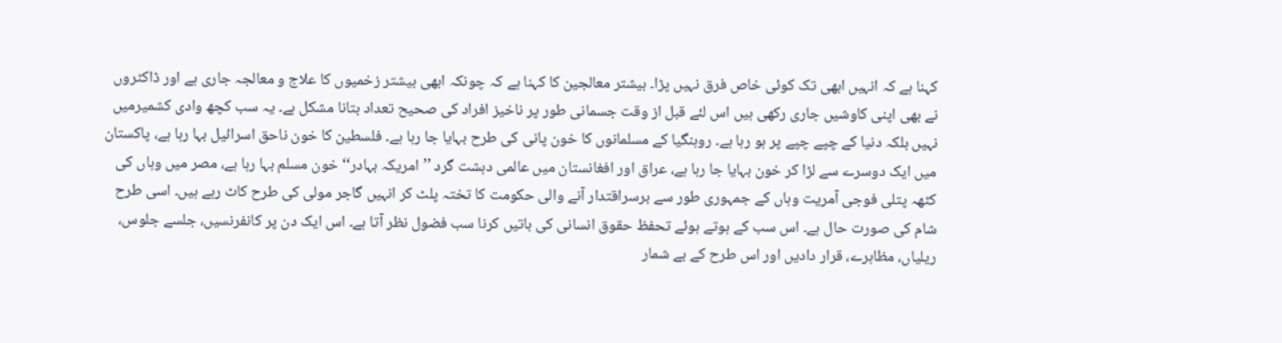کہنا ہے کہ انہیں ابھی تک کوئی خاص فرق نہیں پڑا۔ بیشتر معالجین کا کہنا ہے کہ چونکہ ابھی بیشتر زخمیوں کا علاج و معالجہ جاری ہے اور ڈاکٹروں نے بھی اپنی کاوشیں جاری رکھی ہیں اس لئے قبل از وقت جسمانی طور پر ناخیز افراد کی صحیح تعداد بتانا مشکل ہے۔ یہ سب کچھ وادی کشمیرمیں نہیں بلکہ دنیا کے چپے چپے پر ہو رہا ہے۔ روہنگیا کے مسلمانوں کا خون پانی کی طرح بہایا جا رہا ہے۔ فلسطین کا خون ناحق اسرائیل بہا رہا ہے، پاکستان میں ایک دوسرے سے لڑا کر خون بہایا جا رہا ہے، عراق اور افغانستان میں عالمی دہشت گرد ’’امریکہ بہادر‘‘ خون مسلم بہا رہا ہے، مصر میں وہاں کی کٹھہ پتلی فوجی آمریت وہاں کے جمہوری طور سے برسراقتدار آنے والی حکومت کا تختہ پلٹ کر انہیں گاجر مولی کی طرح کاٹ رہے ہیں۔ اسی طرح شام کی صورت حال ہے۔ اس سب کے ہوتے ہوئے تحفظ حقوق انسانی کی باتیں کرنا سب فضول نظر آتا ہے۔ اس ایک دن پر کانفرنسیں، جلسے جلوس، ریلیاں، مظاہرے، قرار دادیں اور اس طرح کے بے شمار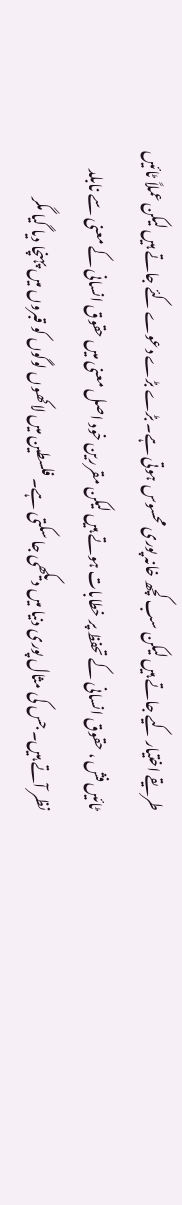طریقے اختیار کیے جاتے ہیں لیکن سب کچھ خانہ پوری محسوس ہوتی ہے۔ بڑے بڑے دعوے کئے جاتے ہیں لیکن عملاً ٹائیں ٹائیں فش ، حقوق انسانی کے تحفظ پر خطابات ہوتے ہیں لیکن مقررین خود اصل معنی میں حقوق انسانی کے معنی سے نابلد نظر آتے ہیں۔ جس کی مثال پوری دنیا میں دیکھی جا سکتی ہے۔ فلسطین میں لاکھوں لوگوں کو قبروں میں پہنچا دیا گیا مگر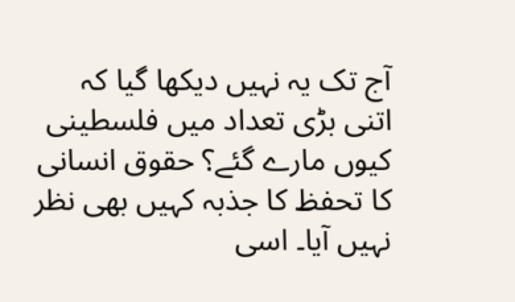آج تک یہ نہیں دیکھا گیا کہ اتنی بڑی تعداد میں فلسطینی کیوں مارے گئے؟ حقوق انسانی کا تحفظ کا جذبہ کہیں بھی نظر نہیں آیا۔ اسی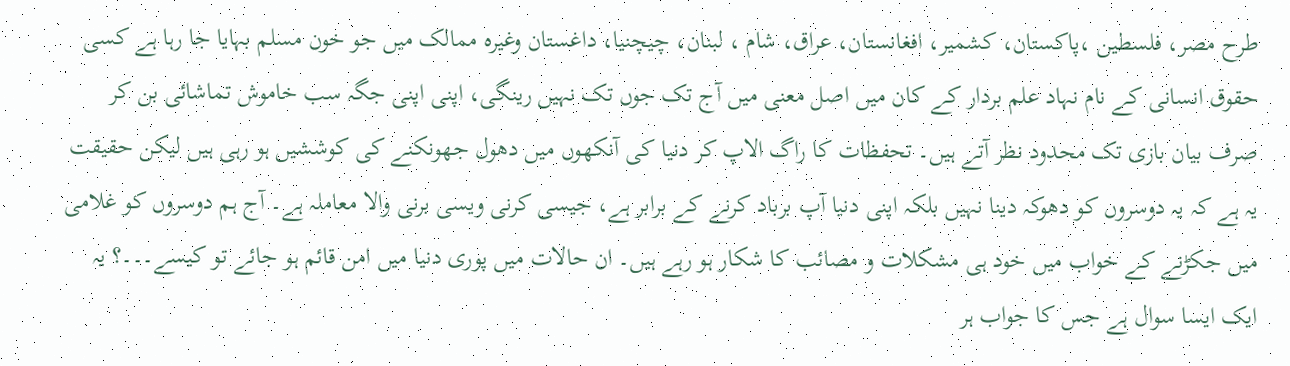طرح مصر، فلسطین ،پاکستان، کشمیر، افغانستان، عراق، شام ، لبنان، چیچنیا، داغستان وغیرہ ممالک میں جو خون مسلم بہایا جا رہا ہے کسی حقوق انسانی کے نام نہاد علم بردار کے کان میں اصل معنی میں آج تک جوں تک نہیں رینگی، اپنی اپنی جگہ سب خاموش تماشائی بن کر صرف بیان بازی تک محدود نظر آتے ہیں۔ تحفظات کا راگ الاپ کر دنیا کی آنکھوں میں دھول جھونکنے کی کوششیں ہو رہی ہیں لیکن حقیقت یہ ہے کہ یہ دوسروں کو دھوکہ دینا نہیں بلکہ اپنی دنیا آپ برباد کرنے کے برابر ہے، جیسی کرنی ویسی برنی والا معاملہ ہے۔ آج ہم دوسروں کو غلامی میں جکڑنے کے خواب میں خود ہی مشکلات و مصائب کا شکار ہو رہے ہیں۔ ان حالات میں پوری دنیا میں امن قائم ہو جائے تو کیسے۔۔۔؟ یہ ایک ایسا سوال ہے جس کا جواب ہر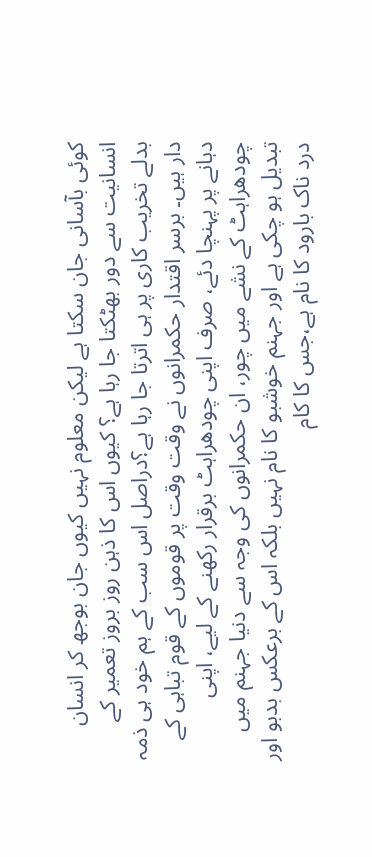کوئی بآسانی جان سکتا ہے لیکن معلوم نہیں کیوں جان بوجھ کر انسان انسانیت سے دور بھٹکتا جا رہا ہے؟ کیوں اس کا ذہن روز بروز تعمیر کے بدلے تخریب کاری پر ہی اترتا جا رہا ہے؟دراصل اس سب کے ہم خود ہی ذمہ دار ہیں۔ برسر اقتدار حکمرانوں نے وقت وقت پر قوموں کے قوم تباہی کے دہانے پر پہنچا دئے، صرف اپنی چودھراہٹ برقرار رکھنے کے لیے، اپنی چودھراہٹ کے نشے میں چور، ان حکمرانوں کی وجہ سے دنیا جہنم میں تبدیل ہو چکی ہے اور جہنم خوشبو کا نام نہیں بلکہ اس کے برعکس بدبو اور درد ناک بارود کا نام ہے،جس کا کام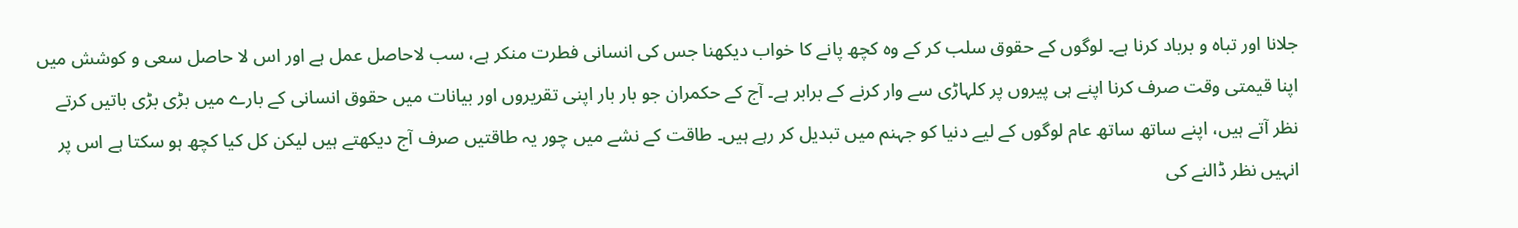جلانا اور تباہ و برباد کرنا ہے۔ لوگوں کے حقوق سلب کر کے وہ کچھ پانے کا خواب دیکھنا جس کی انسانی فطرت منکر ہے، سب لاحاصل عمل ہے اور اس لا حاصل سعی و کوشش میں اپنا قیمتی وقت صرف کرنا اپنے ہی پیروں پر کلہاڑی سے وار کرنے کے برابر ہے۔ آج کے حکمران جو بار بار اپنی تقریروں اور بیانات میں حقوق انسانی کے بارے میں بڑی بڑی باتیں کرتے نظر آتے ہیں، اپنے ساتھ ساتھ عام لوگوں کے لیے دنیا کو جہنم میں تبدیل کر رہے ہیں۔ طاقت کے نشے میں چور یہ طاقتیں صرف آج دیکھتے ہیں لیکن کل کیا کچھ ہو سکتا ہے اس پر انہیں نظر ڈالنے کی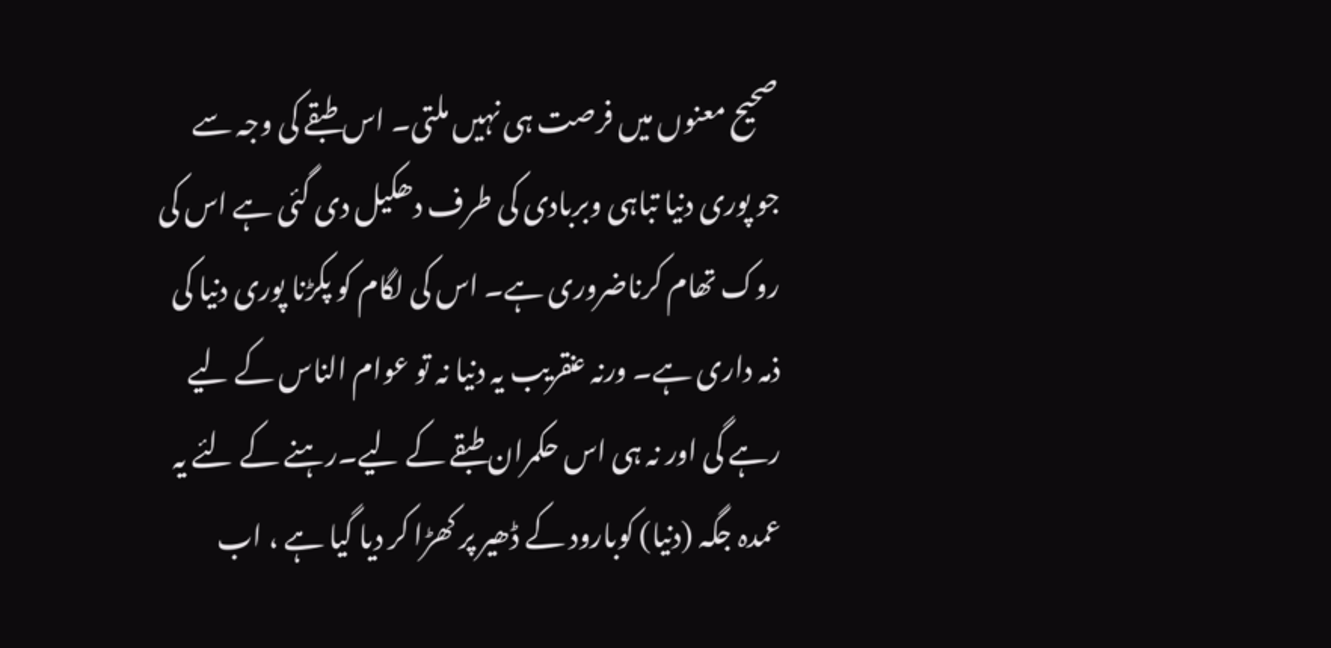صحیح معنوں میں فرصت ہی نہیں ملتی۔ اس طبقے کی وجہ سے جو پوری دنیا تباہی وبربادی کی طرف دھکیل دی گئی ہے اس کی روک تھام کرناضروری ہے۔ اس کی لگام کو پکڑنا پوری دنیا کی ذمہ داری ہے۔ ورنہ عنقریب یہ دنیا نہ تو عوام الناس کے لیے رہے گی اور نہ ہی اس حکمران طبقے کے لیے۔رہنے کے لئے یہ عمدہ جگہ (دنیا) کوبارود کے ڈھیر پر کھڑا کر دیا گیا ہے ، اب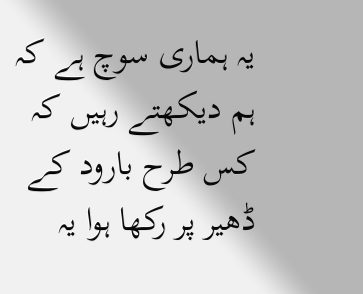یہ ہماری سوچ ہے کہ ہم دیکھتے رہیں کہ کس طرح بارود کے ڈھیر پر رکھا ہوا یہ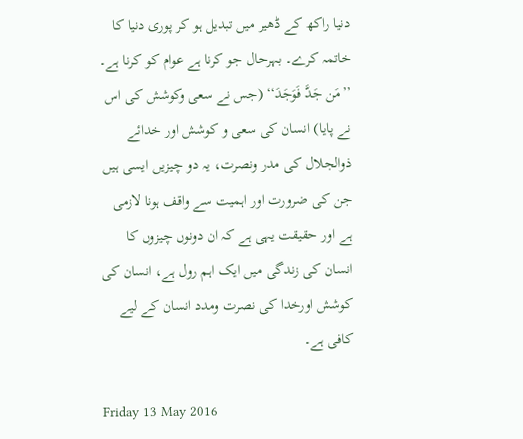دنیا راکھ کے ڈھیر میں تبدیل ہو کر پوری دنیا کا خاتمہ کرے۔ بہرحال جو کرنا ہے عوام کو کرنا ہے۔ ’’مَن جَدَّ فَوَجَدَ‘‘ (جس نے سعی وکوشش کی اس نے پایا) انسان کی سعی و کوشش اور خدائے ذوالجلال کی مدر ونصرت، یہ دو چیزیں ایسی ہیں جن کی ضرورت اور اہمیت سے واقف ہونا لازمی ہے اور حقیقت یہی ہے کہ ان دونوں چیزوں کا انسان کی زندگی میں ایک اہم رول ہے، انسان کی کوشش اورخدا کی نصرت ومدد انسان کے لیے کافی ہے۔

Friday 13 May 2016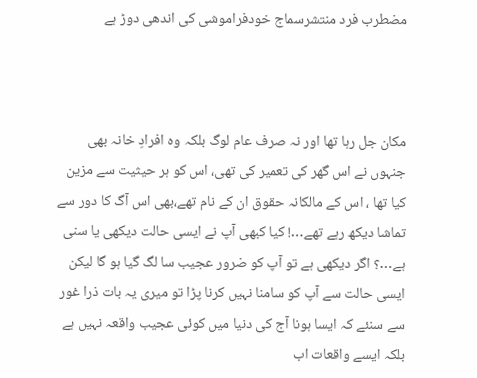مضطرب فرد منتشرسماج خودفراموشی کی اندھی دوڑ ہے



مکان جل رہا تھا اور نہ صرف عام لوگ بلکہ وہ افرادِ خانہ بھی جنہوں نے اس گھر کی تعمیر کی تھی، اس کو ہر حیثیت سے مزین کیا تھا ، اس کے مالکانہ حقوق ان کے نام تھے،بھی اس آگ کا دور سے تماشا دیکھ رہے تھے…! کیا کبھی آپ نے ایسی حالت دیکھی یا سنی ہے…؟ اگر دیکھی ہے تو آپ کو ضرور عجیب سا لگ گیا ہو گا لیکن ایسی حالت سے آپ کو سامنا نہیں کرنا پڑا تو میری یہ بات ذرا غور سے سنئے کہ ایسا ہونا آج کی دنیا میں کوئی عجیب واقعہ نہیں ہے بلکہ ایسے واقعات اب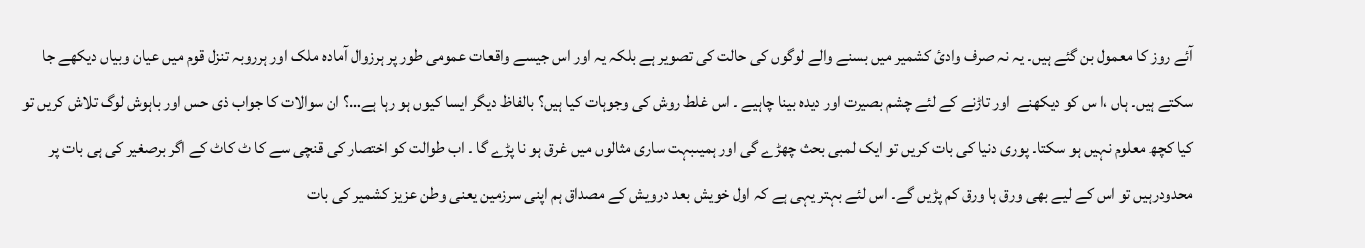آئے روز کا معمول بن گئے ہیں۔ یہ نہ صرف وادیٔ کشمیر میں بسنے والے لوگوں کی حالت کی تصویر ہے بلکہ یہ اور اس جیسے واقعات عمومی طور پر ہرزوال آمادہ ملک اور ہرروبہ تنزل قوم میں عیان وبیاں دیکھے جا سکتے ہیں۔ ہاں ،ا س کو دیکھنے  اور تاڑنے کے لئے چشم بصیرت اور دیدہ بینا چاہیے ۔ اس غلط روش کی وجوہات کیا ہیں؟ بالفاظ دیگر ایسا کیوں ہو رہا ہے…؟ ان سوالات کا جواب ذی حس اور باہوش لوگ تلاش کریں تو کیا کچھ معلوم نہیں ہو سکتا۔ پوری دنیا کی بات کریں تو ایک لمبی بحث چھڑے گی اور ہمیںبہت ساری مثالوں میں غرق ہو نا پڑے گا ۔ اب طوالت کو اختصار کی قنچی سے کا ٹ کاٹ کے اگر برصغیر کی ہی بات پر محدودرہیں تو اس کے لیے بھی ورق ہا ورق کم پڑیں گے۔ اس لئے بہتر یہی ہے کہ اول خویش بعد درویش کے مصداق ہم اپنی سرزمین یعنی وطن عزیز کشمیر کی بات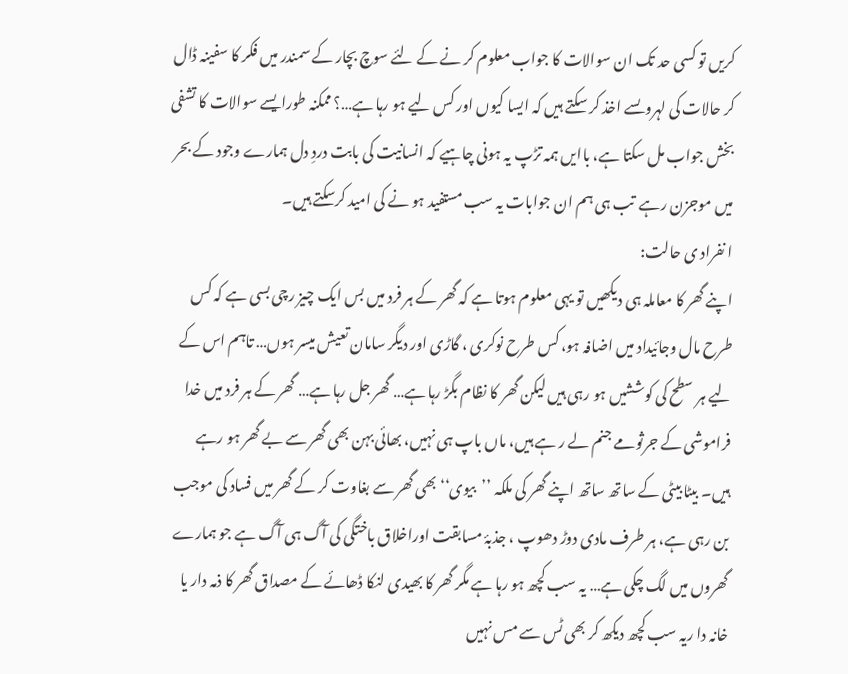کریں تو کسی حد تک ان سوالات کا جواب معلوم کر نے کے لئے سوچ بچار کے سمندر میں فکر کا سفینہ ڈال کر حالات کی لہروںسے اخذ کر سکتے ہیں کہ ایسا کیوں اور کس لیے ہو رہا ہے…؟ ممکنہ طورایسے سوالات کا تشفی بخش جواب مل سکتا ہے، باایں ہمہ تڑپ یہ ہونی چاہیے کہ انسانیت کی بابت دردِ دل ہمارے وجود کے بحر میں موجزن رہے  تب ہی ہم ان جوابات یہ سب مستفید ہو نے کی امید کرسکتے ہیں۔
ا نفراد ی حالت:
اپنے گھر کا معاملہ ہی دیکھیں تو یہی معلوم ہوتا ہے کہ گھر کے ہر فرد میں بس ایک چیز رچی بسی ہے کہ کس طرح مال وجائیداد میں اضافہ ہو، کس طرح نوکری ، گاڑی اور دیگر سامان تعیش میسر ہوں… تاہم اس کے لیے ہر سطح کی کوششیں ہو رہی ہیں لیکن گھر کا نظام بگڑ رہا ہے… گھر جل رہا ہے… گھر کے ہر فرد میں خدا فراموشی کے جرثومے جنم لے ر ہے ہیں، ماں باپ ہی نہیں، بھائی بہن بھی گھر سے بے گھر ہو رہے ہیں۔ بیٹا بیٹی کے ساتھ ساتھ اپنے گھر کی ملکہ ’’بیوی‘‘ بھی گھر سے بغاوت کر کے گھر میں فساد کی موجب بن رہی ہے، ہر طرف مادی دوڑ دھوپ ، جذبۂ مسابقت اوراخلاق باختگی کی آگ ہی آگ ہے جو ہمارے گھروں میں لگ چکی ہے… یہ سب کچھ ہو رہا ہے مگر گھر کا بھیدی لنکا ڈھائے کے مصداق گھر کا ذمہ دار یا خانہ دا ریہ سب کچھ دیکھ کر بھی ٹس سے مس نہیں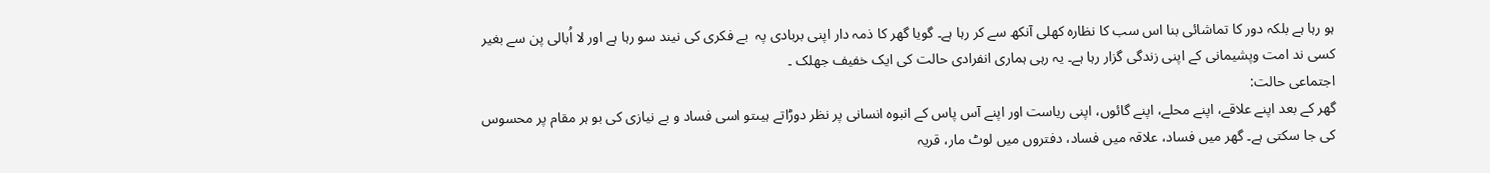ہو رہا ہے بلکہ دور کا تماشائی بنا اس سب کا نظارہ کھلی آنکھ سے کر رہا ہے۔ گویا گھر کا ذمہ دار اپنی بربادی پہ  بے فکری کی نیند سو رہا ہے اور لا اُبالی پن سے بغیر کسی ند امت وپشیمانی کے اپنی زندگی گزار رہا ہے۔ یہ رہی ہماری انفرادی حالت کی ایک خفیف جھلک ۔
اجتماعی حالت:
گھر کے بعد اپنے علاقے، اپنے محلے، اپنے گائوں، اپنی ریاست اور اپنے آس پاس کے انبوہ انسانی پر نظر دوڑاتے ہیںتو اسی فساد و بے نیازی کی بو ہر مقام پر محسوس کی جا سکتی ہے۔ گھر میں فساد، علاقہ میں فساد، دفتروں میں لوٹ مار، قریہ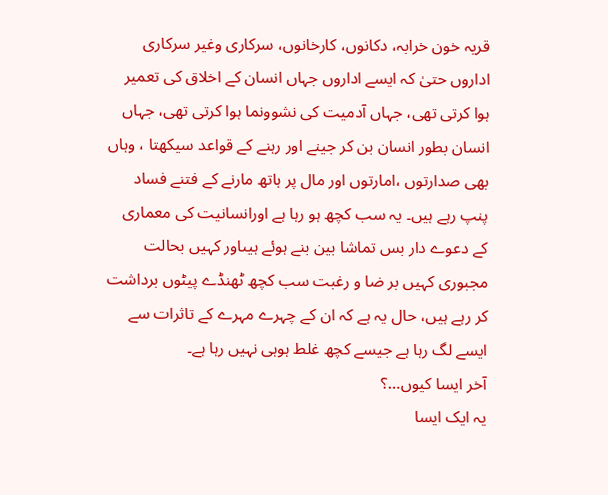قریہ خون خرابہ، دکانوں، کارخانوں، سرکاری وغیر سرکاری اداروں حتیٰ کہ ایسے اداروں جہاں انسان کے اخلاق کی تعمیر ہوا کرتی تھی، جہاں آدمیت کی نشوونما ہوا کرتی تھی، جہاں انسان بطور انسان بن کر جینے اور رہنے کے قواعد سیکھتا ، وہاں بھی صدارتوں ،امارتوں اور مال پر ہاتھ مارنے کے فتنے فساد پنپ رہے ہیں۔ یہ سب کچھ ہو رہا ہے اورانسانیت کی معماری کے دعوے دار بس تماشا بین بنے ہوئے ہیںاور کہیں بحالت مجبوری کہیں بر ضا و رغبت سب کچھ ٹھنڈے پیٹوں برداشت کر رہے ہیں، حال یہ ہے کہ ان کے چہرے مہرے کے تاثرات سے ایسے لگ رہا ہے جیسے کچھ غلط ہوہی نہیں رہا ہے۔
آخر ایسا کیوں…؟
یہ ایک ایسا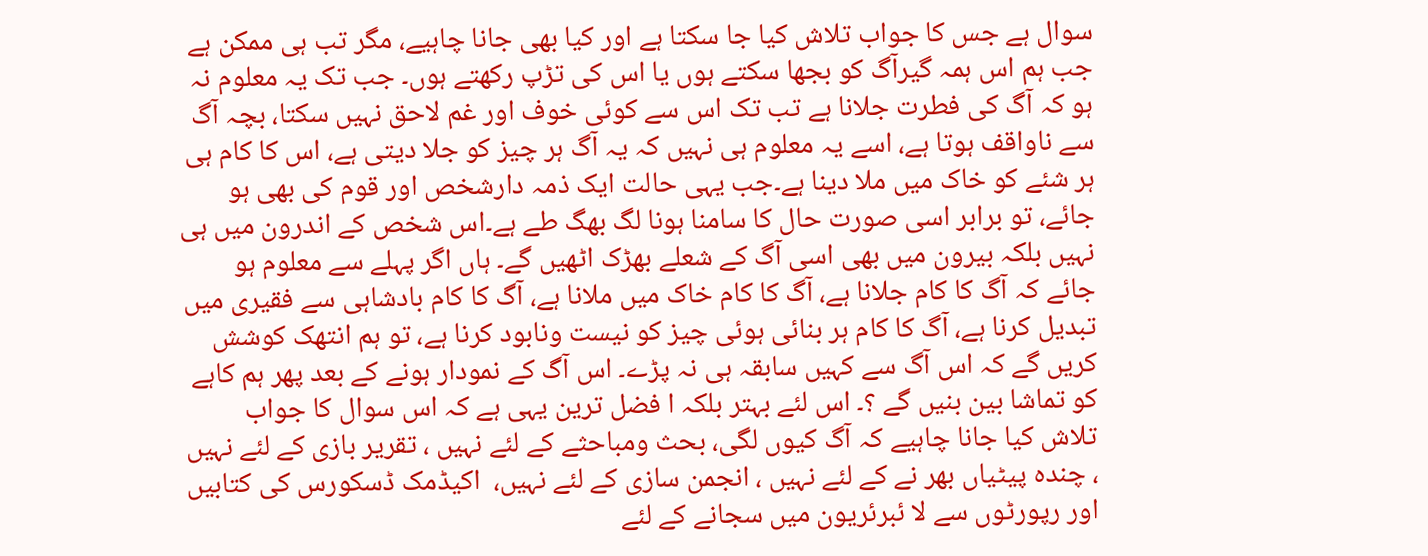سوال ہے جس کا جواب تلاش کیا جا سکتا ہے اور کیا بھی جانا چاہیے، مگر تب ہی ممکن ہے جب ہم اس ہمہ گیرآگ کو بجھا سکتے ہوں یا اس کی تڑپ رکھتے ہوں۔ جب تک یہ معلوم نہ ہو کہ آگ کی فطرت جلانا ہے تب تک اس سے کوئی خوف اور غم لاحق نہیں سکتا، بچہ آگ سے ناواقف ہوتا ہے، اسے یہ معلوم ہی نہیں کہ یہ آگ ہر چیز کو جلا دیتی ہے، اس کا کام ہی ہر شئے کو خاک میں ملا دینا ہے۔جب یہی حالت ایک ذمہ دارشخص اور قوم کی بھی ہو جائے، تو برابر اسی صورت حال کا سامنا ہونا لگ بھگ طے ہے۔اس شخص کے اندرون میں ہی نہیں بلکہ بیرون میں بھی اسی آگ کے شعلے بھڑک اٹھیں گے۔ ہاں اگر پہلے سے معلوم ہو جائے کہ آگ کا کام جلانا ہے، آگ کا کام خاک میں ملانا ہے، آگ کا کام بادشاہی سے فقیری میں تبدیل کرنا ہے، آگ کا کام ہر بنائی ہوئی چیز کو نیست ونابود کرنا ہے، تو ہم انتھک کوشش کریں گے کہ اس آگ سے کہیں سابقہ ہی نہ پڑے۔ اس آگ کے نمودار ہونے کے بعد پھر ہم کاہے کو تماشا بین بنیں گے ؟۔ اس لئے بہتر بلکہ ا فضل ترین یہی ہے کہ اس سوال کا جواب تلاش کیا جانا چاہیے کہ آگ کیوں لگی، بحث ومباحثے کے لئے نہیں ، تقریر بازی کے لئے نہیں ، چندہ پیٹیاں بھر نے کے لئے نہیں ، انجمن سازی کے لئے نہیں،  اکیڈمک ڈسکورس کی کتابیں اور رپورٹوں سے لا ئبرئریون میں سجانے کے لئے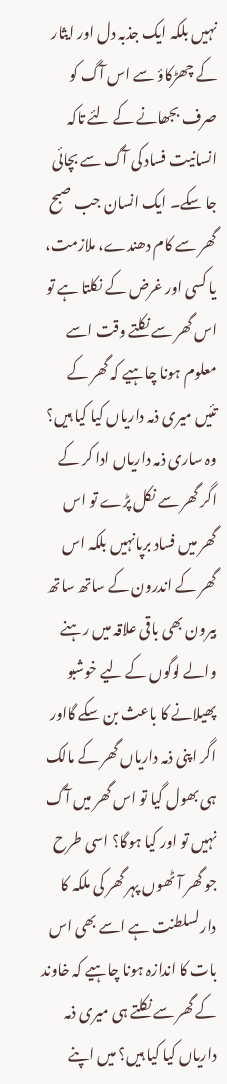نہیں بلکہ ایک جذبہ دل اور ایثار کے چھڑکاؤ سے اس آگ کو صرف بجھانے کے لئے تاکہ انسانیت فساد کی آگ سے بچائی جا سکے۔ ایک انسان جب صبح گھر سے کام دھندے، ملازمت، یا کسی اور غرض کے نکلتا ہے تو اس گھر سے نکلتے وقت اسے معلوم ہونا چاہیے کہ گھر کے تئیں میری ذمہ داریاں کیا کیا ہیں؟ وہ ساری ذمہ داریاں ادا کر کے اگر گھر سے نکل پڑے تو اس گھر میں فساد برپانہیں بلکہ اس گھر کے اندرون کے ساتھ ساتھ بیرون بھی باقی علاقہ میں رہنے والے لوگوں کے لیے خوشبو پھیلانے کا باعث بن سکے گااور اگر اپنی ذمہ داریاں گھر کے مالک ہی بھول گیا تو اس گھر میں آگ نہیں تو اور کیا ہوگا؟ اسی طرح جو گھر آٹھوں پہر گھر کی ملکہ کا دارلسلطنت ہے اسے بھی اس بات کا اندازہ ہونا چاہیے کہ خاوند کے گھر سے نکلتے ہی میری ذمہ داریاں کیا کیا ہیں؟ میں اپنے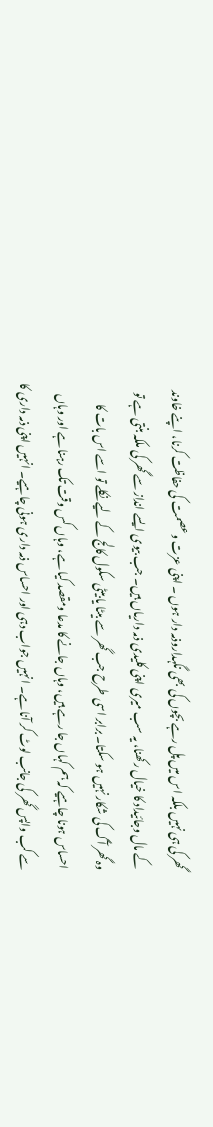گھر کی ہی نہیں بلکہ اس میں پل رہے بچوں کی بھی نگہداروذمہ دار ہوں ۔ اپنی عزت وعصمت کی حفاظت کرنا، اپنے خاوند کے مال وجائیداد کا خیال رکھنا، یہ سب میری اپنی کلیدی ذمہ داریاں ہیں۔ جب بیوی ایسے انداز سے گھر کی ملکہ بنتی ہے تو وہ گھر آگ کی شکار نہیں ہو سکتا۔ برابر اسی طرح جب گھر سے بیٹا یا بیٹی سکول کالج کے لیے نکلے تو اسے اس بات کا احساس ہونا چاہیے کہ ہم کہاں جا رہے ہیں، وہاں جانے کا مدعا ومقصد کیا ہے، وہاں کس وقت تک رہنا ہے اور وہاں سے کب واپس گھر کی جانب لوٹ کر آنا ہے۔ انہیں جواب دہی اور احساس ذمہ داری ہونی چاہیے۔ انہیں اپنی ذمہ داری کا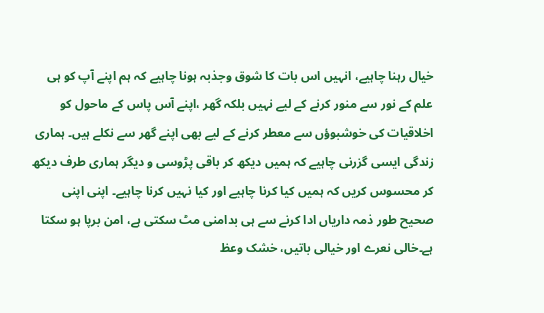خیال رہنا چاہیے، انہیں اس بات کا شوق وجذبہ ہونا چاہیے کہ ہم اپنے آپ کو ہی علم کے نور سے منور کرنے کے لیے نہیں بلکہ گھر ،اپنے آس پاس کے ماحول کو اخلاقیات کی خوشبوؤں سے معطر کرنے کے لیے بھی اپنے گھر سے نکلے ہیں۔ ہماری زندگی ایسی گزرنی چاہیے کہ ہمیں دیکھ کر باقی پڑوسی و دیگر ہماری طرف دیکھ کر محسوس کریں کہ ہمیں کیا کرنا چاہیے اور کیا نہیں کرنا چاہیے۔ اپنی اپنی صحیح طور ذمہ داریاں ادا کرنے سے ہی بدامنی مٹ سکتی ہے، امن برپا ہو سکتا ہے۔خالی نعرے اور خیالی باتیں، خشک وعظ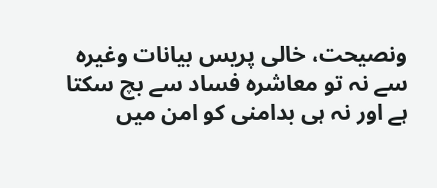ونصیحت، خالی پریس بیانات وغیرہ سے نہ تو معاشرہ فساد سے بچ سکتا ہے اور نہ ہی بدامنی کو امن میں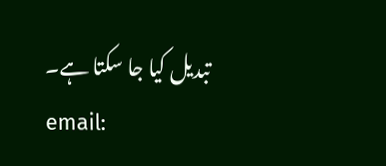تبدیل کیا جا سکتا ہے۔
email: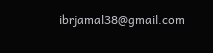ibrjamal38@gmail.com